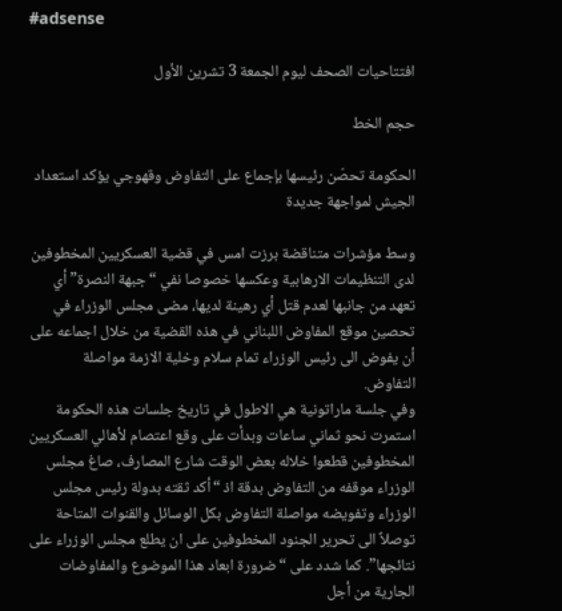#adsense

افتتاحيات الصحف ليوم الجمعة 3 تشرين الأول

حجم الخط

الحكومة تحصّن رئيسها بإجماع على التفاوض وقهوجي يؤكد استعداد الجيش لمواجهة جديدة

وسط مؤشرات متناقضة برزت امس في قضية العسكريين المخطوفين لدى التنظيمات الارهابية وعكسها خصوصا نفي “جبهة النصرة” أي تعهد من جانبها لعدم قتل أي رهينة لديها، مضى مجلس الوزراء في تحصين موقع المفاوض اللبناني في هذه القضية من خلال اجماعه على أن يفوض الى رئيس الوزراء تمام سلام وخلية الازمة مواصلة التفاوض.
وفي جلسة ماراتونية هي الاطول في تاريخ جلسات هذه الحكومة استمرت نحو ثماني ساعات وبدأت على وقع اعتصام لأهالي العسكريين المخطوفين قطعوا خلاله بعض الوقت شارع المصارف، صاغ مجلس الوزراء موقفه من التفاوض بدقة اذ “أكد ثقته بدولة رئيس مجلس الوزراء وتفويضه مواصلة التفاوض بكل الوسائل والقنوات المتاحة توصلاً الى تحرير الجنود المخطوفين على ان يطلع مجلس الوزراء على نتائجها”. كما شدد على “ضرورة ابعاد هذا الموضوع والمفاوضات الجارية من أجل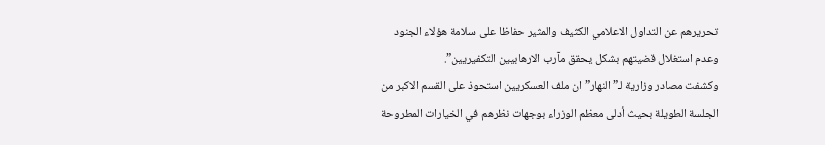تحريرهم عن التداول الاعلامي الكثيف والمثير حفاظا على سلامة هؤلاء الجنود وعدم استغلال قضيتهم بشكل يحقق مآرب الارهابيين التكفيريين”.
وكشفت مصادر وزارية لـ”النهار” ان ملف العسكريين استحوذ على القسم الاكبر من الجلسة الطويلة بحيث أدلى معظم الوزراء بوجهات نظرهم في الخيارات المطروحة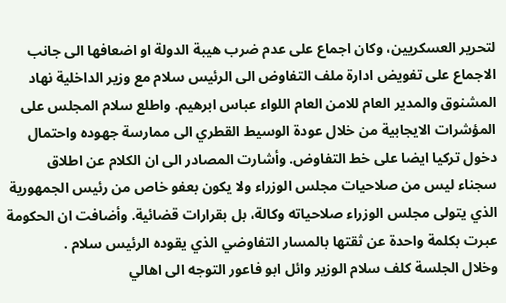لتحرير العسكريين، وكان اجماع على عدم ضرب هيبة الدولة او اضعافها الى جانب الاجماع على تفويض ادارة ملف التفاوض الى الرئيس سلام مع وزير الداخلية نهاد المشنوق والمدير العام للامن العام اللواء عباس ابرهيم. واطلع سلام المجلس على المؤشرات الايجابية من خلال عودة الوسيط القطري الى ممارسة جهوده واحتمال دخول تركيا ايضا على خط التفاوض. وأشارت المصادر الى ان الكلام عن اطلاق سجناء ليس من صلاحيات مجلس الوزراء ولا يكون بعفو خاص من رئيس الجمهورية الذي يتولى مجلس الوزراء صلاحياته وكالة، بل بقرارات قضائية. وأضافت ان الحكومة عبرت بكلمة واحدة عن ثقتها بالمسار التفاوضي الذي يقوده الرئيس سلام .
وخلال الجلسة كلف سلام الوزير وائل ابو فاعور التوجه الى اهالي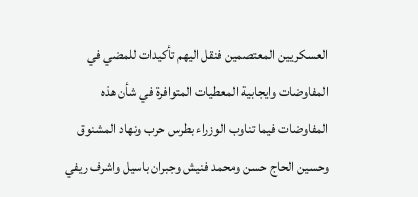العسكريين المعتصمين فنقل اليهم تأكيدات للمضي في المفاوضات وايجابية المعطيات المتوافرة في شأن هذه المفاوضات فيما تناوب الوزراء بطرس حرب ونهاد المشنوق وحسين الحاج حسن ومحمد فنيش وجبران باسيل واشرف ريفي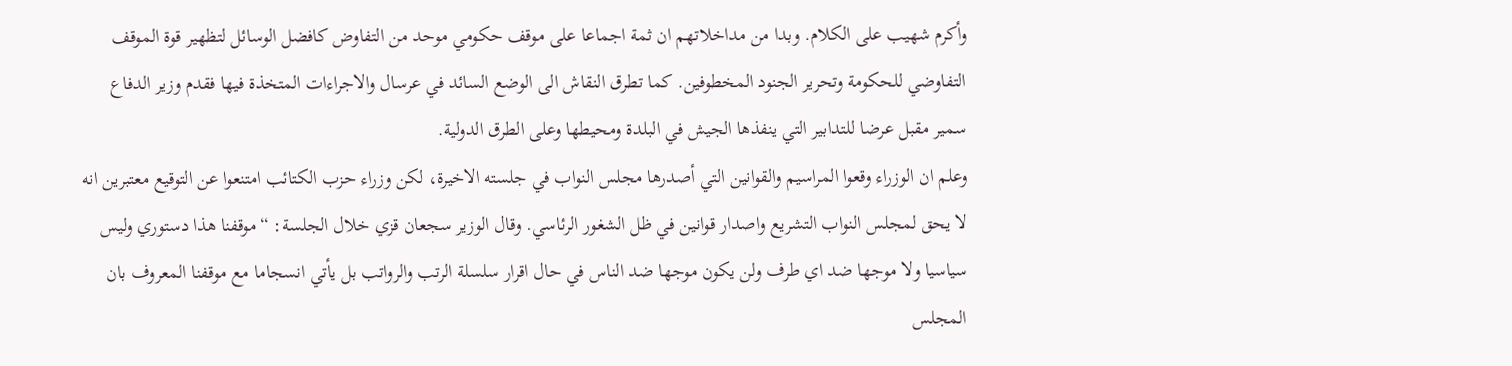وأكرم شهيب على الكلام. وبدا من مداخلاتهم ان ثمة اجماعا على موقف حكومي موحد من التفاوض كافضل الوسائل لتظهير قوة الموقف التفاوضي للحكومة وتحرير الجنود المخطوفين. كما تطرق النقاش الى الوضع السائد في عرسال والاجراءات المتخذة فيها فقدم وزير الدفاع سمير مقبل عرضا للتدابير التي ينفذها الجيش في البلدة ومحيطها وعلى الطرق الدولية.
وعلم ان الوزراء وقعوا المراسيم والقوانين التي أصدرها مجلس النواب في جلسته الاخيرة، لكن وزراء حزب الكتائب امتنعوا عن التوقيع معتبرين انه لا يحق لمجلس النواب التشريع واصدار قوانين في ظل الشغور الرئاسي. وقال الوزير سجعان قزي خلال الجلسة: “موقفنا هذا دستوري وليس سياسيا ولا موجها ضد اي طرف ولن يكون موجها ضد الناس في حال اقرار سلسلة الرتب والرواتب بل يأتي انسجاما مع موقفنا المعروف بان المجلس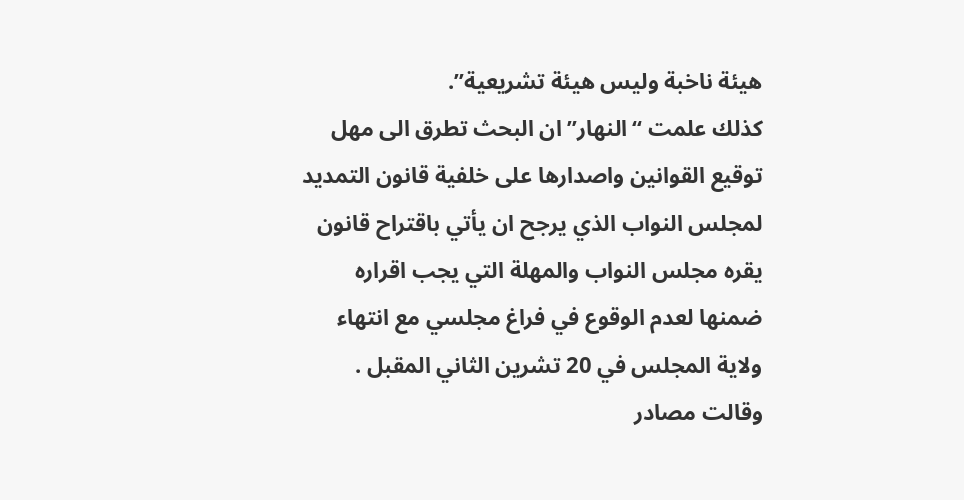هيئة ناخبة وليس هيئة تشريعية”.
كذلك علمت “النهار” ان البحث تطرق الى مهل توقيع القوانين واصدارها على خلفية قانون التمديد لمجلس النواب الذي يرجح ان يأتي باقتراح قانون يقره مجلس النواب والمهلة التي يجب اقراره ضمنها لعدم الوقوع في فراغ مجلسي مع انتهاء ولاية المجلس في 20 تشرين الثاني المقبل . وقالت مصادر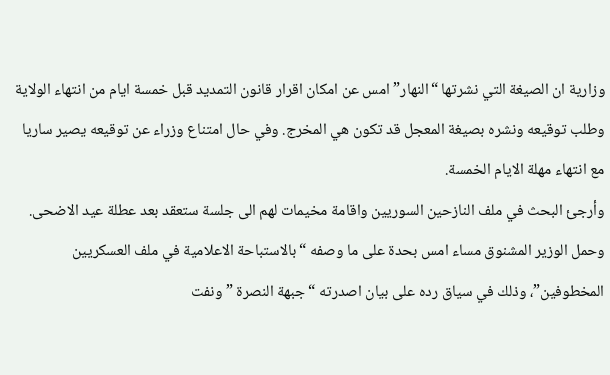وزارية ان الصيغة التي نشرتها “النهار” امس عن امكان اقرار قانون التمديد قبل خمسة ايام من انتهاء الولاية وطلب توقيعه ونشره بصيغة المعجل قد تكون هي المخرج. وفي حال امتناع وزراء عن توقيعه يصير ساريا مع انتهاء مهلة الايام الخمسة.
وأرجئ البحث في ملف النازحين السوريين واقامة مخيمات لهم الى جلسة ستعقد بعد عطلة عيد الاضحى.
وحمل الوزير المشنوق مساء امس بحدة على ما وصفه “بالاستباحة الاعلامية في ملف العسكريين المخطوفين”، وذلك في سياق رده على بيان اصدرته “جبهة النصرة ” ونفت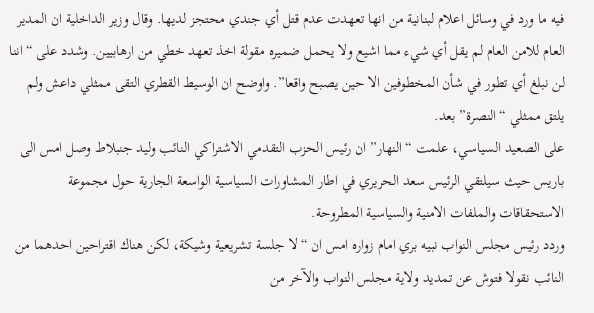فيه ما ورد في وسائل اعلام لبنانية من انها تعهدت عدم قتل أي جندي محتجز لديها. وقال وزير الداخلية ان المدير العام للامن العام لم يقل أي شيء مما اشيع ولا يحمل ضميره مقولة اخذ تعهد خطي من ارهابيين. وشدد على “اننا لن نبلغ أي تطور في شأن المخطوفين الا حين يصبح واقعا”. واوضح ان الوسيط القطري التقى ممثلي داعش ولم يلتق ممثلي “النصرة” بعد.
على الصعيد السياسي، علمت “النهار” ان رئيس الحزب التقدمي الاشتراكي النائب وليد جنبلاط وصل امس الى باريس حيث سيلتقي الرئيس سعد الحريري في اطار المشاورات السياسية الواسعة الجارية حول مجموعة الاستحقاقات والملفات الامنية والسياسية المطروحة.
وردد رئيس مجلس النواب نبيه بري امام زواره امس ان “لا جلسة تشريعية وشيكة، لكن هناك اقتراحين احدهما من النائب نقولا فتوش عن تمديد ولاية مجلس النواب والآخر من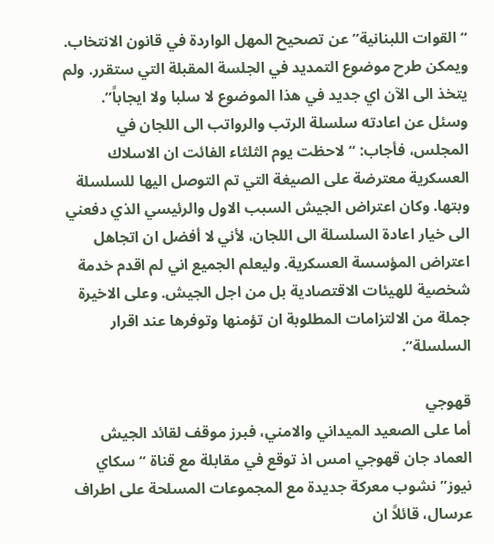“القوات اللبنانية” عن تصحيح المهل الواردة في قانون الانتخاب. ويمكن طرح موضوع التمديد في الجلسة المقبلة التي ستقرر. ولم يتخذ الى الآن اي جديد في هذا الموضوع لا سلبا ولا ايجاباً”.
وسئل عن اعادته سلسلة الرتب والرواتب الى اللجان في المجلس، فأجاب: “لاحظت يوم الثلثاء الفائت ان الاسلاك العسكرية معترضة على الصيغة التي تم التوصل اليها للسلسلة وبتها. وكان اعتراض الجيش السبب الاول والرئيسي الذي دفعني الى خيار اعادة السلسلة الى اللجان، لأني لا أفضل ان اتجاهل اعتراض المؤسسة العسكرية. وليعلم الجميع اني لم اقدم خدمة شخصية للهيئات الاقتصادية بل من اجل الجيش. وعلى الاخيرة جملة من الالتزامات المطلوبة ان تؤمنها وتوفرها عند اقرار السلسلة”.

قهوجي
أما على الصعيد الميداني والامني، فبرز موقف لقائد الجيش العماد جان قهوجي امس اذ توقع في مقابلة مع قناة “سكاي نيوز” نشوب معركة جديدة مع المجموعات المسلحة على اطراف عرسال، قائلاً ان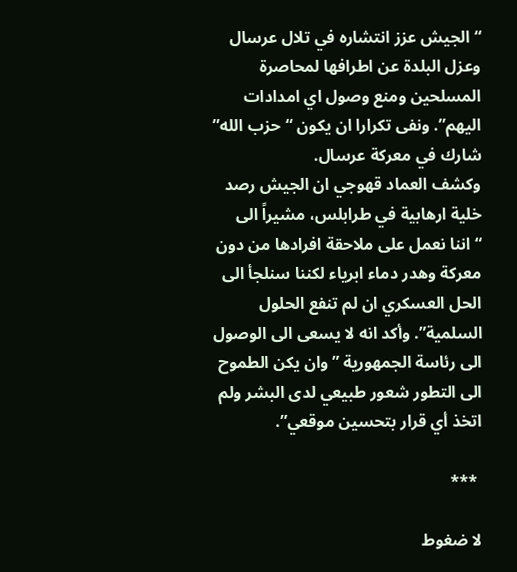“الجيش عزز انتشاره في تلال عرسال وعزل البلدة عن اطرافها لمحاصرة المسلحين ومنع وصول اي امدادات اليهم”. ونفى تكرارا ان يكون “حزب الله” شارك في معركة عرسال.
وكشف العماد قهوجي ان الجيش رصد خلية ارهابية في طرابلس، مشيراً الى “اننا نعمل على ملاحقة افرادها من دون معركة وهدر دماء ابرياء لكننا سنلجأ الى الحل العسكري ان لم تنفع الحلول السلمية”. وأكد انه لا يسعى الى الوصول الى رئاسة الجمهورية ” وان يكن الطموح الى التطور شعور طبيعي لدى البشر ولم اتخذ أي قرار بتحسين موقعي”.

 ***

لا ضغوط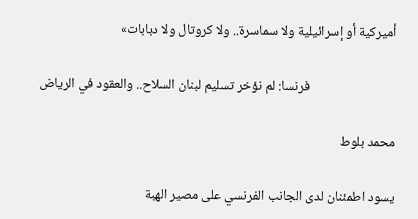أميركية أو إسرائيلية ولا سماسرة.. ولا كروتال ولا دبابات»

                            فرنسا: لم نؤخر تسليم لبنان السلاح.. والعقود في الرياض

محمد بلوط

يسود اطمئنان لدى الجانب الفرنسي على مصير الهبة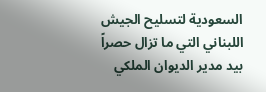السعودية لتسليح الجيش اللبناني التي ما تزال حصراً بيد مدير الديوان الملكي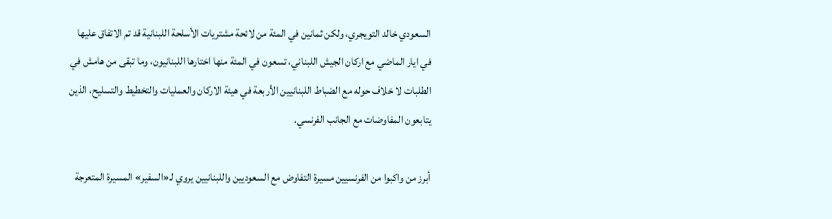السعودي خالد التويجري، ولكن ثمانين في المئة من لائحة مشتريات الأسلحة اللبنانية قد تم الاتفاق عليها في ايار الماضي مع اركان الجيش اللبناني، تسعون في المئة منها اختارها اللبنانيون، وما تبقى من هامش في الطلبات لا خلاف حوله مع الضباط اللبنانيين الأربعة في هيئة الاركان والعمليات والتخطيط والتسليح، الذين يتابعون المفاوضات مع الجانب الفرنسي.

أبرز من واكبوا من الفرنسيين مسيرة التفاوض مع السعوديين واللبنانيين يروي لـ«السفير» المسيرة المتعرجة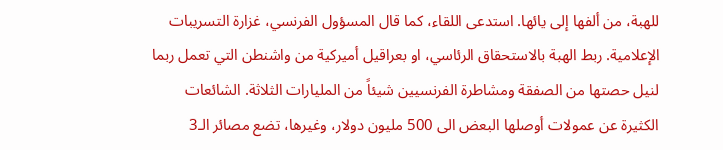للهبة، من ألفها إلى يائها. استدعى اللقاء، كما قال المسؤول الفرنسي، غزارة التسريبات الإعلامية. ربط الهبة بالاستحقاق الرئاسي، او بعراقيل أميركية من واشنطن التي تعمل ربما لنيل حصتها من الصفقة ومشاطرة الفرنسيين شيئاً من المليارات الثلاثة. الشائعات الكثيرة عن عمولات أوصلها البعض الى 500 مليون دولار، وغيرها، تضع مصائر الـ3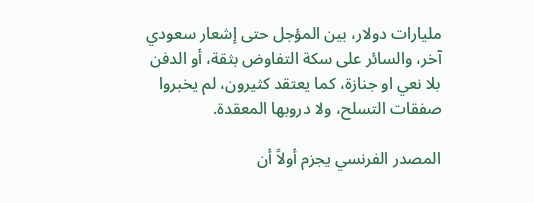مليارات دولار، بين المؤجل حتى إشعار سعودي آخر، والسائر على سكة التفاوض بثقة، أو الدفن بلا نعي او جنازة، كما يعتقد كثيرون، لم يخبروا صفقات التسلح، ولا دروبها المعقدة.

المصدر الفرنسي يجزم أولاً أن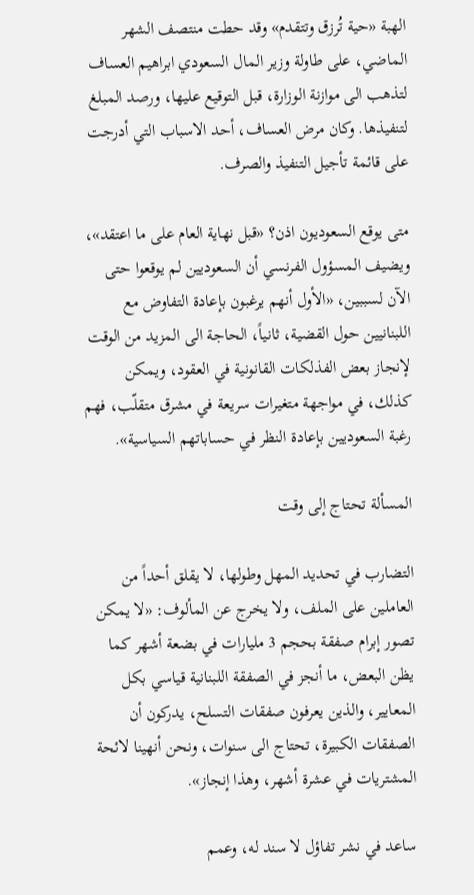الهبة «حية تُرزق وتتقدم» وقد حطت منتصف الشهر الماضي، على طاولة وزير المال السعودي ابراهيم العساف لتذهب الى موازنة الوزارة، قبل التوقيع عليها، ورصد المبلغ لتنفيذها. وكان مرض العساف، أحد الاسباب التي أدرجت على قائمة تأجيل التنفيذ والصرف.

متى يوقع السعوديون اذن؟ «قبل نهاية العام على ما اعتقد»، ويضيف المسؤول الفرنسي أن السعوديين لم يوقعوا حتى الآن لسببين، «الأول أنهم يرغبون بإعادة التفاوض مع اللبنانيين حول القضية، ثانياً، الحاجة الى المزيد من الوقت لإنجاز بعض الفذلكات القانونية في العقود، ويمكن كذلك، في مواجهة متغيرات سريعة في مشرق متقلّب، فهم رغبة السعوديين بإعادة النظر في حساباتهم السياسية».

المسألة تحتاج إلى وقت

التضارب في تحديد المهل وطولها، لا يقلق أحداً من العاملين على الملف، ولا يخرج عن المألوف: «لا يمكن تصور إبرام صفقة بحجم 3 مليارات في بضعة أشهر كما يظن البعض، ما أنجز في الصفقة اللبنانية قياسي بكل المعايير، والذين يعرفون صفقات التسلح، يدركون أن الصفقات الكبيرة، تحتاج الى سنوات، ونحن أنهينا لائحة المشتريات في عشرة أشهر، وهذا إنجاز».

ساعد في نشر تفاؤل لا سند له، وعمم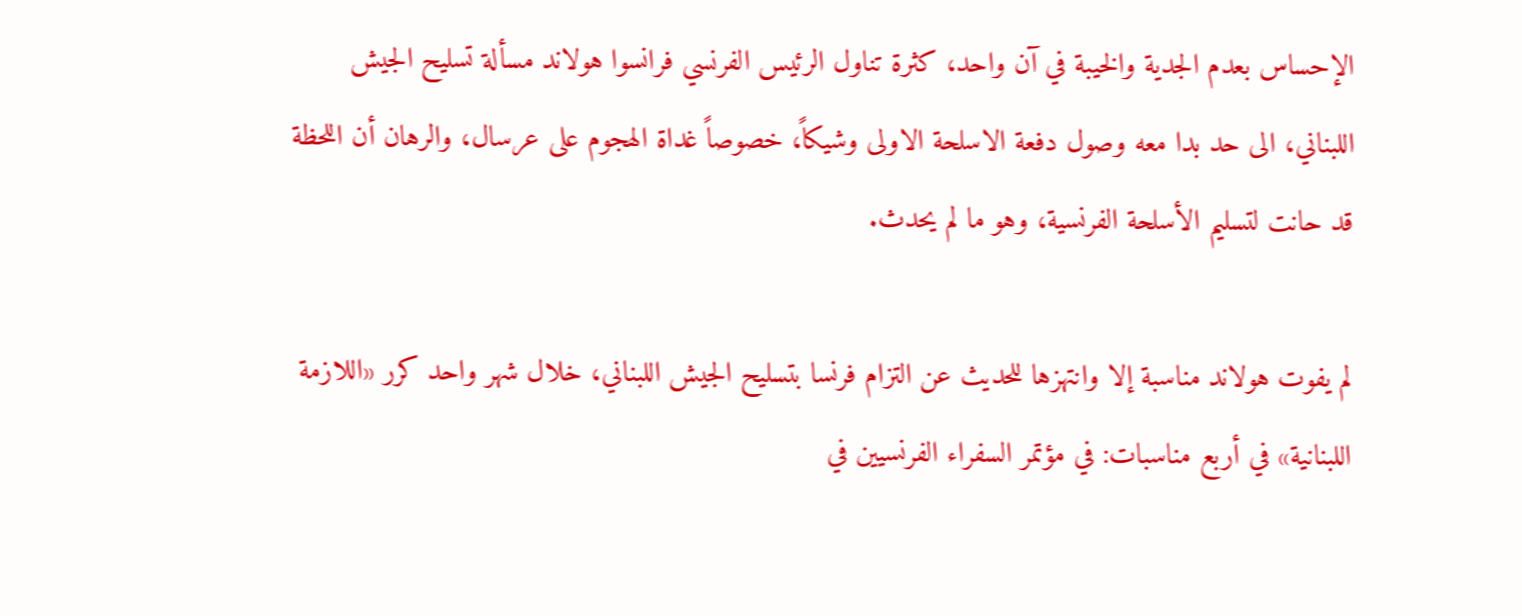الإحساس بعدم الجدية والخيبة في آن واحد، كثرة تناول الرئيس الفرنسي فرانسوا هولاند مسألة تسليح الجيش اللبناني، الى حد بدا معه وصول دفعة الاسلحة الاولى وشيكاً، خصوصاً غداة الهجوم على عرسال، والرهان أن اللحظة قد حانت لتسليم الأسلحة الفرنسية، وهو ما لم يحدث.

لم يفوت هولاند مناسبة إلا وانتهزها للحديث عن التزام فرنسا بتسليح الجيش اللبناني، خلال شهر واحد كرر «اللازمة اللبنانية» في أربع مناسبات: في مؤتمر السفراء الفرنسيين في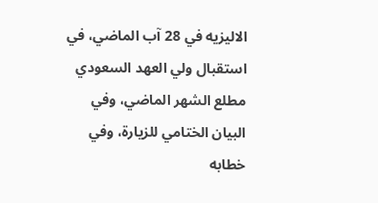الاليزيه في 28 آب الماضي، في استقبال ولي العهد السعودي مطلع الشهر الماضي، وفي البيان الختامي للزيارة، وفي خطابه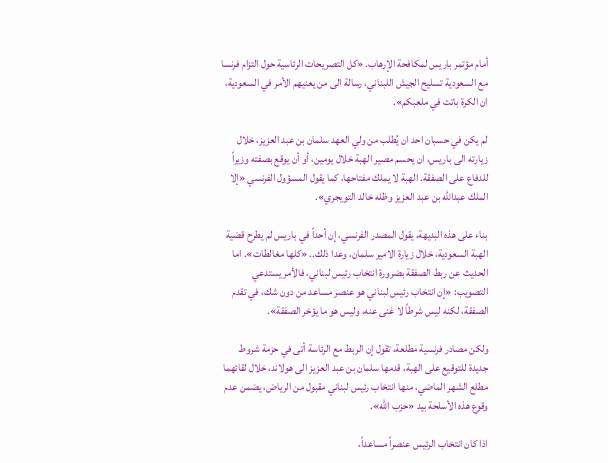أمام مؤتمر باريس لمكافحة الإرهاب. «كل التصريحات الرئاسية حول التزام فرنسا مع السعودية تسليح الجيش اللبناني، رسالة الى من يعنيهم الأمر في السعودية، ان الكرة باتت في ملعبكم».

لم يكن في حسبان احد ان يُطلب من ولي العهد سلمان بن عبد العزيز، خلال زيارته الى باريس، ان يحسم مصير الهبة خلال يومين، أو أن يوقع بصفته وزيراً للدفاع على الصفقة. الهبة لا يملك مفتاحها، كما يقول المسؤول الفرنسي «إلا الملك عبدالله بن عبد العزيز وظله خالد التويجري».

بناء على هذه البديهة، يقول المصدر الفرنسي، إن أحداً في باريس لم يطرح قضية الهبة السعودية، خلال زيارة الامير سلمان، وعدا ذلك.. «كلها مغالطات». اما الحديث عن ربط الصفقة بضرورة انتخاب رئيس لبناني، فالأمر يستدعي التصويب: «إن انتخاب رئيس لبناني هو عنصر مساعد من دون شك، في تقدم الصفقة، لكنه ليس شرطاً لا غنى عنه، وليس هو ما يؤخر الصفقة».

ولكن مصادر فرنسية مطلعة، تقول إن الربط مع الرئاسة أتى في حزمة شروط جديدة للتوقيع على الهبة، قدمها سلمان بن عبد العزيز الى هولاند، خلال لقائهما مطلع الشهر الماضي، منها انتخاب رئيس لبناني مقبول من الرياض، يضمن عدم وقوع هذه الأسلحة بيد «حزب الله».

اذا كان انتخاب الرئيس عنصراً مساعداً،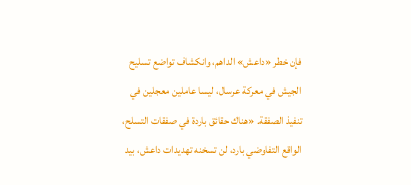فإن خطر «داعش» الداهم، وانكشاف تواضع تسليح الجيش في معركة عرسال، ليسا عاملين معجلين في تنفيذ الصفقة. «هناك حقائق باردة في صفقات التسلح، الواقع التفاوضي بارد، لن تسخنه تهديدات داعش، بيد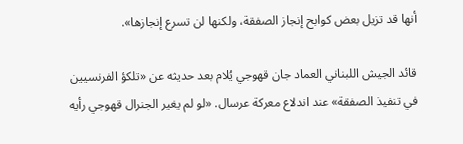أنها قد تزيل بعض كوابح إنجاز الصفقة، ولكنها لن تسرع إنجازها».

قائد الجيش اللبناني العماد جان قهوجي يُلام بعد حديثه عن «تلكؤ الفرنسيين في تنفيذ الصفقة» عند اندلاع معركة عرسال. «لو لم يغير الجنرال قهوجي رأيه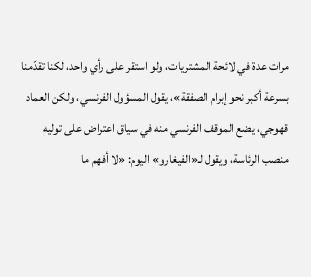مرات عدة في لائحة المشتريات، ولو استقر على رأي واحد، لكنا تقدّمنا بسرعة أكبر نحو إبرام الصفقة»، يقول المسؤول الفرنسي، ولكن العماد قهوجي، يضع الموقف الفرنسي منه في سياق اعتراض على توليه منصب الرئاسة، ويقول لـ«الفيغارو» اليوم: «لا أفهم ما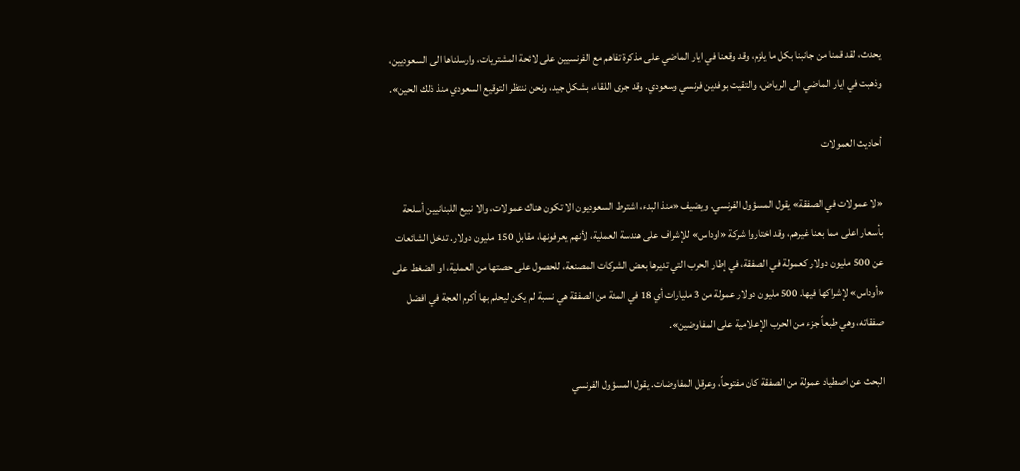يحدث، لقد قمنا من جانبنا بكل ما يلزم، وقد وقعنا في ايار الماضي على مذكرة تفاهم مع الفرنسيين على لائحة المشتريات، وارسلناها الى السعوديين، وذهبت في ايار الماضي الى الرياض، والتقيت بوفدين فرنسي وسعودي. وقد جرى اللقاء، بشكل جيد، ونحن ننتظر التوقيع السعودي منذ ذلك الحين».

أحاديث العمولات

«لا عمولات في الصفقة» يقول المسؤول الفرنسي. ويضيف «منذ البدء، اشترط السعوديون الا تكون هناك عمولات، والا نبيع اللبنانيين أسلحة بأسعار اعلى مما بعنا غيرهم، وقد اختاروا شركة «اوداس» للإشراف على هندسة العملية، لأنهم يعرفونها، مقابل 150 مليون دولار. تدخل الشائعات عن 500 مليون دولار كعمولة في الصفقة، في إطار الحرب التي تديرها بعض الشركات المصنعة، للحصول على حصتها من العملية، او الضغط على «أوداس» لإشراكها فيها. 500 مليون دولار عمولة من 3 مليارات أي 18 في المئة من الصفقة هي نسبة لم يكن ليحلم بها أكرم العجة في افضل صفقاته، وهي طبعاً جزء من الحرب الإعلامية على المفاوضين».

البحث عن اصطياد عمولة من الصفقة كان مفتوحاً، وعرقل المفاوضات. يقول المسؤول الفرنسي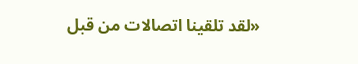«لقد تلقينا اتصالات من قبل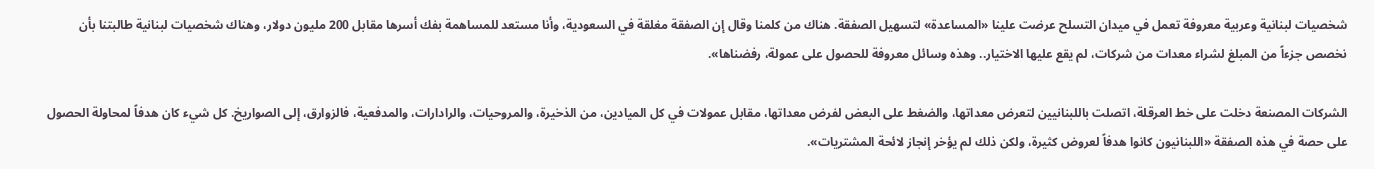شخصيات لبنانية وعربية معروفة تعمل في ميدان التسلح عرضت علينا «المساعدة» لتسهيل الصفقة. هناك من كلمنا وقال إن الصفقة مغلقة في السعودية، وأنا مستعد للمساهمة بفك أسرها مقابل 200 مليون دولار، وهناك شخصيات لبنانية طالبتنا بأن نخصص جزءاً من المبلغ لشراء معدات من شركات، لم يقع عليها الاختيار.. وهذه وسائل معروفة للحصول على عمولة، رفضناها».

الشركات المصنعة دخلت على خط العرقلة، اتصلت باللبنانيين لتعرض معداتها، والضغط على البعض لفرض معداتها، مقابل عمولات في كل الميادين، من الذخيرة، والمروحيات، والرادارات، والمدفعية، فالزوارق، إلى الصواريخ. كل شيء كان هدفاً لمحاولة الحصول على حصة في هذه الصفقة «اللبنانيون كانوا هدفاً لعروض كثيرة، ولكن ذلك لم يؤخر إنجاز لائحة المشتريات».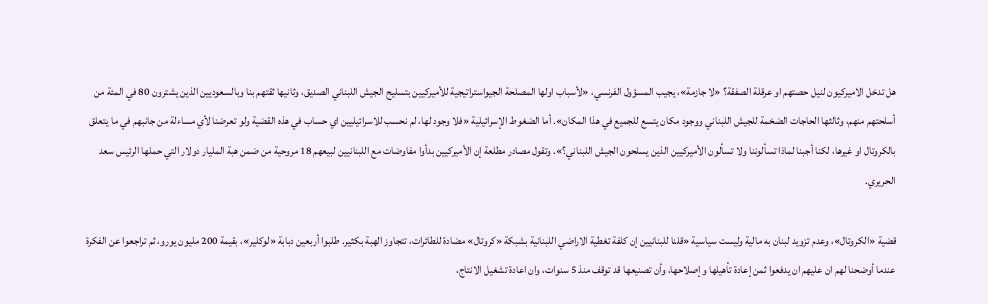هل تدخل الاميركيون لنيل حصتهم او عرقلة الصفقة؟ «لا جازمة»، يجيب المسؤول الفرنسي، «لأسباب اولها المصلحة الجيواستراتيجية للأميركيين بتسليح الجيش اللبناني الصديق، وثانيها ثقتهم بنا وبالسعوديين الذين يشترون 80 في المئة من أسلحتهم منهم، وثالثها الحاجات الضخمة للجيش اللبناني ووجود مكان يتسع للجميع في هذا المكان». أما الضغوط الإسرائيلية «فلا وجود لها، لم نحسب للاسرائيليين اي حساب في هذه القضية ولو تعرضنا لأي مساءلة من جانبهم في ما يتعلق بالكروتال او غيرها، لكنا أجبنا لماذا تسألوننا ولا تسألون الأميركيين الذين يسلحون الجيش اللبناني؟». وتقول مصادر مطلعة إن الأميركيين بدأوا مفاوضات مع اللبنانيين لبيعهم 18 مروحية من ضمن هبة المليار دولار التي حملها الرئيس سعد الحريري.

قضية «الكروتال»، وعدم تزويد لبنان به مالية وليست سياسية «قلنا للبنانيين إن كلفة تغطية الاراضي اللبنانية بشبكة «كروتال» مضادة للطائرات، تتجاوز الهبة بكثير. طلبوا أربعين دبابة «لوكلير»، بقيمة 200 مليون يورو، ثم تراجعوا عن الفكرة عندما أوضحنا لهم ان عليهم ان يدفعوا ثمن إعادة تأهيلها وإصلاحها، وأن تصنيعها قد توقف منذ 5 سنوات، وان اعادة تشغيل الانتاج،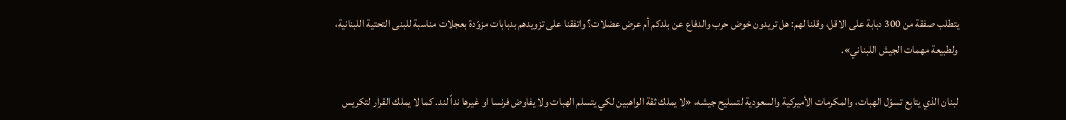يتطلب صفقة من 300 دبابة على الاقل، وقلنا لهم: هل تريدون خوض حرب والدفاع عن بلدكم أم عرض عضلات؟ واتفقنا على تزويدهم بدبابات مزوّدة بعجلات مناسبة للبنى التحتية اللبنانية، ولطبيعة مهمات الجيش اللبناني».

لبنان الذي يتابع تسوّل الهبات، والمكرمات الأميركية والسعودية لتسليح جيشه، «لا يملك ثقة الواهبين لكي يتسلم الهبات ولا يفاوض فرنسا او غيرها نداً لند. كما لا يملك القرار لتكريس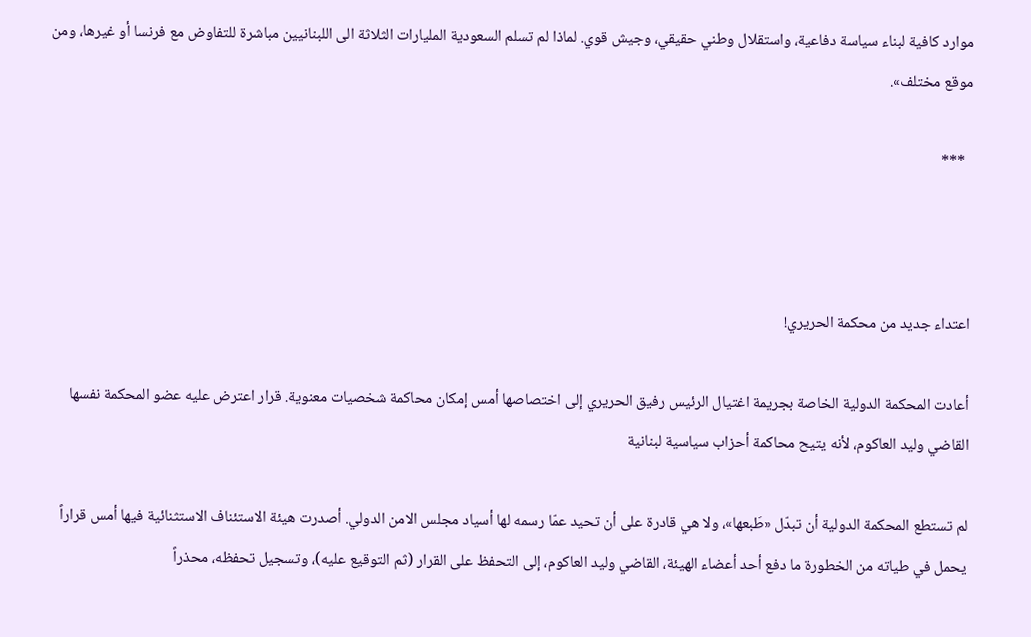موارد كافية لبناء سياسة دفاعية، واستقلال وطني حقيقي، وجيش قوي. لماذا لم تسلم السعودية المليارات الثلاثة الى اللبنانيين مباشرة للتفاوض مع فرنسا أو غيرها، ومن موقع مختلف».

  ***



اعتداء جديد من محكمة الحريري!

أعادت المحكمة الدولية الخاصة بجريمة اغتيال الرئيس رفيق الحريري إلى اختصاصها أمس إمكان محاكمة شخصيات معنوية. قرار اعترض عليه عضو المحكمة نفسها القاضي وليد العاكوم، لأنه يتيح محاكمة أحزاب سياسية لبنانية

لم تستطع المحكمة الدولية أن تبدّل «طَبعها»، ولا هي قادرة على أن تحيد عمّا رسمه لها أسياد مجلس الامن الدولي. أصدرت هيئة الاستئناف الاستثنائية فيها أمس قراراً يحمل في طياته من الخطورة ما دفع أحد أعضاء الهيئة، القاضي وليد العاكوم، إلى التحفظ على القرار (ثم التوقيع عليه)، وتسجيل تحفظه، محذراً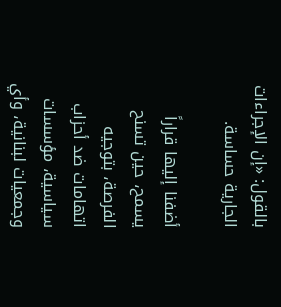بالقول: «إن الإجراءات الجارية حساسة.

أضفنا إليها قراراً يسمح، حين تسنح الفرصة، بتوجيه اتهامات ضد أحزاب سياسية، مؤسسات وجمعيات لبنانية، وأي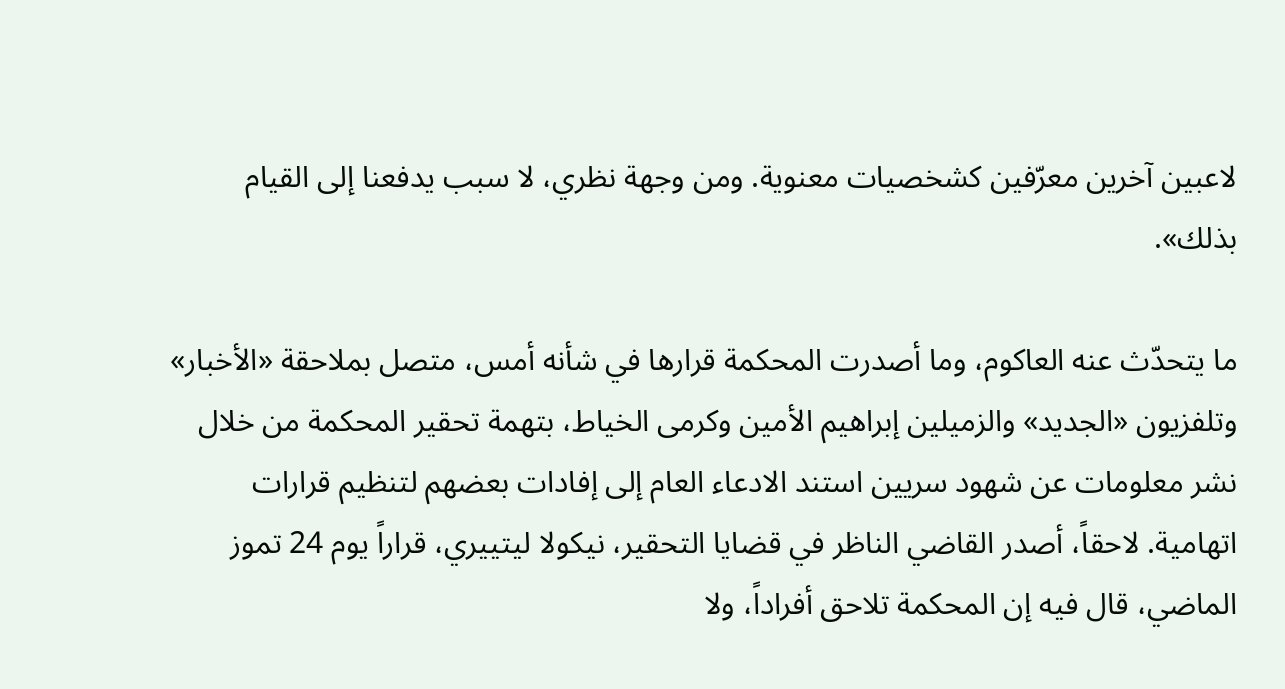لاعبين آخرين معرّفين كشخصيات معنوية. ومن وجهة نظري، لا سبب يدفعنا إلى القيام بذلك».

ما يتحدّث عنه العاكوم، وما أصدرت المحكمة قرارها في شأنه أمس، متصل بملاحقة «الأخبار» وتلفزيون «الجديد» والزميلين إبراهيم الأمين وكرمى الخياط، بتهمة تحقير المحكمة من خلال نشر معلومات عن شهود سريين استند الادعاء العام إلى إفادات بعضهم لتنظيم قرارات اتهامية. لاحقاً، أصدر القاضي الناظر في قضايا التحقير، نيكولا ليتييري، قراراً يوم 24 تموز الماضي، قال فيه إن المحكمة تلاحق أفراداً، ولا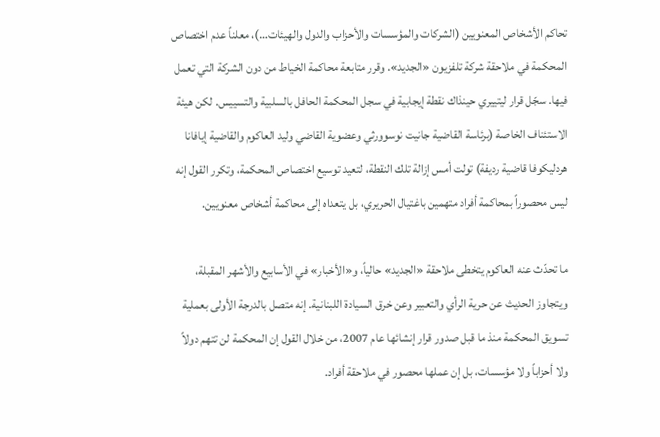تحاكم الأشخاص المعنويين (الشركات والمؤسسات والأحزاب والدول والهيئات…)، معلناً عدم اختصاص المحكمة في ملاحقة شركة تلفزيون «الجديد». وقرر متابعة محاكمة الخياط من دون الشركة التي تعمل فيها. سجّل قرار ليتييري حينذاك نقطة إيجابية في سجل المحكمة الحافل بالسلبية والتسييس. لكن هيئة الاستئناف الخاصة (برئاسة القاضية جانيت نوسوورثي وعضوية القاضي وليد العاكوم والقاضية إيافانا هردليكوفا قاضية رديفة) تولت أمس إزالة تلك النقطة، لتعيد توسيع اختصاص المحكمة، وتكرر القول إنه ليس محصوراً بمحاكمة أفراد متهمين باغتيال الحريري، بل يتعداه إلى محاكمة أشخاص معنويين.

ما تحدّث عنه العاكوم يتخطى ملاحقة «الجديد» حالياً، و«الأخبار» في الأسابيع والأشهر المقبلة، ويتجاوز الحديث عن حرية الرأي والتعبير وعن خرق السيادة اللبنانية. إنه متصل بالدرجة الأولى بعملية تسويق المحكمة منذ ما قبل صدور قرار إنشائها عام 2007، من خلال القول إن المحكمة لن تتهم دولاً ولا أحزاباً ولا مؤسسات، بل إن عملها محصور في ملاحقة أفراد.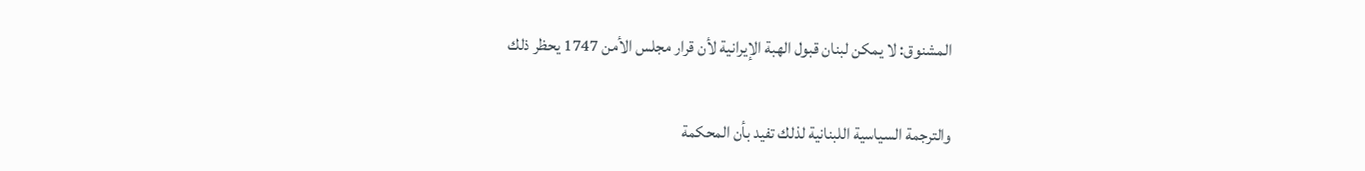المشنوق: لا يمكن لبنان قبول الهبة الإيرانية لأن قرار مجلس الأمن 1747 يحظر ذلك

والترجمة السياسية اللبنانية لذلك تفيد بأن المحكمة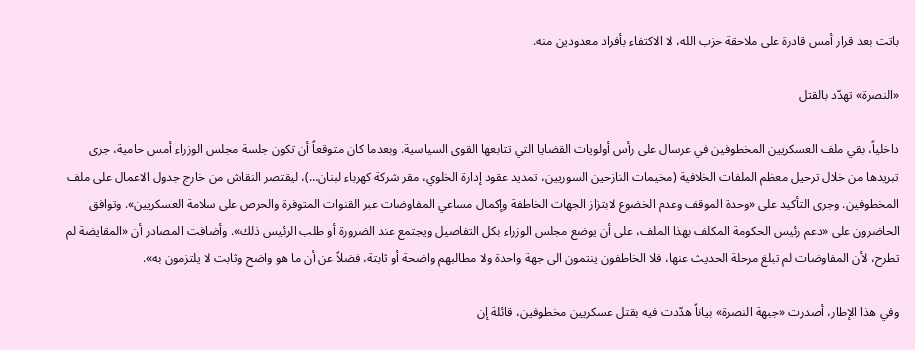باتت بعد قرار أمس قادرة على ملاحقة حزب الله، لا الاكتفاء بأفراد معدودين منه.

«النصرة» تهدّد بالقتل

داخلياً، بقي ملف العسكريين المخطوفين في عرسال على رأس أولويات القضايا التي تتابعها القوى السياسية. وبعدما كان متوقعاً أن تكون جلسة مجلس الوزراء أمس حامية، جرى تبريدها من خلال ترحيل معظم الملفات الخلافية (مخيمات النازحين السوريين، تمديد عقود إدارة الخلوي، مقر شركة كهرباء لبنان…)، ليقتصر النقاش من خارج جدول الاعمال على ملف المخطوفين. وجرى التأكيد على «وحدة الموقف وعدم الخضوع لابتزاز الجهات الخاطفة وإكمال مساعي المفاوضات عبر القنوات المتوفرة والحرص على سلامة العسكريين». وتوافق الحاضرون على «دعم رئيس الحكومة المكلف بهذا الملف، على أن يوضع مجلس الوزراء بكل التفاصيل ويجتمع عند الضرورة أو طلب الرئيس ذلك». وأضافت المصادر أن «المقايضة لم تطرح، لأن المفاوضات لم تبلغ مرحلة الحديث عنها، فلا الخاطفون ينتمون الى جهة واحدة ولا مطالبهم واضحة أو ثابتة، فضلاً عن أن ما هو واضح وثابت لا يلتزمون به».

وفي هذا الإطار، أصدرت «جبهة النصرة» بياناً هدّدت فيه بقتل عسكريين مخطوفين، قائلة إن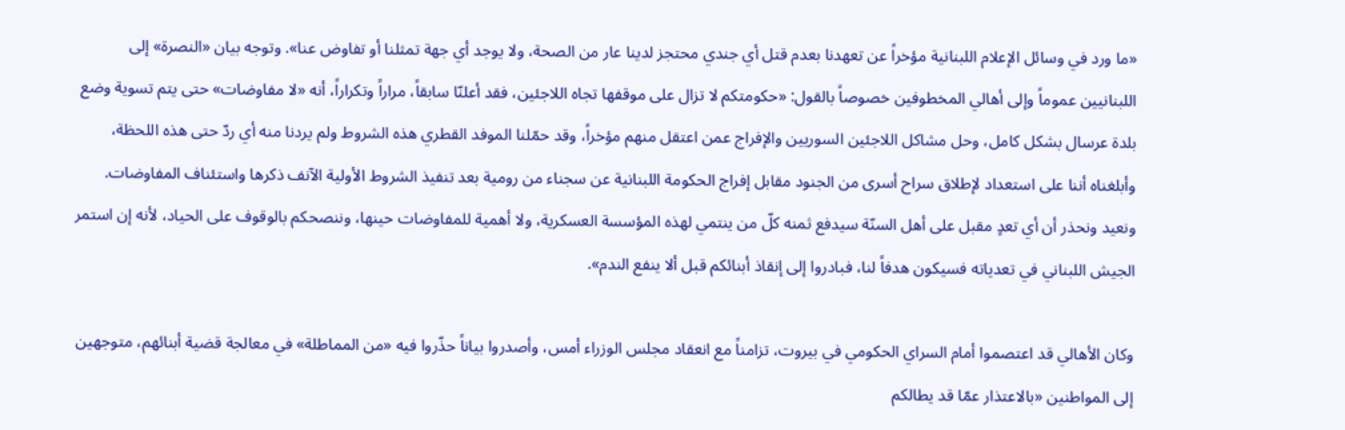«ما ورد في وسائل الإعلام اللبنانية مؤخراً عن تعهدنا بعدم قتل أي جندي محتجز لدينا عار من الصحة، ولا يوجد أي جهة تمثلنا أو تفاوض عنا». وتوجه بيان «النصرة» إلى اللبنانيين عموماً وإلى أهالي المخطوفين خصوصاً بالقول: «حكومتكم لا تزال على موقفها تجاه اللاجئين، فقد أعلنّا سابقاً، مراراً وتكراراً، أنه «لا مفاوضات» حتى يتم تسوية وضع بلدة عرسال بشكل كامل، وحل مشاكل اللاجئين السوريين والإفراج عمن اعتقل منهم مؤخراً، وقد حمّلنا الموفد القطري هذه الشروط ولم يردنا منه أي ردّ حتى هذه اللحظة، وأبلغناه أننا على استعداد لإطلاق سراح أسرى من الجنود مقابل إفراج الحكومة اللبنانية عن سجناء من رومية بعد تنفيذ الشروط الأولية الآنف ذكرها واستئناف المفاوضات. ونعيد ونحذر أن أي تعدٍ مقبل على أهل السنّة سيدفع ثمنه كلّ من ينتمي لهذه المؤسسة العسكرية، ولا أهمية للمفاوضات حينها، وننصحكم بالوقوف على الحياد، لأنه إن استمر الجيش اللبناني في تعدياته فسيكون هدفاً لنا، فبادروا إلى إنقاذ أبنائكم قبل ألا ينفع الندم».

وكان الأهالي قد اعتصموا أمام السراي الحكومي في بيروت، تزامناً مع انعقاد مجلس الوزراء أمس، وأصدروا بياناً حذّروا فيه «من المماطلة» في معالجة قضية أبنائهم، متوجهين إلى المواطنين «بالاعتذار عمّا قد يطالكم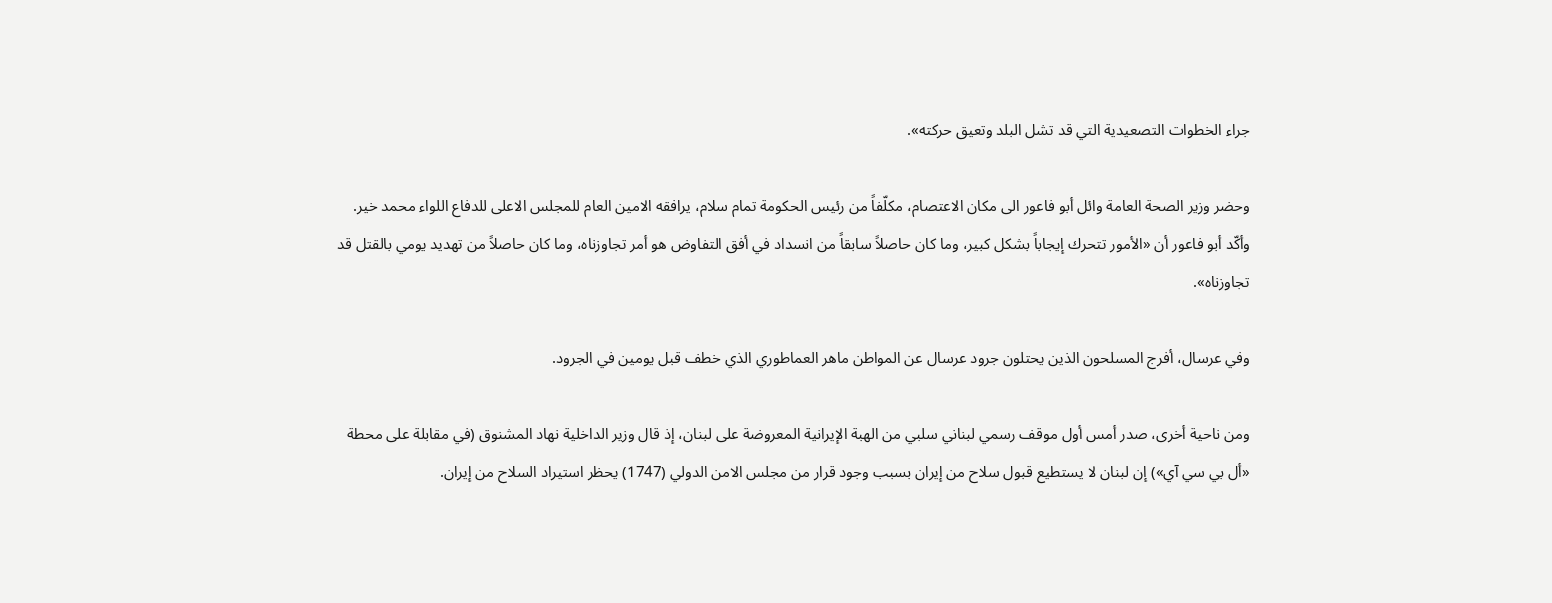جراء الخطوات التصعيدية التي قد تشل البلد وتعيق حركته».

وحضر وزير الصحة العامة وائل أبو فاعور الى مكان الاعتصام، مكلّفاً من رئيس الحكومة تمام سلام، يرافقه الامين العام للمجلس الاعلى للدفاع اللواء محمد خير. وأكّد أبو فاعور أن «الأمور تتحرك إيجاباً بشكل كبير، وما كان حاصلاً سابقاً من انسداد في أفق التفاوض هو أمر تجاوزناه، وما كان حاصلاً من تهديد يومي بالقتل قد تجاوزناه».

وفي عرسال، أفرج المسلحون الذين يحتلون جرود عرسال عن المواطن ماهر العماطوري الذي خطف قبل يومين في الجرود.

ومن ناحية أخرى، صدر أمس أول موقف رسمي لبناني سلبي من الهبة الإيرانية المعروضة على لبنان، إذ قال وزير الداخلية نهاد المشنوق (في مقابلة على محطة «أل بي سي آي») إن لبنان لا يستطيع قبول سلاح من إيران بسبب وجود قرار من مجلس الامن الدولي (1747) يحظر استيراد السلاح من إيران.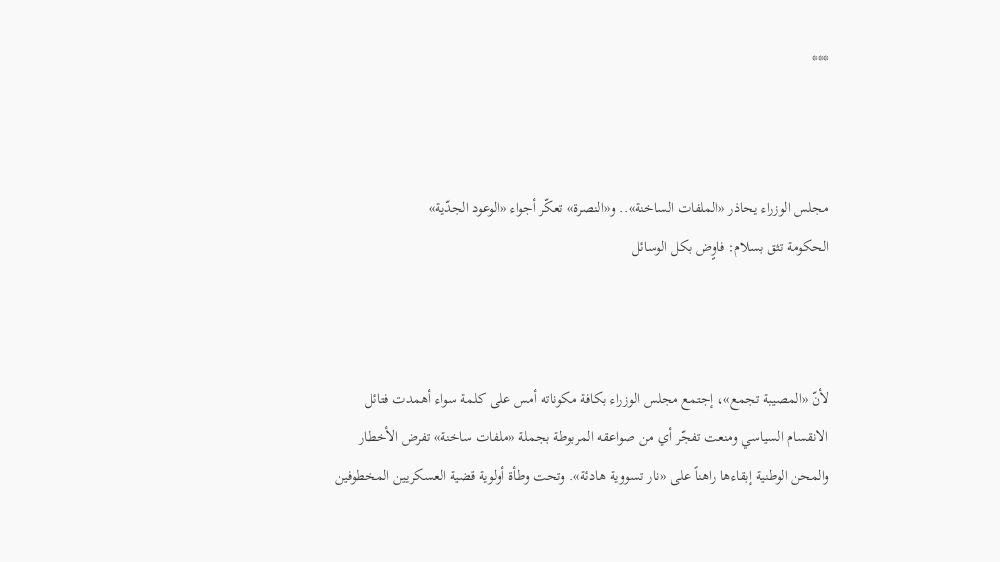***



مجلس الوزراء يحاذر «الملفات الساخنة».. و«النصرة» تعكّر أجواء «الوعود الجدّية»
الحكومة تثق بسلام: فاوٍض بكل الوسائل



لأنّ «المصيبة تجمع»، إجتمع مجلس الوزراء بكافة مكوناته أمس على كلمة سواء أهمدت فتائل الانقسام السياسي ومنعت تفجّر أي من صواعقه المربوطة بجملة «ملفات ساخنة» تفرض الأخطار والمحن الوطنية إبقاءها راهناً على «نار تسووية هادئة». وتحت وطأة أولوية قضية العسكريين المخطوفين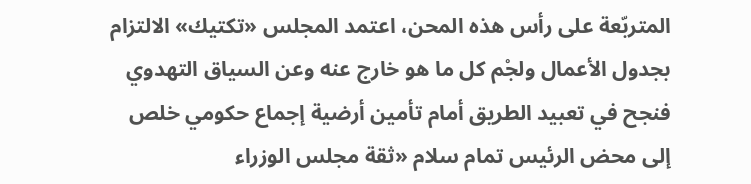المتربّعة على رأس هذه المحن، اعتمد المجلس «تكتيك» الالتزام بجدول الأعمال ولجْم كل ما هو خارج عنه وعن السياق التهدوي فنجح في تعبيد الطريق أمام تأمين أرضية إجماع حكومي خلص إلى محض الرئيس تمام سلام «ثقة مجلس الوزراء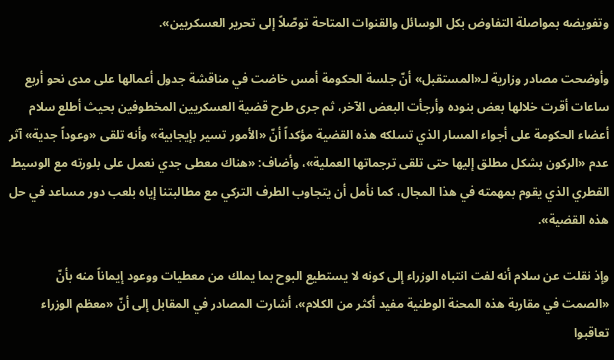وتفويضه بمواصلة التفاوض بكل الوسائل والقنوات المتاحة توصّلاً إلى تحرير العسكريين».

وأوضحت مصادر وزارية لـ«المستقبل» أنّ جلسة الحكومة أمس خاضت في مناقشة جدول أعمالها على مدى نحو أربع ساعات أقرت خلالها بعض بنوده وأرجأت البعض الآخر، ثم جرى طرح قضية العسكريين المخطوفين بحيث أطلع سلام أعضاء الحكومة على أجواء المسار الذي تسلكه هذه القضية مؤكداً أنّ «الأمور تسير بإيجابية» وأنه تلقى «وعوداً جدية» آثر عدم «الركون بشكل مطلق إليها حتى تلقى ترجماتها العملية»، وأضاف: «هناك معطى جدي نعمل على بلورته مع الوسيط القطري الذي يقوم بمهمته في هذا المجال، كما نأمل أن يتجاوب الطرف التركي مع مطالبتنا إياه بلعب دور مساعد في حل هذه القضية».

وإذ نقلت عن سلام أنه لفت انتباه الوزراء إلى كونه لا يستطيع البوح بما يملك من معطيات ووعود إيماناً منه بأنّ «الصمت في مقاربة هذه المحنة الوطنية مفيد أكثر من الكلام»، أشارت المصادر في المقابل إلى أنّ «معظم الوزراء تعاقبوا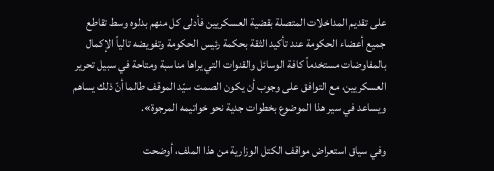على تقديم المداخلات المتصلة بقضية العسكريين فأدلى كل منهم بدلوه وسط تقاطع جميع أعضاء الحكومة عند تأكيد الثقة بحكمة رئيس الحكومة وتفويضه تالياً الإكمال بالمفاوضات مستخدماً كافة الوسائل والقنوات التي يراها مناسبة ومتاحة في سبيل تحرير العسكريين، مع التوافق على وجوب أن يكون الصمت سيّد الموقف طالما أنّ ذلك يساهم ويساعد في سير هذا الموضوع بخطوات جدية نحو خواتيمه المرجوة».

وفي سياق استعراض مواقف الكتل الوزارية من هذا الملف، أوضحت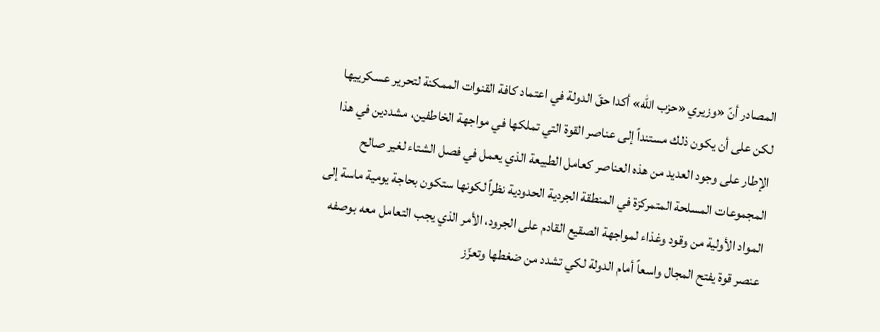المصادر أنّ «وزيري «حزب الله» أكدا حقّ الدولة في اعتماد كافة القنوات الممكنة لتحرير عسكرييها لكن على أن يكون ذلك مستنداً إلى عناصر القوة التي تملكها في مواجهة الخاطفين، مشددين في هذا الإطار على وجود العديد من هذه العناصر كعامل الطبيعة الذي يعمل في فصل الشتاء لغير صالح المجموعات المسلحة المتمركزة في المنطقة الجردية الحدودية نظراً لكونها ستكون بحاجة يومية ماسة إلى المواد الأولية من وقود وغذاء لمواجهة الصقيع القادم على الجرود، الأمر الذي يجب التعامل معه بوصفه عنصر قوة يفتح المجال واسعاً أمام الدولة لكي تشدد من ضغطها وتعزّز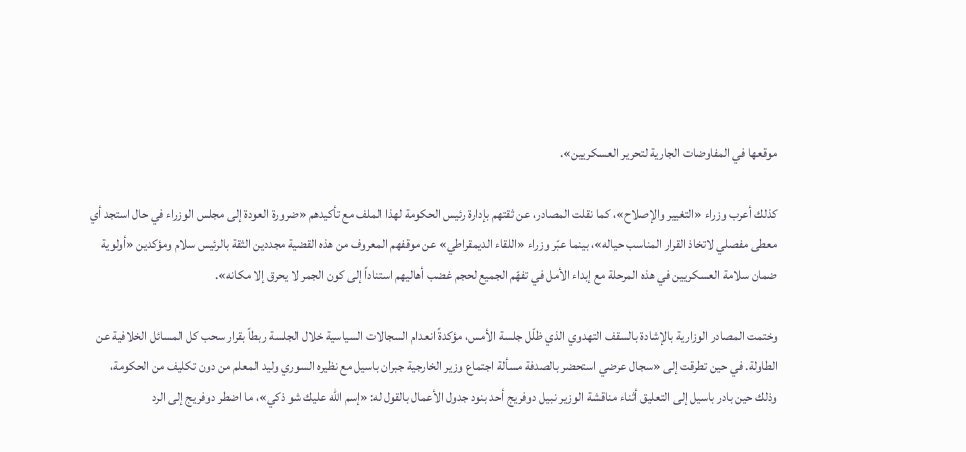موقعها في المفاوضات الجارية لتحرير العسكريين».

كذلك أعرب وزراء «التغيير والإصلاح»، كما نقلت المصادر، عن ثقتهم بإدارة رئيس الحكومة لهذا الملف مع تأكيدهم «ضرورة العودة إلى مجلس الوزراء في حال استجد أي معطى مفصلي لاتخاذ القرار المناسب حياله»، بينما عبّر وزراء «اللقاء الديمقراطي» عن موقفهم المعروف من هذه القضية مجددين الثقة بالرئيس سلام ومؤكدين «أولوية ضمان سلامة العسكريين في هذه المرحلة مع إبداء الأمل في تفهّم الجميع لحجم غضب أهاليهم استناداً إلى كون الجمر لا يحرق إلا مكانه».

وختمت المصادر الوزارية بالإشادة بالسقف التهدوي الذي ظلّل جلسة الأمس، مؤكدةً انعدام السجالات السياسية خلال الجلسة ربطاً بقرار سحب كل المسائل الخلافية عن الطاولة. في حين تطرقت إلى «سجال عرضي استحضر بالصدفة مسألة اجتماع وزير الخارجية جبران باسيل مع نظيره السوري وليد المعلم من دون تكليف من الحكومة، وذلك حين بادر باسيل إلى التعليق أثناء مناقشة الوزير نبيل دوفريج أحد بنود جدول الأعمال بالقول له: «إسم الله عليك شو ذكي»، ما اضطر دوفريج إلى الرد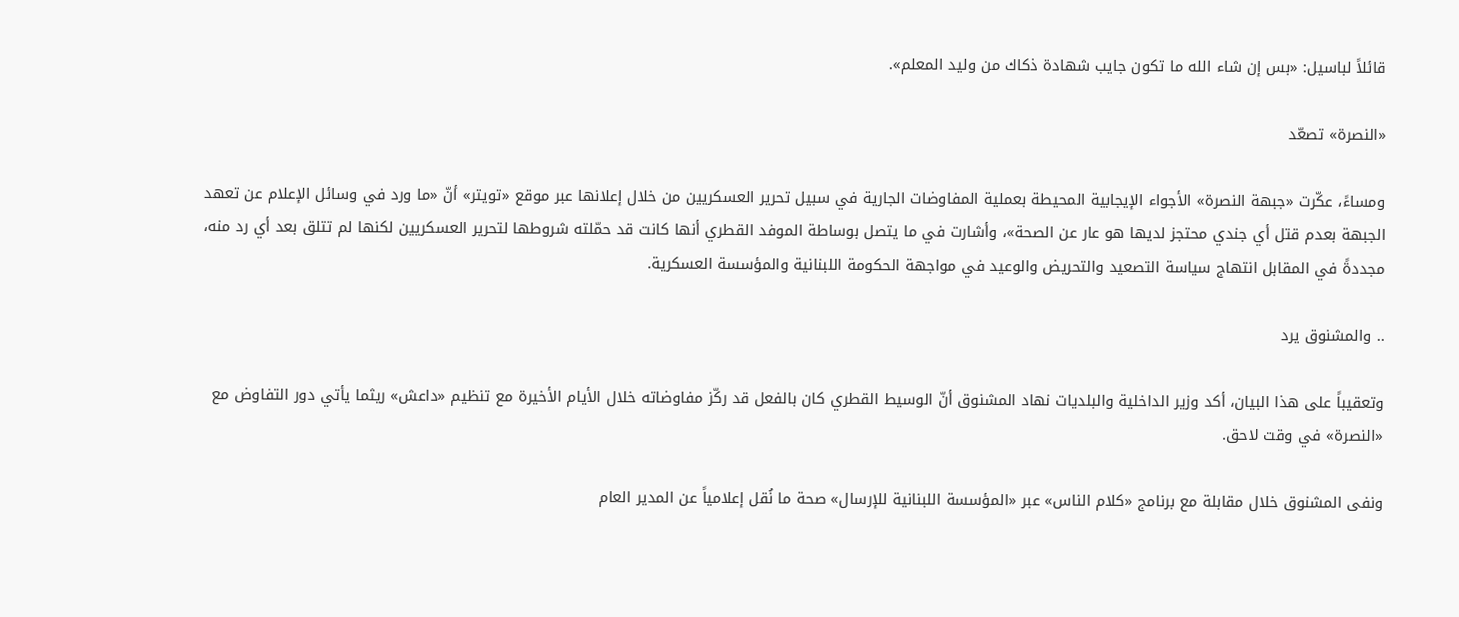قائلاً لباسيل: «بس إن شاء الله ما تكون جايب شهادة ذكاك من وليد المعلم».

«النصرة» تصعّد

ومساءً، عكّرت «جبهة النصرة» الأجواء الإيجابية المحيطة بعملية المفاوضات الجارية في سبيل تحرير العسكريين من خلال إعلانها عبر موقع «تويتر» أنّ «ما ورد في وسائل الإعلام عن تعهد الجبهة بعدم قتل أي جندي محتجز لديها هو عار عن الصحة»، وأشارت في ما يتصل بوساطة الموفد القطري أنها كانت قد حمّلته شروطها لتحرير العسكريين لكنها لم تتلق بعد أي رد منه، مجددةً في المقابل انتهاج سياسة التصعيد والتحريض والوعيد في مواجهة الحكومة اللبنانية والمؤسسة العسكرية.

.. والمشنوق يرد

وتعقيباً على هذا البيان، أكد وزير الداخلية والبلديات نهاد المشنوق أنّ الوسيط القطري كان بالفعل قد ركّز مفاوضاته خلال الأيام الأخيرة مع تنظيم «داعش» ريثما يأتي دور التفاوض مع «النصرة» في وقت لاحق.

ونفى المشنوق خلال مقابلة مع برنامج «كلام الناس» عبر «المؤسسة اللبنانية للإرسال» صحة ما نُقل إعلامياً عن المدير العام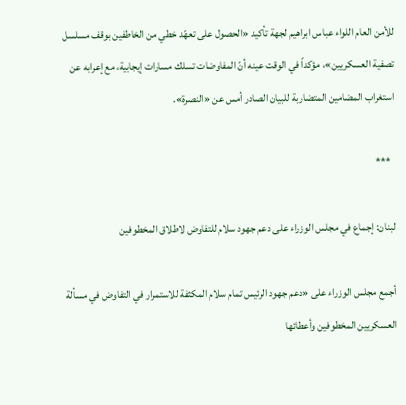للأمن العام اللواء عباس ابراهيم لجهة تأكيد «الحصول على تعهّد خطي من الخاطفين بوقف مسلسل تصفية العسكريين»، مؤكداً في الوقت عينه أنّ المفاوضات تسلك مسارات إيجابية، مع إعرابه عن استغراب المضامين المتضاربة للبيان الصادر أمس عن «النصرة».

  ***

لبنان: إجماع في مجلس الوزراء على دعم جهود سلام للتفاوض لاطلاق المخطوفين

أجمع مجلس الوزراء على «دعم جهود الرئيس تمام سلام المكثفة للاستمرار في التفاوض في مسألة العسكريين المخطوفين وأعطائها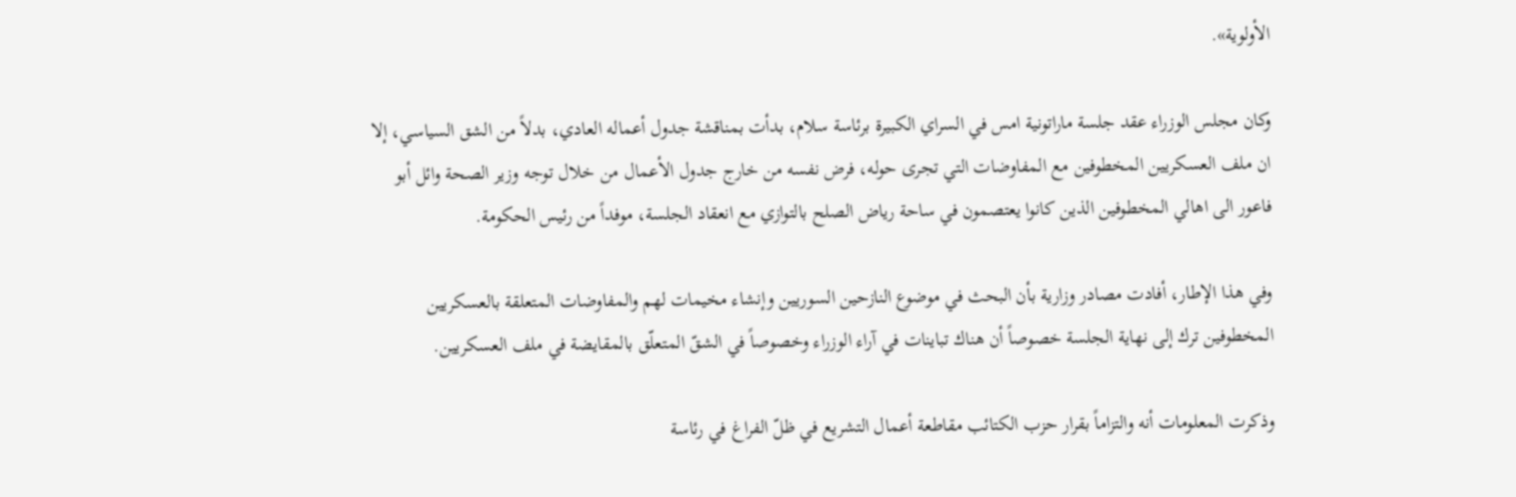الأولوية».

وكان مجلس الوزراء عقد جلسة ماراتونية امس في السراي الكبيرة برئاسة سلام، بدأت بمناقشة جدول أعماله العادي، بدلاً من الشق السياسي، إلا ان ملف العسكريين المخطوفين مع المفاوضات التي تجرى حوله، فرض نفسه من خارج جدول الأعمال من خلال توجه وزير الصحة وائل أبو فاعور الى اهالي المخطوفين الذين كانوا يعتصمون في ساحة رياض الصلح بالتوازي مع انعقاد الجلسة، موفداً من رئيس الحكومة.

وفي هذا الإطار، أفادت مصادر وزارية بأن البحث في موضوع النازحين السوريين وإنشاء مخيمات لهم والمفاوضات المتعلقة بالعسكريين المخطوفين ترك إلى نهاية الجلسة خصوصاً أن هناك تباينات في آراء الوزراء وخصوصاً في الشقّ المتعلّق بالمقايضة في ملف العسكريين.

وذكرت المعلومات أنه والتزاماً بقرار حزب الكتائب مقاطعة أعمال التشريع في ظلّ الفراغ في رئاسة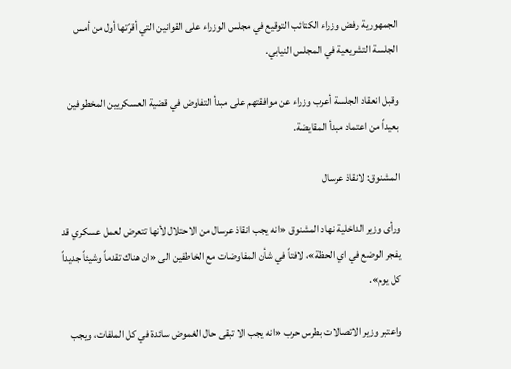الجمهورية رفض وزراء الكتائب التوقيع في مجلس الوزراء على القوانين التي أقرّتها أول من أمس الجلسة التشريعية في المجلس النيابي.

وقبل انعقاد الجلسة أعرب وزراء عن موافقتهم على مبدأ التفاوض في قضية العسكريين المخطوفين بعيداً من اعتماد مبدأ المقايضة.

المشنوق: لانقاذ عرسال

ورأى وزير الداخلية نهاد المشنوق «انه يجب انقاذ عرسال من الاحتلال لأنها تتعرض لعمل عسكري قد يفجر الوضع في اي الحظة»، لافتاً في شأن المفاوضات مع الخاطفين الى «ان هناك تقدماً وشيئاً جديداً كل يوم».

واعتبر وزير الاتصالات بطرس حرب «انه يجب الا تبقى حال الغموض سائدة في كل الملفات، ويجب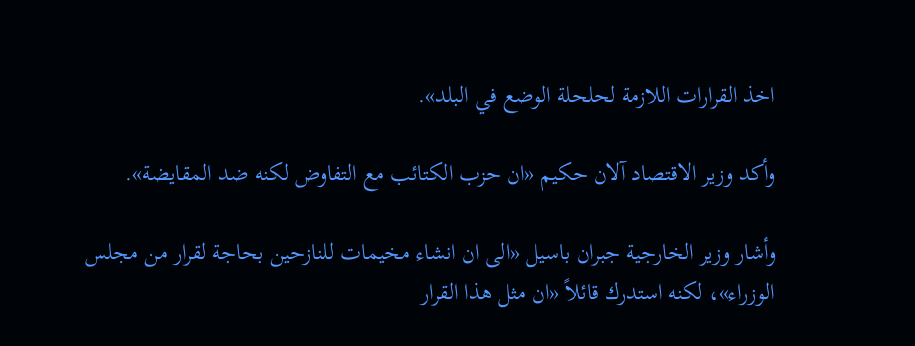اخذ القرارات اللازمة لحلحلة الوضع في البلد».

وأكد وزير الاقتصاد آلان حكيم «ان حزب الكتائب مع التفاوض لكنه ضد المقايضة».

وأشار وزير الخارجية جبران باسيل «الى ان انشاء مخيمات للنازحين بحاجة لقرار من مجلس الوزراء»، لكنه استدرك قائلاً «ان مثل هذا القرار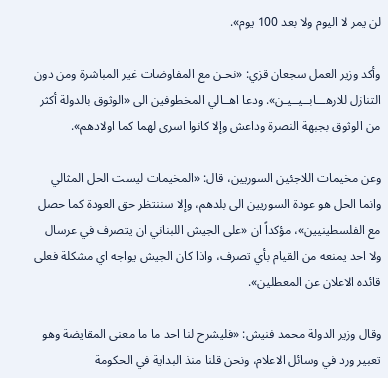لن يمر لا اليوم ولا بعد 100 يوم».

وأكد وزير العمل سجعان قزي: «نحـن مع المفاوضات غير المباشرة ومن دون التنازل للارهـــابــيــيـن». ودعا اهــالي المخطوفين الى «الوثوق بالدولة أكثر من الوثوق بجبهة النصرة وداعش وإلا كانوا اسرى لهما كما اولادهم».

وعن مخيمات اللاجئين السوريين، قال: «المخيمات ليست الحل المثالي وانما الحل هو عودة السوريين الى بلدهم، وإلا سننتظر حق العودة كما حصل مع الفلسطينيين»، مؤكداً ان «على الجيش اللبناني ان يتصرف في عرسال ولا احد يمنعه من القيام بأي تصرف، واذا كان الجيش يواجه اي مشكلة فعلى قائده الاعلان عن المعطلين».

وقال وزير الدولة محمد فنيش: «فليشرح لنا احد ما ما معنى المقايضة وهو تعبير ورد في وسائل الاعلام، ونحن قلنا منذ البداية في الحكومة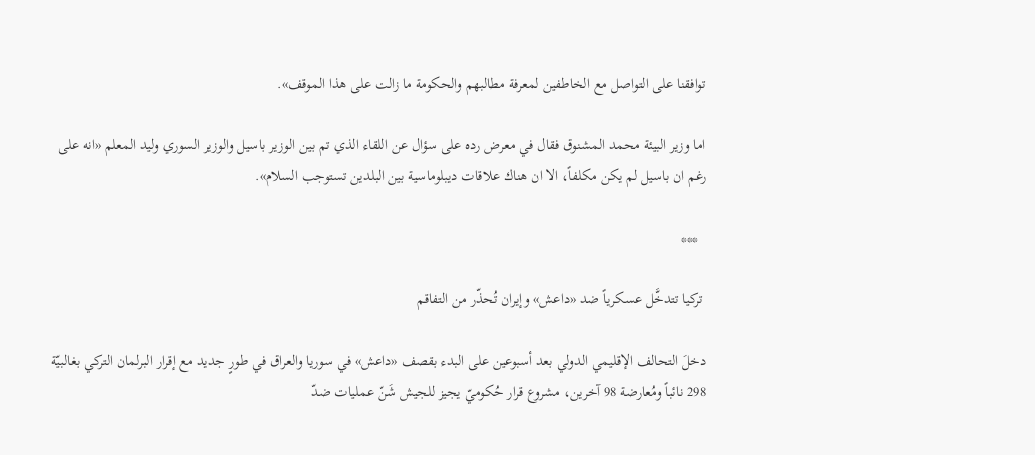توافقنا على التواصل مع الخاطفين لمعرفة مطالبهم والحكومة ما زالت على هذا الموقف».

اما وزير البيئة محمد المشنوق فقال في معرض رده على سؤال عن اللقاء الذي تم بين الوزير باسيل والوزير السوري وليد المعلم «انه على رغم ان باسيل لم يكن مكلفاً، الا ان هناك علاقات ديبلوماسية بين البلدين تستوجب السلام».

  ***

 تركيا تتدخَّل عسكرياً ضد «داعش» وإيران تُحذّر من التفاقم

دخلَ التحالف الإقليمي الدولي بعد أسبوعين على البدء بقصف «داعش» في سوريا والعراق في طورٍ جديد مع إقرار البرلمان التركي بغالبيّة 298 نائباً ومُعارضة 98 آخرين، مشروع قرار حُكوميّ يجيز للجيش شَنّ عمليات ضدّ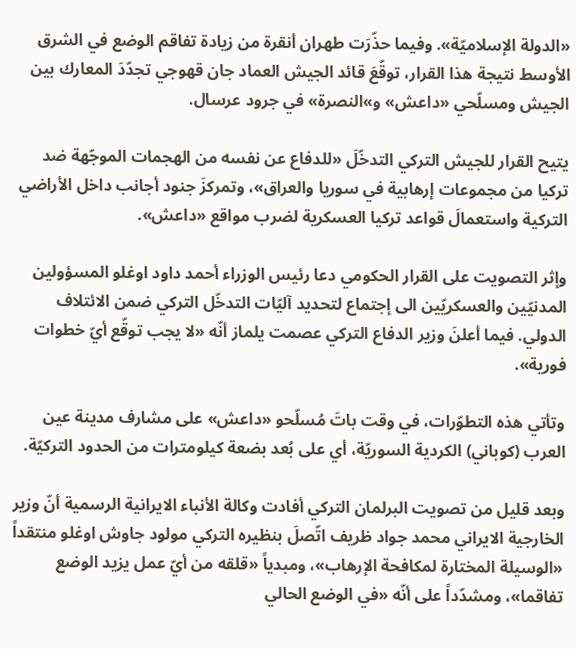«الدولة الإسلاميّة». وفيما حذّرَت طهران أنقرة من زيادة تفاقم الوضع في الشرق الأوسط نتيجة هذا القرار، توقّعَ قائد الجيش العماد جان قهوجي تجدّدَ المعارك بين الجيش ومسلّحي «داعش» و»النصرة» في جرود عرسال.

يتيح القرار للجيش التركي التدخّلَ «للدفاع عن نفسه من الهجمات الموجّهة ضد تركيا من مجموعات إرهابية في سوريا والعراق»، وتمركزَ جنود أجانب داخل الأراضي التركية واستعمالَ قواعد تركيا العسكرية لضرب مواقع «داعش».

وإثر التصويت على القرار الحكومي دعا رئيس الوزراء أحمد داود اوغلو المسؤولين المدنيّين والعسكريّين الى إجتماع لتحديد آليّات التدخّل التركي ضمن الائتلاف الدولي. فيما أعلنَ وزير الدفاع التركي عصمت يلماز أنّه «لا يجب توقّع أيّ خطوات فورية».

وتأتي هذه التطوّرات، في وقت باتَ مُسلّحو «داعش» على مشارف مدينة عين العرب (كوباني) الكردية السوريّة، أي على بُعد بضعة كيلومترات من الحدود التركيّة.

وبعد قليل من تصويت البرلمان التركي أفادت وكالة الأنباء الايرانية الرسمية أنّ وزير الخارجية الايراني محمد جواد ظريف اتّصلَ بنظيره التركي مولود جاوش اوغلو منتقداً «الوسيلة المختارة لمكافحة الإرهاب»، ومبدياً «قلقه من أيّ عمل يزيد الوضع تفاقما»، ومشدّداً على أنّه «في الوضع الحالي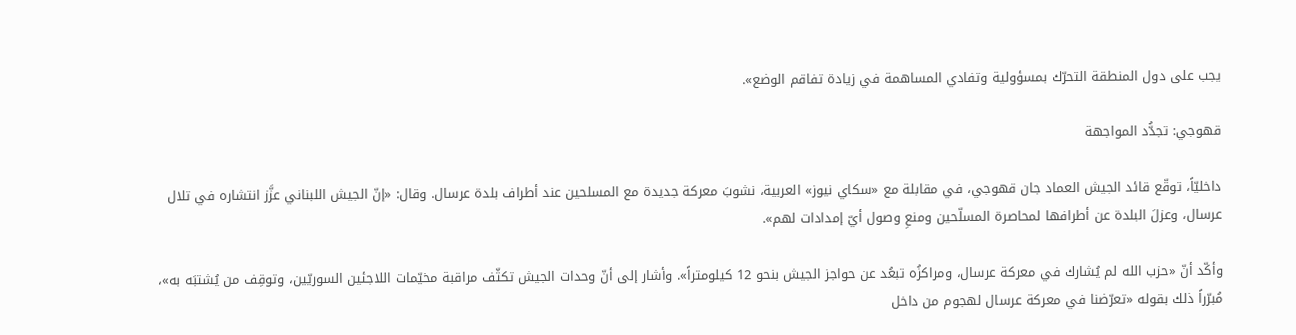يجب على دول المنطقة التحرّك بمسؤولية وتفادي المساهمة في زيادة تفاقم الوضع».

قهوجي: تجدُّد المواجهة

داخليّاً، توقّع قائد الجيش العماد جان قهوجي، في مقابلة مع «سكاي نيوز» العربية، نشوبَ معركة جديدة مع المسلحين عند أطراف بلدة عرسال. وقال: «إنّ الجيش اللبناني عزَّز انتشاره في تلال عرسال، وعزلَ البلدة عن أطرافها لمحاصرة المسلّحين ومنعِ وصول أيّ إمدادات لهم».

وأكّد أنّ «حزب الله لم يُشارك في معركة عرسال، ومراكزُه تبعُد عن حواجز الجيش بنحو 12 كيلومتراً». وأشار إلى أنّ وحدات الجيش تكثّف مراقبة مخيّمات اللاجئين السوريّين، وتوقِف من يُشتبَه به»، مُبرّراً ذلك بقوله «تعرّضنا في معركة عرسال لهجوم من داخل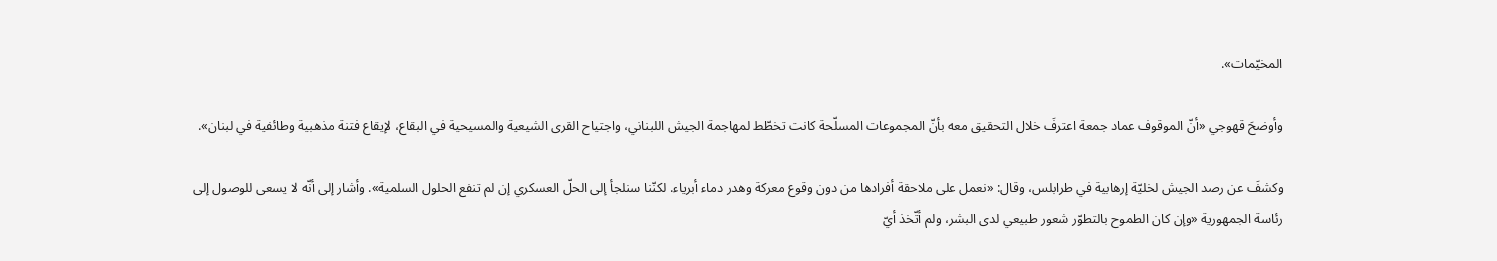المخيّمات».

وأوضحَ قهوجي «أنّ الموقوف عماد جمعة اعترفَ خلال التحقيق معه بأنّ المجموعات المسلّحة كانت تخطّط لمهاجمة الجيش اللبناني، واجتياح القرى الشيعية والمسيحية في البقاع، لإيقاع فتنة مذهبية وطائفية في لبنان».

وكشفَ عن رصد الجيش لخليّة إرهابية في طرابلس، وقال: «نعمل على ملاحقة أفرادها من دون وقوع معركة وهدر دماء أبرياء. لكنّنا سنلجأ إلى الحلّ العسكري إن لم تنفع الحلول السلمية». وأشار إلى أنّه لا يسعى للوصول إلى رئاسة الجمهورية «وإن كان الطموح بالتطوّر شعور طبيعي لدى البشر، ولم أتّخذ أيّ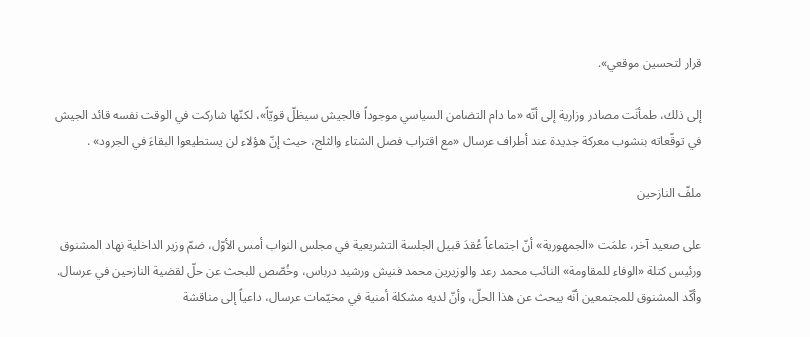قرار لتحسين موقعي».

إلى ذلك، طمأنَت مصادر وزارية إلى أنّه «ما دام التضامن السياسي موجوداً فالجيش سيظلّ قويّاً»، لكنّها شاركت في الوقت نفسه قائد الجيش في توقّعاته بنشوب معركة جديدة عند أطراف عرسال «مع اقتراب فصل الشتاء والثلج، حيث إنّ هؤلاء لن يستطيعوا البقاءَ في الجرود» .

ملفّ النازحين

على صعيد آخر، علمَت «الجمهورية» أنّ اجتماعاً عُقدَ قبيل الجلسة التشريعية في مجلس النواب أمس الأوّل، ضمّ وزير الداخلية نهاد المشنوق ورئيس كتلة «الوفاء للمقاومة» النائب محمد رعد والوزيرين محمد فنيش ورشيد درباس، وخُصّص للبحث عن حلّ لقضية النازحين في عرسال. وأكّد المشنوق للمجتمعين أنّه يبحث عن هذا الحلّ، وأنّ لديه مشكلة أمنية في مخيّمات عرسال، داعياً إلى مناقشة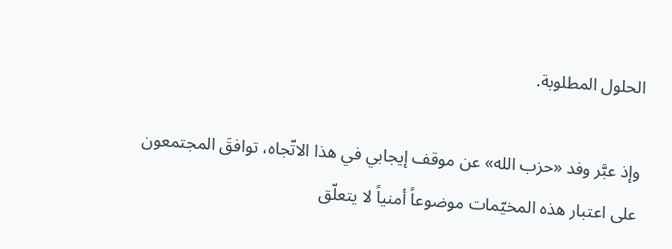الحلول المطلوبة.

وإذ عبَّر وفد «حزب الله» عن موقف إيجابي في هذا الاتّجاه، توافقَ المجتمعون على اعتبار هذه المخيّمات موضوعاً أمنياً لا يتعلّق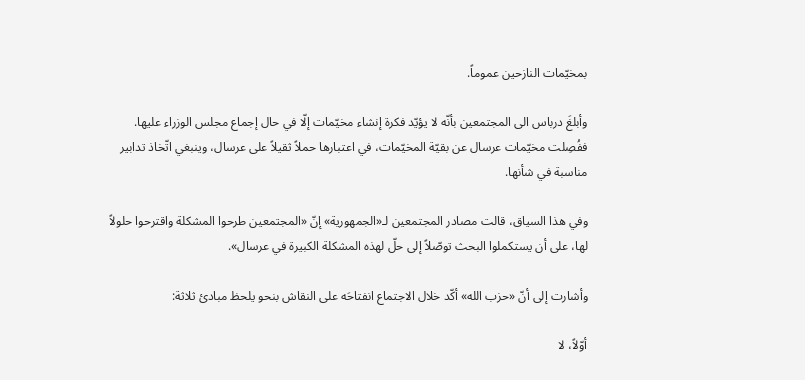بمخيّمات النازحين عموماً.

وأبلغَ درباس الى المجتمعين بأنّه لا يؤيّد فكرة إنشاء مخيّمات إلّا في حال إجماع مجلس الوزراء عليها. ففُصِلت مخيّمات عرسال عن بقيّة المخيّمات، في اعتبارها حملاً ثقيلاً على عرسال، وينبغي اتّخاذ تدابير مناسبة في شأنها.

وفي هذا السياق، قالت مصادر المجتمعين لـ«الجمهورية» إنّ «المجتمعين طرحوا المشكلة واقترحوا حلولاً لها، على أن يستكملوا البحث توصّلاً إلى حلّ لهذه المشكلة الكبيرة في عرسال».

وأشارت إلى أنّ «حزب الله» أكّد خلال الاجتماع انفتاحَه على النقاش بنحو يلحظ مبادئ ثلاثة:

أوّلاً، لا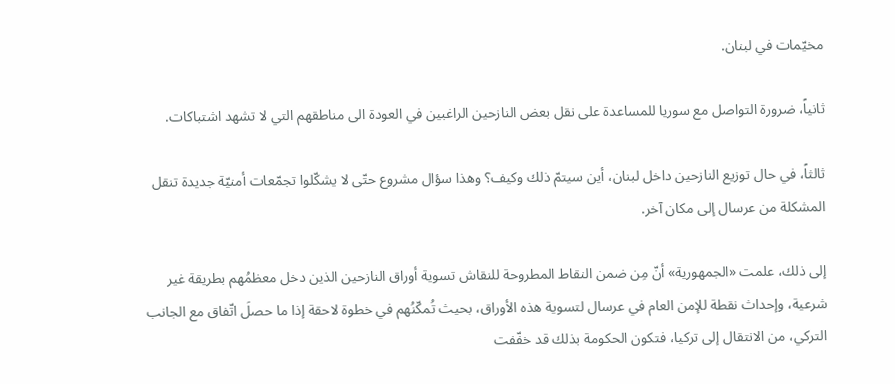مخيّمات في لبنان.

ثانياً، ضرورة التواصل مع سوريا للمساعدة على نقل بعض النازحين الراغبين في العودة الى مناطقهم التي لا تشهد اشتباكات.

ثالثاً، في حال توزيع النازحين داخل لبنان، أين سيتمّ ذلك وكيف؟ وهذا سؤال مشروع حتّى لا يشكّلوا تجمّعات أمنيّة جديدة تنقل المشكلة من عرسال إلى مكان آخر.

إلى ذلك، علمت «الجمهورية» أنّ مِن ضمن النقاط المطروحة للنقاش تسوية أوراق النازحين الذين دخل معظمُهم بطريقة غير شرعية، وإحداث نقطة للإمن العام في عرسال لتسوية هذه الأوراق، بحيث تُمكّنُهم في خطوة لاحقة إذا ما حصلَ اتّفاق مع الجانب التركي، من الانتقال إلى تركيا، فتكون الحكومة بذلك قد خفّفت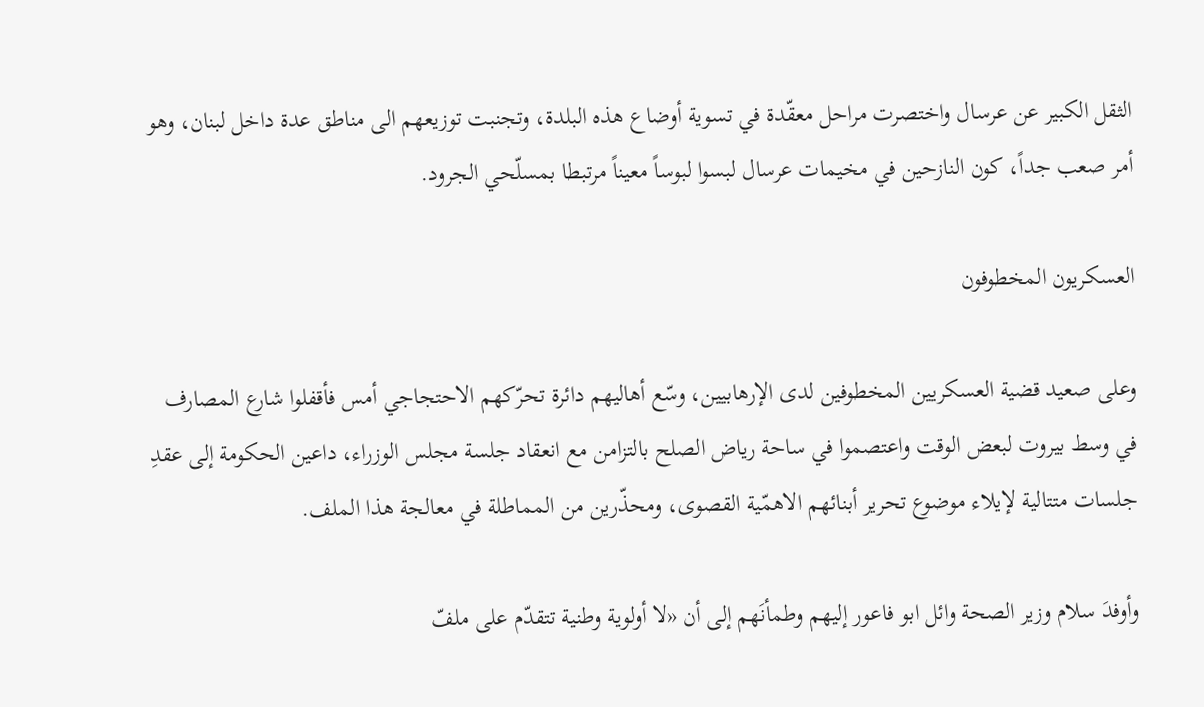الثقل الكبير عن عرسال واختصرت مراحل معقّدة في تسوية أوضاع هذه البلدة، وتجنبت توزيعهم الى مناطق عدة داخل لبنان، وهو أمر صعب جداً، كون النازحين في مخيمات عرسال لبسوا لبوساً معيناً مرتبطا بمسلّحي الجرود.

العسكريون المخطوفون

وعلى صعيد قضية العسكريين المخطوفين لدى الإرهابيين، وسّع أهاليهم دائرة تحرّكهم الاحتجاجي أمس فأقفلوا شارع المصارف في وسط بيروت لبعض الوقت واعتصموا في ساحة رياض الصلح بالتزامن مع انعقاد جلسة مجلس الوزراء، داعين الحكومة إلى عقدِ جلسات متتالية لإيلاء موضوع تحرير أبنائهم الاهمّية القصوى، ومحذّرين من المماطلة في معالجة هذا الملف.

وأوفدَ سلام وزير الصحة وائل ابو فاعور إليهم وطمأنَهم إلى أن «لا أولوية وطنية تتقدّم على ملفّ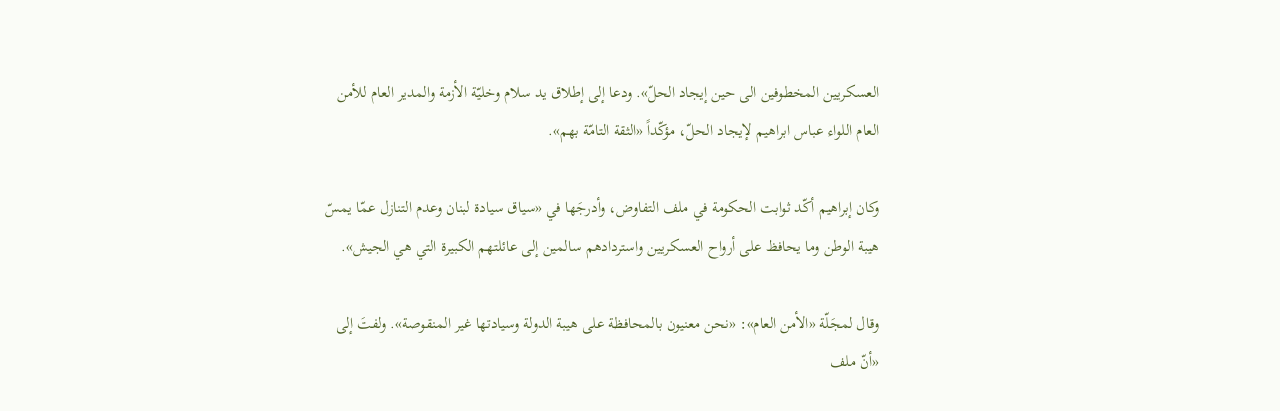العسكريين المخطوفين الى حين إيجاد الحلّ». ودعا إلى إطلاق يد سلام وخليّة الأزمة والمدير العام للأمن العام اللواء عباس ابراهيم لإيجاد الحلّ، مؤكّداً «الثقة التامّة بهم».

وكان إبراهيم أكّد ثوابت الحكومة في ملف التفاوض، وأدرجَها في «سياق سيادة لبنان وعدم التنازل عمّا يمسّ هيبة الوطن وما يحافظ على أرواح العسكريين واستردادهم سالمين إلى عائلتهم الكبيرة التي هي الجيش».

وقال لمجَلّة «الأمن العام»: «نحن معنيون بالمحافظة على هيبة الدولة وسيادتها غير المنقوصة». ولفتَ إلى «أنّ ملف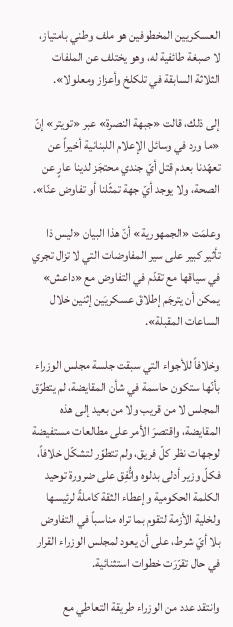العسكريين المخطوفين هو ملف وطني بامتياز، لا صبغة طائفية له، وهو يختلف عن الملفات الثلاثة السابقة في تلكلخ وأعزاز ومعلولا».

إلى ذلك، قالت «جبهة النصرة» عبر «تويتر» إنّ «ما ورد في وسائل الإعلام اللبنانية أخيراً عن تعهّدنا بعدم قتل أيّ جندي محتجَز لدينا عارٍ عن الصحة، ولا يوجد أيّ جهة تمثّلنا أو تفاوض عنّا».

وعلمَت «الجمهورية» أنّ هذا البيان «ليس ذا تأثير كبير على سير المفاوضات التي لا تزال تجري في سياقها مع تقدّم في التفاوض مع «داعش» يمكن أن يترجَم إطلاقَ عسكريَين إثنين خلال الساعات المقبلة».

وخلافاً للأجواء التي سبقت جلسة مجلس الوزراء بأنّها ستكون حاسمة في شأن المقايضة، لم يتطرّق المجلس لا من قريب ولا من بعيد إلى هذه المقايضة، واقتصرَ الأمر على مطالعات مستفيضة لوجهات نظر كلّ فريق، ولم تتطوّر لتشكّل خلافاً، فكلّ وزير أدلى بدلوه واتُّفِق على ضرورة توحيد الكلمة الحكومية وإعطاء الثقة كاملةً لرئيسها ولخلية الأزمة لتقوم بما تراه مناسباً في التفاوض بلا أيّ شرط، على أن يعود لمجلس الوزراء القرار في حال تقرّرَت خطوات استثنائية.

وانتقد عدد من الوزراء طريقة التعاطي مع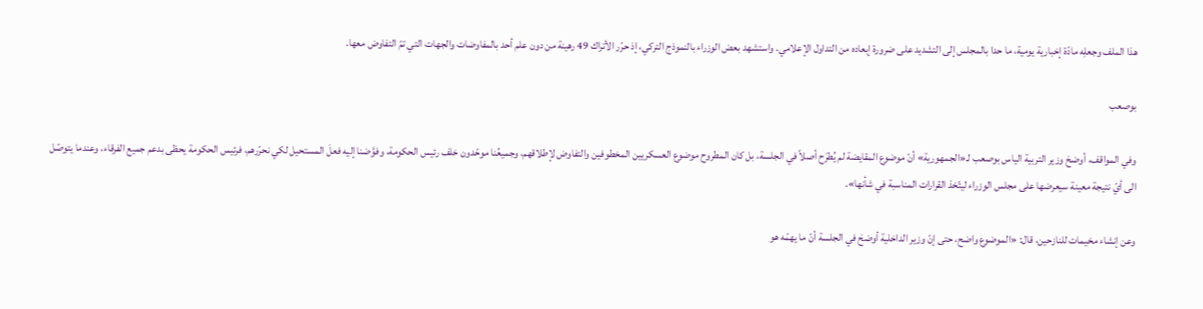هذا الملف وجعلِه مادّة إخبارية يومية، ما حدا بالمجلس إلى التشديد على ضرورة إبعاده من التداول الإعلامي. واستشهد بعض الوزراء بالنموذج التركي، إذ حرّر الأتراك 49 رهينة من دون علم أحد بالمفاوضات والجهات التي تمّ التفاوض معها.

بوصعب

وفي المواقف، أوضحَ وزير التربية الياس بوصعب لـ«الجمهورية» أنّ موضوع المقايضة لم يُطرَح أصلاً في الجلسة، بل كان المطروح موضوع العسكريين المخطوفين والتفاوض لإطلاقهم، وجميعُنا موحّدون خلف رئيس الحكومة، وفوَّضنا إليه فعلَ المستحيل لكي نحرّرهم، فرئيس الحكومة يحظى بدعم جميع الفرقاء، وعندما يتوصّل الى أيّ نتيجة معينة سيعرضها على مجلس الوزراء ليتّخذ القرارات المناسبة في شأنها».

وعن إنشاء مخيمات للنازحين، قال: «الموضوع واضح، حتى إنّ وزير الداخلية أوضحَ في الجلسة أنّ ما يهمّه هو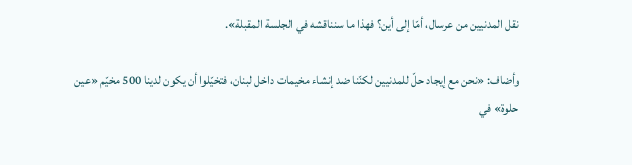نقل المدنيين من عرسال، أمّا إلى أين؟ فهذا ما سنناقشه في الجلسة المقبلة».

وأضاف: «نحن مع إيجاد حلّ للمدنيين لكنّنا ضد إنشاء مخيمات داخل لبنان، فتخيّلوا أن يكون لدينا 500 مخيّم «عين حلوة» في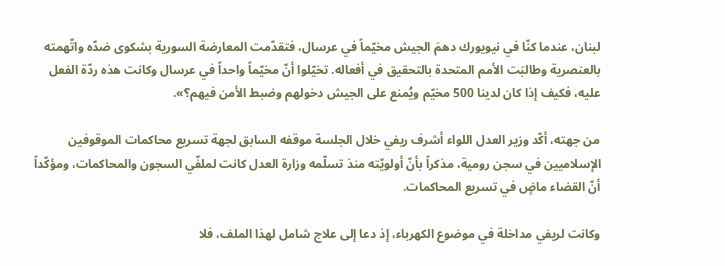لبنان، عندما كنّا في نيويورك دهمَ الجيش مخيّماً في عرسال، فتقدّمت المعارضة السورية بشكوى ضدّه واتّهمته بالعنصرية وطالبَت الأمم المتحدة بالتحقيق في أفعاله. تخيّلوا أنّ مخيّماً واحداً في عرسال وكانت هذه ردّة الفعل عليه، فكيف إذا كان لدينا 500 مخيّم ويُمنع على الجيش دخولهم وضبط الأمن فيهم؟».

من جهته، أكّد وزير العدل اللواء أشرف ريفي خلال الجلسة موقفه السابق لجهة تسريع محاكمات الموقوفين الإسلاميين في سجن رومية، مذكراً بأنّ أولويّته منذ تسلّمه وزارة العدل كانت لملفّي السجون والمحاكمات، ومؤكّداً أنّ القضاء ماضٍ في تسريع المحاكمات.

وكانت لريفي مداخلة في موضوع الكهرباء، إذ دعا إلى علاج شامل لهذا الملف، فلا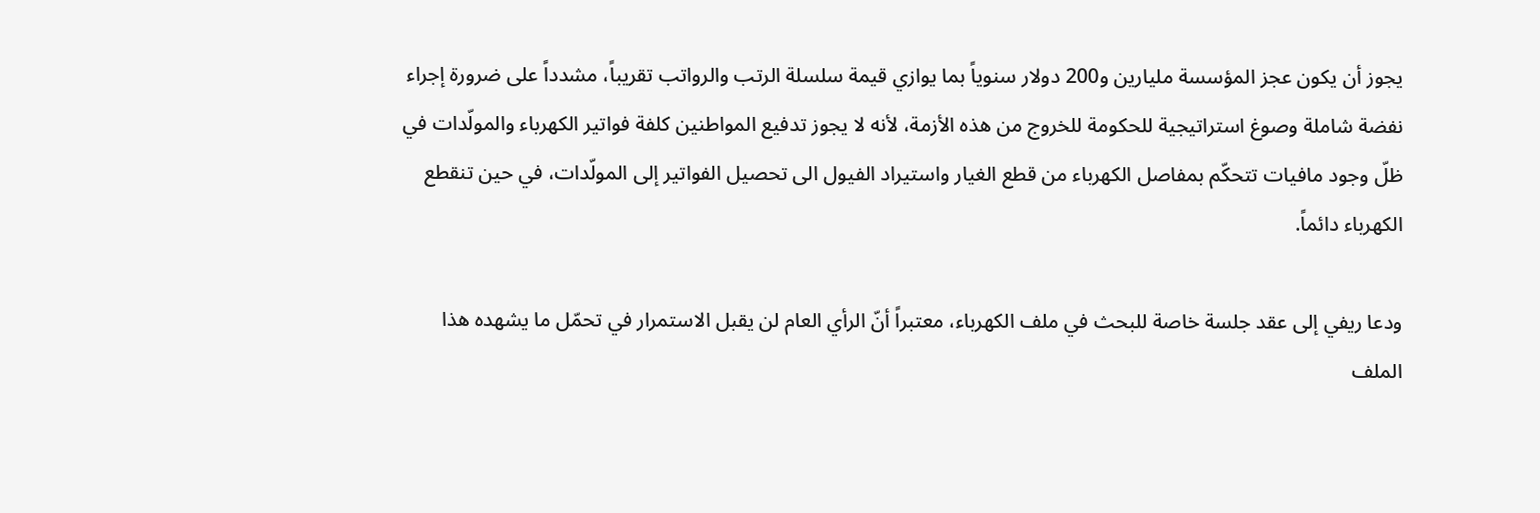يجوز أن يكون عجز المؤسسة مليارين و200 دولار سنوياً بما يوازي قيمة سلسلة الرتب والرواتب تقريباً، مشدداً على ضرورة إجراء نفضة شاملة وصوغ استراتيجية للحكومة للخروج من هذه الأزمة، لأنه لا يجوز تدفيع المواطنين كلفة فواتير الكهرباء والمولّدات في ظلّ وجود مافيات تتحكّم بمفاصل الكهرباء من قطع الغيار واستيراد الفيول الى تحصيل الفواتير إلى المولّدات، في حين تنقطع الكهرباء دائماً.

ودعا ريفي إلى عقد جلسة خاصة للبحث في ملف الكهرباء، معتبراً أنّ الرأي العام لن يقبل الاستمرار في تحمّل ما يشهده هذا الملف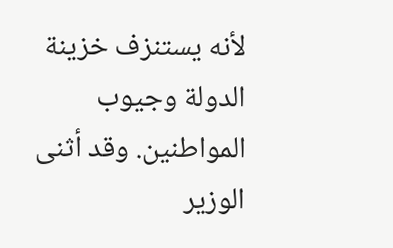لأنه يستنزف خزينة الدولة وجيوب المواطنين. وقد أثنى الوزير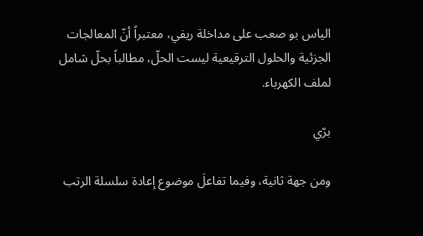الياس بو صعب على مداخلة ريفي، معتبراً أنّ المعالجات الجزئية والحلول الترقيعية ليست الحلّ، مطالباً بحلّ شامل لملف الكهرباء.

برّي

ومن جهة ثانية، وفيما تفاعلَ موضوع إعادة سلسلة الرتب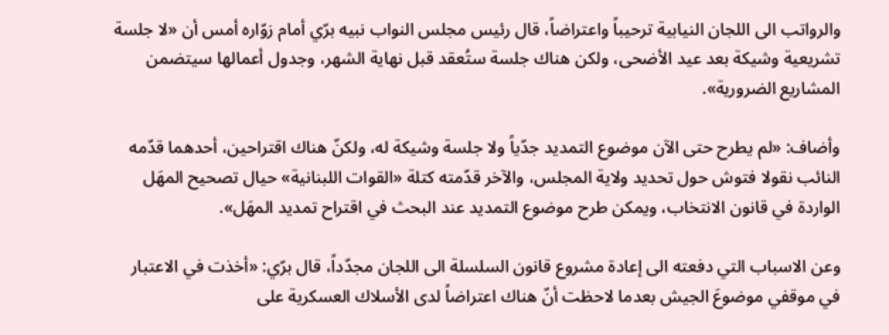والرواتب الى اللجان النيابية ترحيباً واعتراضاً، قال رئيس مجلس النواب نبيه برّي أمام زوّاره أمس أن «لا جلسة تشريعية وشيكة بعد عيد الأضحى، ولكن هناك جلسة ستُعقد قبل نهاية الشهر، وجدول أعمالها سيتضمن المشاريع الضرورية».

وأضاف: «لم يطرح حتى الآن موضوع التمديد جدّياً ولا جلسة وشيكة له، ولكنّ هناك اقتراحين، أحدهما قدّمه النائب نقولا فتوش حول تحديد ولاية المجلس، والآخر قدّمته كتلة «القوات اللبنانية» حيال تصحيح المهَل الواردة في قانون الانتخاب، ويمكن طرح موضوع التمديد عند البحث في اقتراح تمديد المهَل».

وعن الاسباب التي دفعته الى إعادة مشروع قانون السلسلة الى اللجان مجدّداً، قال برّي: «أخذت في الاعتبار في موقفي موضوعَ الجيش بعدما لاحظت أنّ هناك اعتراضاً لدى الأسلاك العسكرية على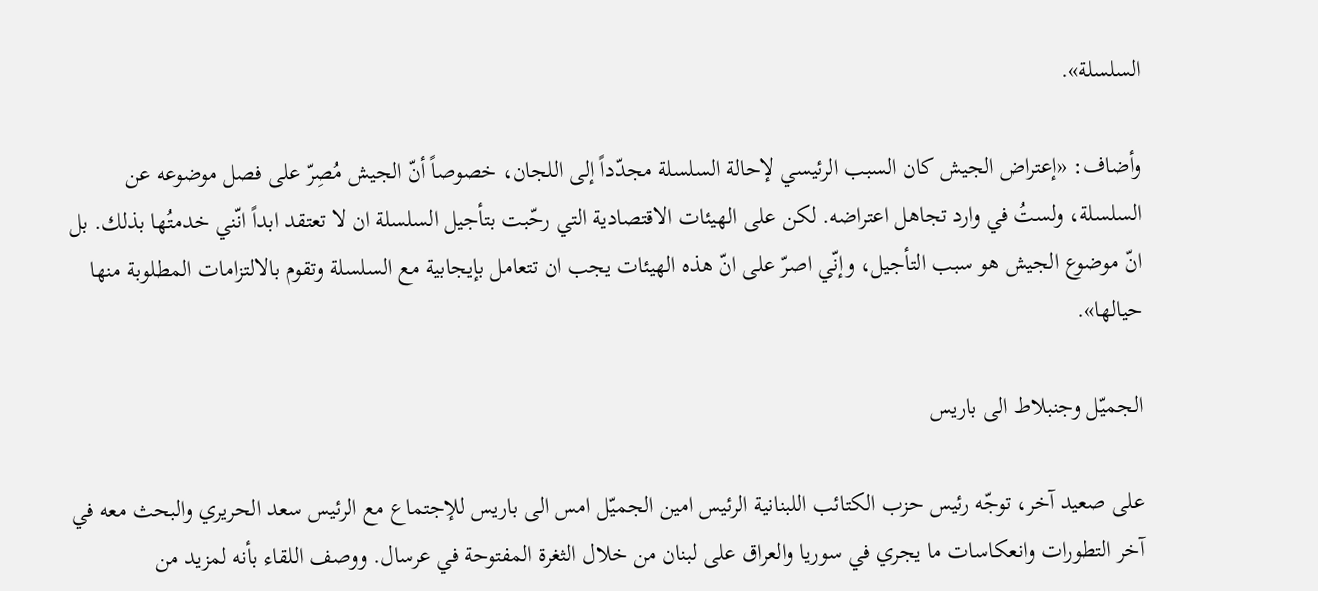السلسلة».

وأضاف: «إعتراض الجيش كان السبب الرئيسي لإحالة السلسلة مجدّداً إلى اللجان، خصوصاً أنّ الجيش مُصِرّ على فصل موضوعه عن السلسلة، ولستُ في وارد تجاهل اعتراضه. لكن على الهيئات الاقتصادية التي رحّبت بتأجيل السلسلة ان لا تعتقد ابداً انّني خدمتُها بذلك. بل انّ موضوع الجيش هو سبب التأجيل، وإنّي اصرّ على انّ هذه الهيئات يجب ان تتعامل بإيجابية مع السلسلة وتقوم بالالتزامات المطلوبة منها حيالها».

الجميّل وجنبلاط الى باريس

على صعيد آخر، توجّه رئيس حزب الكتائب اللبنانية الرئيس امين الجميّل امس الى باريس للإجتماع مع الرئيس سعد الحريري والبحث معه في آخر التطورات وانعكاسات ما يجري في سوريا والعراق على لبنان من خلال الثغرة المفتوحة في عرسال. ووصف اللقاء بأنه لمزيد من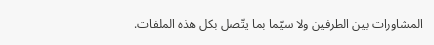المشاورات بين الطرفين ولا سيّما بما يتّصل بكل هذه الملفات.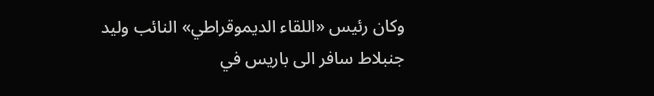وكان رئيس «اللقاء الديموقراطي» النائب وليد جنبلاط سافر الى باريس في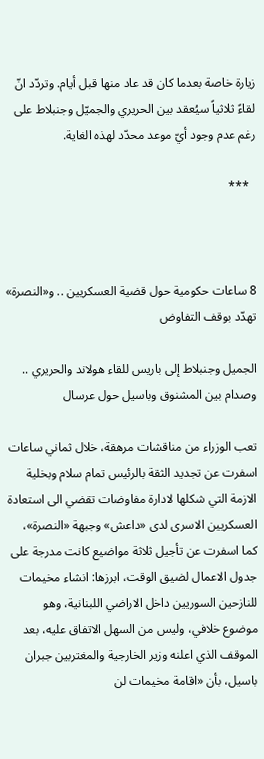زيارة خاصة بعدما كان قد عاد منها قبل أيام. وتردّد انّ لقاءً ثلاثياً سيُعقد بين الحريري والجميّل وجنبلاط على رغم عدم وجود أيّ موعد محدّد لهذه الغاية.

  ***



8 ساعات حكومية حول قضية العسكريين .. و«النصرة» تهدّد بوقف التفاوض

الجميل وجنبلاط إلى باريس للقاء هولاند والحريري .. وصدام بين المشنوق وباسيل حول عرسال

تعب الوزراء من مناقشات مرهقة، خلال ثماني ساعات اسفرت عن تجديد الثقة بالرئيس تمام سلام وبخلية الازمة التي شكلها لادارة مفاوضات تقضي الى استعادة العسكريين الاسرى لدى «داعش» وجبهة «النصرة»، كما اسفرت عن تأجيل ثلاثة مواضيع كانت مدرجة على جدول الاعمال لضيق الوقت، ابرزها: انشاء مخيمات للنازحين السوريين داخل الاراضي اللبنانية، وهو موضوع خلافي، وليس من السهل الاتفاق عليه، بعد الموقف الذي اعلنه وزير الخارجية والمغتربين جبران باسيل، بأن «اقامة مخيمات لن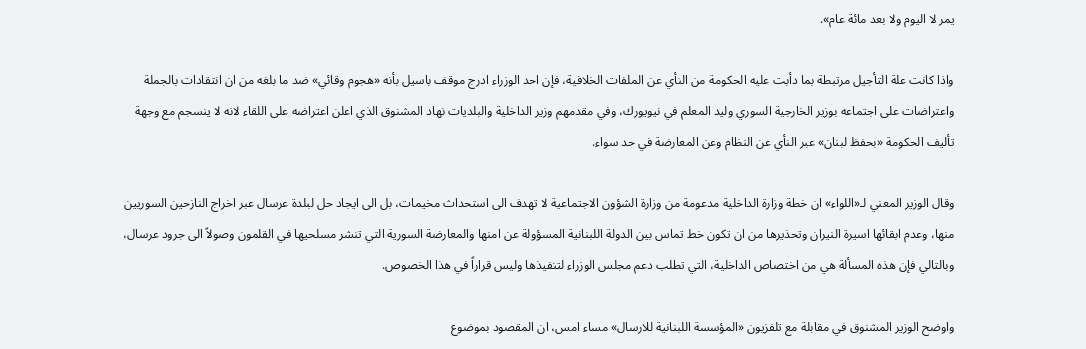يمر لا اليوم ولا بعد مائة عام».

واذا كانت علة التأجيل مرتبطة بما دأبت عليه الحكومة من النأي عن الملفات الخلافية، فإن احد الوزراء ادرج موقف باسيل بأنه «هجوم وقائي» ضد ما بلغه من ان انتقادات بالجملة واعتراضات على اجتماعه بوزير الخارجية السوري وليد المعلم في نيويورك، وفي مقدمهم وزير الداخلية والبلديات نهاد المشنوق الذي اعلن اعتراضه على اللقاء لانه لا ينسجم مع وجهة تأليف الحكومة «بحفظ لبنان» عبر النأي عن النظام وعن المعارضة في حد سواء.

وقال الوزير المعني لـ«اللواء» ان خطة وزارة الداخلية مدعومة من وزارة الشؤون الاجتماعية لا تهدف الى استحداث مخيمات، بل الى ايجاد حل لبلدة عرسال عبر اخراج النازحين السوريين منها، وعدم ابقائها اسيرة النيران وتحذيرها من ان تكون خط تماس بين الدولة اللبنانية المسؤولة عن امنها والمعارضة السورية التي تنشر مسلحيها في القلمون وصولاً الى جرود عرسال، وبالتالي فإن هذه المسألة هي من اختصاص الداخلية، التي تطلب دعم مجلس الوزراء لتنفيذها وليس قراراً في هذا الخصوص.

واوضح الوزير المشنوق في مقابلة مع تلفزيون «المؤسسة اللبنانية للارسال» مساء امس، ان المقصود بموضوع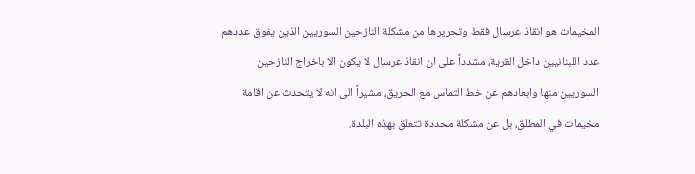المخيمات هو انقاذ عرسال فقط وتحريرها من مشكلة النازحين السوريين الذين يفوق عددهم عدد اللبنانيين داخل القرية، مشدداً على ان انقاذ عرسال لا يكون الا باخراج النازحين السوريين منها وابعادهم عن خط التماس مع الحريق، مشيراً الى انه لا يتحدث عن اقامة مخيمات في المطلق، بل عن مشكلة محددة تتعلق بهذه البلدة.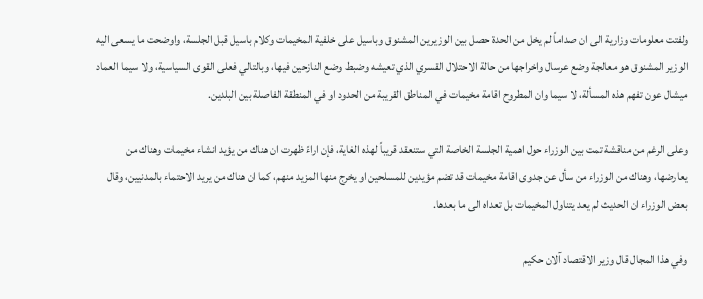ولفتت معلومات وزارية الى ان صداماً لم يخل من الحدة حصل بين الوزيرين المشنوق وباسيل على خلفية المخيمات وكلام باسيل قبل الجلسة، واوضحت ما يسعى اليه الوزير المشنوق هو معالجة وضع عرسال واخراجها من حالة الاحتلال القسري الذي تعيشه وضبط وضع النازحين فيها، وبالتالي فعلى القوى السياسية، ولا سيما العماد ميشال عون تفهم هذه المسألة، لا سيما وان المطروح اقامة مخيمات في المناطق القريبة من الحدود او في المنطقة الفاصلة بين البلدين.

وعلى الرغم من مناقشة تمت بين الوزراء حول اهمية الجلسة الخاصة التي ستنعقد قريباً لهذه الغاية، فإن اراءً ظهرت ان هناك من يؤيد انشاء مخيمات وهناك من يعارضها، وهناك من الوزراء من سأل عن جدوى اقامة مخيمات قد تضم مؤيدين للمسلحين او يخرج منها المزيد منهم، كما ان هناك من يريد الاحتماء بالمدنيين، وقال بعض الوزراء ان الحديث لم يعد يتناول المخيمات بل تعداه الى ما بعدها.

وفي هذا المجال قال وزير الاقتصاد آلان حكيم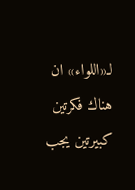لـ«اللواء» ان هناك فكرتين كبيرتين يجب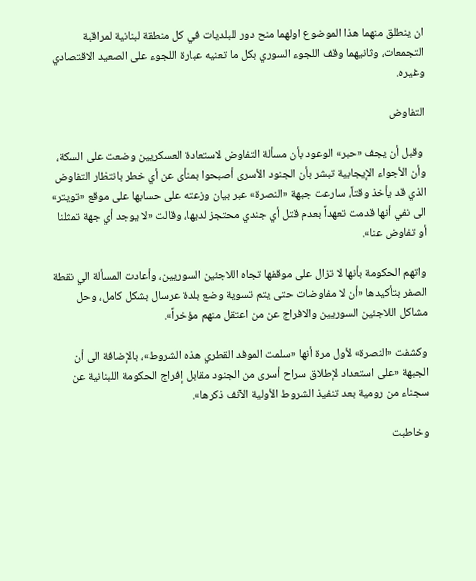ان ينطلق منهما هذا الموضوع اولهما منح دور للبلديات في كل منطقة لبنانية لمراقبة التجمعات، وثانيهما وقف اللجوء السوري بكل ما تعنيه عبارة اللجوء على الصعيد الاقتصادي وغيره.

التفاوض

 وقبل أن يجف «حبر» الوعود بأن مسألة التفاوض لاستعادة العسكريين وضعت على السكة، وأن الأجواء الإيجابية تبشر بأن الجنود الأسرى أصبحوا بمنأى عن أي خطر بانتظار التفاوض الذي قد يأخذ وقتاً، سارعت جبهة «النصرة» عبر بيان وزعته على حسابها على موقع «تويتر» الى نفي أنها قدمت تعهداً بعدم قتل أي جندي محتجز لديها، وقالت «لا يوجد أي جهة تمثلنا أو تفاوض عنا».

واتهم الحكومة بأنها لا تزال على موقفها تجاه اللاجئين السوريين، وأعادت المسألة الي نقطة الصفر بتأكيدها «أن لا مفاوضات حتى يتم تسوية وضع بلدة عرسال بشكل كامل، وحل مشاكل اللاجئين السوريين والافراج عن من اعتقل منهم مؤخراً».

وكشفت «النصرة» لأول مرة أنها «سلمت الموفد القطري هذه الشروط»، بالإضافة الى أن الجبهة «على استعداد لإطلاق سراح أسرى من الجنود مقابل إفراج الحكومة اللبنانية عن سجناء من رومية بعد تنفيذ الشروط الأولية الآنف ذكرها».

وخاطبت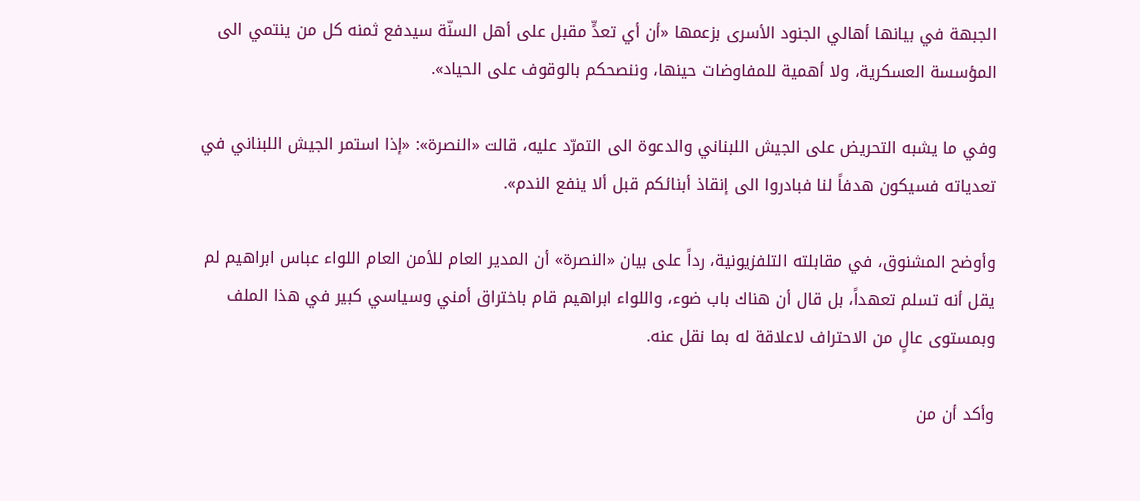الجبهة في بيانها أهالي الجنود الأسرى بزعمها «أن أي تعدٍّ مقبل على أهل السنّة سيدفع ثمنه كل من ينتمي الى المؤسسة العسكرية، ولا أهمية للمفاوضات حينها، وننصحكم بالوقوف على الحياد».

وفي ما يشبه التحريض على الجيش اللبناني والدعوة الى التمرّد عليه، قالت «النصرة»: «إذا استمر الجيش اللبناني في تعدياته فسيكون هدفاً لنا فبادروا الى إنقاذ أبنائكم قبل ألا ينفع الندم».

وأوضح المشنوق، في مقابلته التلفزيونية، رداً على بيان «النصرة» أن المدير العام للأمن العام اللواء عباس ابراهيم لم يقل أنه تسلم تعهداً، بل قال أن هناك باب ضوء، واللواء ابراهيم قام باختراق أمني وسياسي كبير في هذا الملف وبمستوى عالٍ من الاحتراف لاعلاقة له بما نقل عنه.

وأكد أن من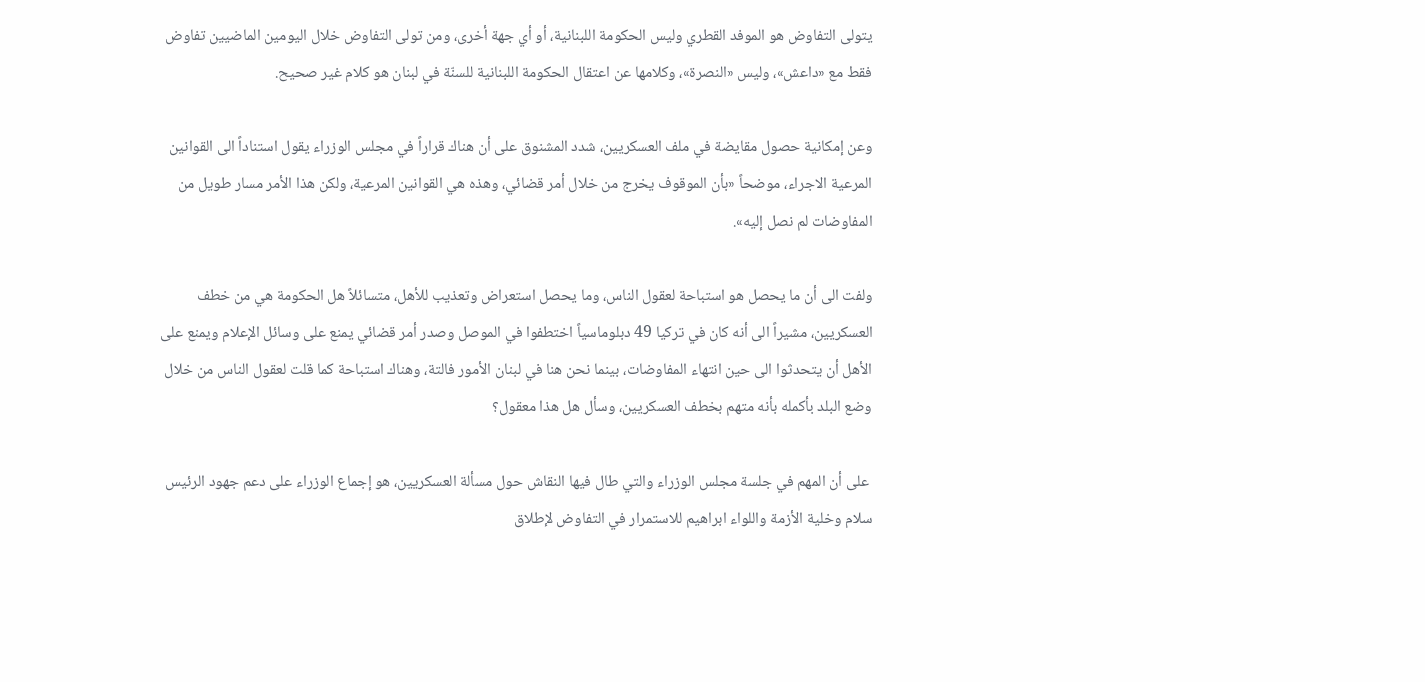يتولى التفاوض هو الموفد القطري وليس الحكومة اللبنانية، أو أي جهة أخرى، ومن تولى التفاوض خلال اليومين الماضيين تفاوض فقط مع «داعش»، وليس «النصرة»، وكلامها عن اعتقال الحكومة اللبنانية للسنّة في لبنان هو كلام غير صحيح.

وعن إمكانية حصول مقايضة في ملف العسكريين، شدد المشنوق على أن هناك قراراً في مجلس الوزراء يقول استناداً الى القوانين المرعية الاجراء، موضحاً «بأن الموقوف يخرج من خلال أمر قضائي، وهذه هي القوانين المرعية، ولكن هذا الأمر مسار طويل من المفاوضات لم نصل إليه».

ولفت الى أن ما يحصل هو استباحة لعقول الناس، وما يحصل استعراض وتعذيب للأهل، متسائلاً هل الحكومة هي من خطف العسكريين، مشيراً الى أنه كان في تركيا 49 دبلوماسياً اختطفوا في الموصل وصدر أمر قضائي يمنع على وسائل الإعلام ويمنع على الأهل أن يتحدثوا الى حين انتهاء المفاوضات، بينما نحن هنا في لبنان الأمور فالتة، وهناك استباحة كما قلت لعقول الناس من خلال وضع البلد بأكمله بأنه متهم بخطف العسكريين، وسأل هل هذا معقول؟

 على أن المهم في جلسة مجلس الوزراء والتي طال فيها النقاش حول مسألة العسكريين، هو إجماع الوزراء على دعم جهود الرئيس سلام وخلية الأزمة واللواء ابراهيم للاستمرار في التفاوض لإطلاق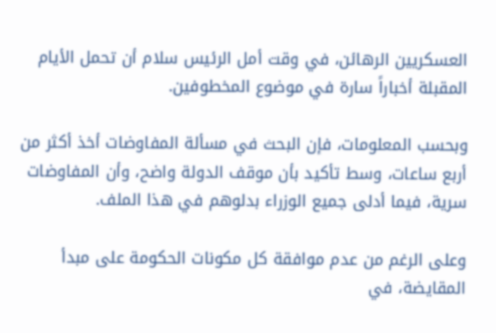العسكريين الرهائن، في وقت أمل الرئيس سلام أن تحمل الأيام المقبلة أخباراً سارة في موضوع المخطوفين.

وبحسب المعلومات، فإن البحث في مسألة المفاوضات أخذ أكثر من أربع ساعات، وسط تأكيد بأن موقف الدولة واضح، وأن المفاوضات سرية، فيما أدلى جميع الوزراء بدلوهم في هذا الملف.

وعلى الرغم من عدم موافقة كل مكونات الحكومة على مبدأ المقايضة، في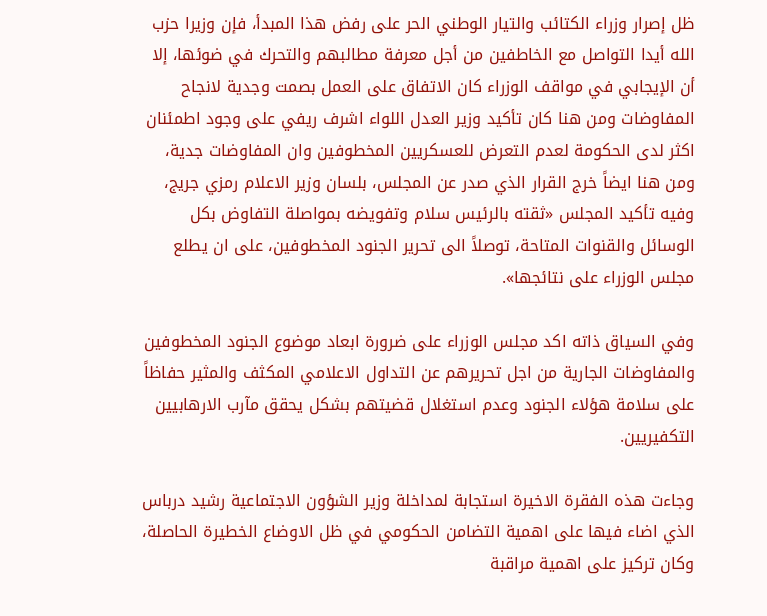ظل إصرار وزراء الكتائب والتيار الوطني الحر على رفض هذا المبدأ، فإن وزيرا حزب الله أيدا التواصل مع الخاطفين من أجل معرفة مطالبهم والتحرك في ضوئها، إلا أن الإيجابي في مواقف الوزراء كان الاتفاق على العمل بصمت وجدية لانجاح المفاوضات ومن هنا كان تأكيد وزير العدل اللواء اشرف ريفي على وجود اطمئنان اكثر لدى الحكومة لعدم التعرض للعسكريين المخطوفين وان المفاوضات جدية، ومن هنا ايضاً خرج القرار الذي صدر عن المجلس، بلسان وزير الاعلام رمزي جريج، وفيه تأكيد المجلس «ثقته بالرئيس سلام وتفويضه بمواصلة التفاوض بكل الوسائل والقنوات المتاحة، توصلاً الى تحرير الجنود المخطوفين، على ان يطلع مجلس الوزراء على نتائجها».

وفي السياق ذاته اكد مجلس الوزراء على ضرورة ابعاد موضوع الجنود المخطوفين والمفاوضات الجارية من اجل تحريرهم عن التداول الاعلامي المكثف والمثير حفاظاً على سلامة هؤلاء الجنود وعدم استغلال قضيتهم بشكل يحقق مآرب الارهابيين التكفيريين.

وجاءت هذه الفقرة الاخيرة استجابة لمداخلة وزير الشؤون الاجتماعية رشيد درباس الذي اضاء فيها على اهمية التضامن الحكومي في ظل الاوضاع الخطيرة الحاصلة، وكان تركيز على اهمية مراقبة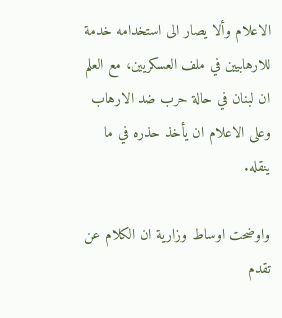الاعلام وألا يصار الى استخدامه خدمة للارهابيين في ملف العسكريين، مع العلم ان لبنان في حالة حرب ضد الارهاب وعلى الاعلام ان يأخذ حذره في ما ينقله.

واوضحت اوساط وزارية ان الكلام عن تقدم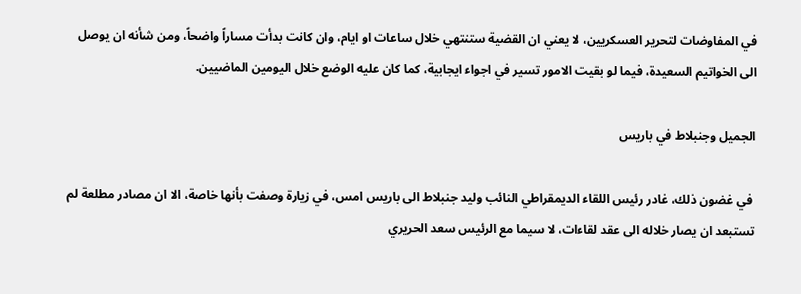في المفاوضات لتحرير العسكريين، لا يعني ان القضية ستنتهي خلال ساعات او ايام، وان كانت بدأت مساراً واضحاً، ومن شأنه ان يوصل الى الخواتيم السعيدة، فيما لو بقيت الامور تسير في اجواء ايجابية، كما كان عليه الوضع خلال اليومين الماضيين.

الجميل وجنبلاط في باريس

 في غضون ذلك، غادر رئيس اللقاء الديمقراطي النائب وليد جنبلاط الى باريس امس، في زيارة وصفت بأنها خاصة، الا ان مصادر مطلعة لم تستبعد ان يصار خلاله الى عقد لقاءات، لا سيما مع الرئيس سعد الحريري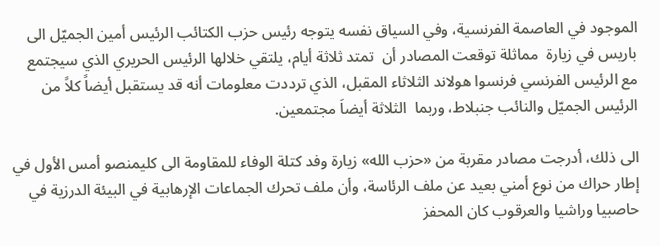الموجود في العاصمة الفرنسية، وفي السياق نفسه يتوجه رئيس حزب الكتائب الرئيس أمين الجميّل الى باريس في زيارة  مماثلة توقعت المصادر أن  تمتد ثلاثة أيام، يلتقي خلالها الرئيس الحريري الذي سيجتمع مع الرئيس الفرنسي فرنسوا هولاند الثلاثاء المقبل، الذي ترددت معلومات أنه قد يستقبل أيضاً كلاً من الرئيس الجميّل والنائب جنبلاط، وربما  الثلاثة أيضاَ مجتمعين.

الى ذلك، أدرجت مصادر مقربة من «حزب الله» زيارة وفد كتلة الوفاء للمقاومة الى كليمنصو أمس الأول في إطار حراك من نوع أمني بعيد عن ملف الرئاسة، وأن ملف تحرك الجماعات الإرهابية في البيئة الدرزية في حاصبيا وراشيا والعرقوب كان المحفز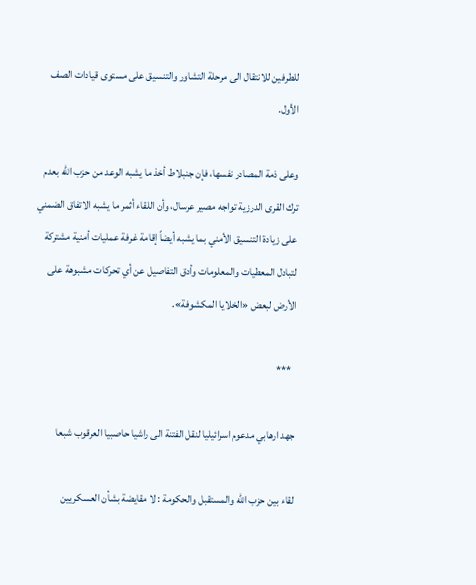للطرفين للانتقال الى مرحلة التشاور والتنسيق على مستوى قيادات الصف الأول.

وعلى ذمة المصادر نفسها، فإن جنبلاط أخذ ما يشبه الوعد من حزب الله بعدم ترك القرى الدرزية تواجه مصير عرسال، وأن اللقاء أثمر ما يشبه الاتفاق الضمني على زيادة التنسيق الأمني بما يشبه أيضاً إقامة غرفة عمليات أمنية مشتركة لتبادل المعطيات والمعلومات وأدق التفاصيل عن أي تحركات مشبوهة على الأرض لبعض «الخلايا المكشوفة».

  ***

جهد ارهابي مدعوم اسرائيليا لنقل الفتنة الى راشيا حاصبيا العرقوب شبعا

لقاء بين حزب الله والمستقبل والحكومة : لا مقايضة بشأن العسكريين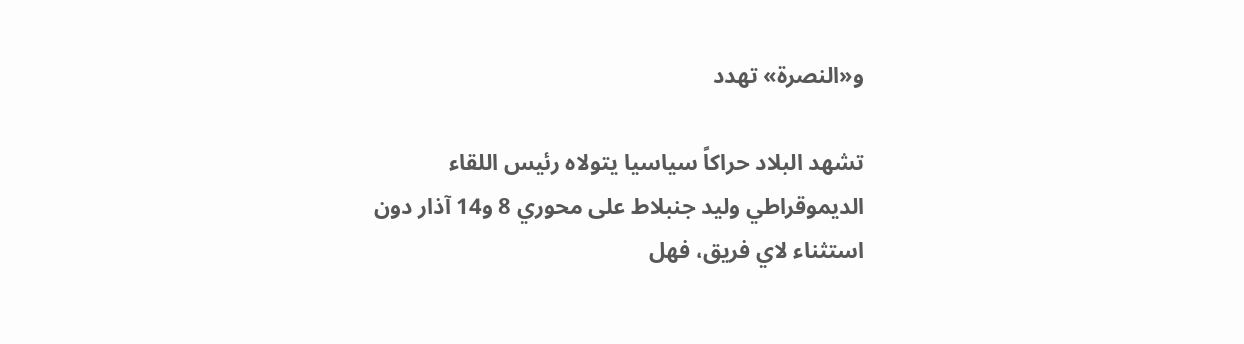و«النصرة» تهدد

تشهد البلاد حراكاً سياسيا يتولاه رئيس اللقاء الديموقراطي وليد جنبلاط على محوري 8 و14 آذار دون استثناء لاي فريق، فهل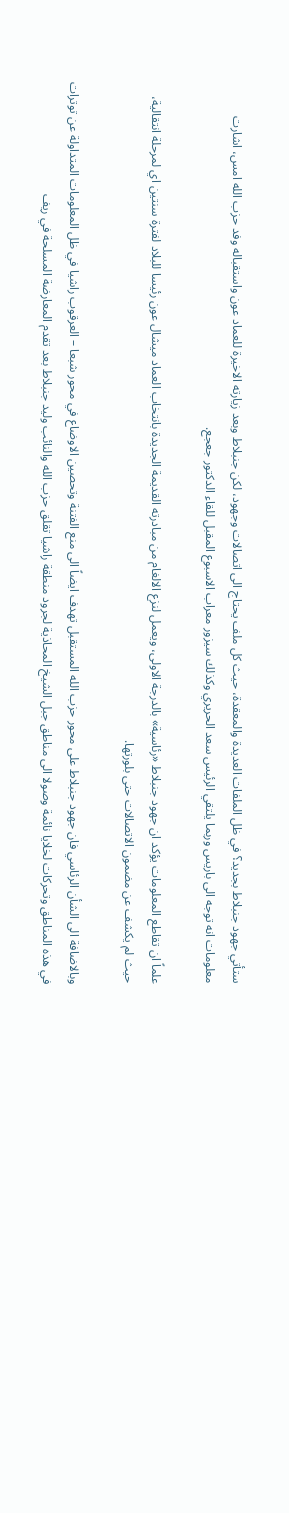ستأتي جهود جنبلاط بجديد؟ في ظل الملفات العديدة والمعقدة، حيث كل ملف يحتاج الى اتصالات وجهود، لكن جنبلاط وبعد زيارته الاخيرة للعماد عون واستقباله وفد حزب الله امس، اشارت معلومات انه توجه الى باريس وربما يلتقي الرئيس سعد الحريري وكذلك سيزور معراب الاسبوع المقبل للقاء الدكتور جعجع.

علماً ان تقاطع المعلومات يؤكد ان جهود جنبلاط «رئاسية» بالدرجة الاولى، ويعمل لنزع الالغام من مبادرته القديمة الجديدة بانتخاب العماد ميشال عون رئيسا للبلاد لفترة سنتين اي لمرحلة انتقالية، حيث لم يكشف عن مضمون الاتصالات حتى بلورتها.

وبالاضافة الى الشأن الرئاسي فان جهود جنبلاط على محور حزب الله المستقبل تهدف ايضاً الى منع الفتنة وتحصين الاوضاع في محور شبعا – العرقوب راشيا في ظل المعلومات المتداولة عن توترات في هذه المناطق وتحركات لخلايا نائمة وصولا الى مناطق جبل الشيخ المحاذية لجرود منطقة راشيا تقلق حزب الله والنائب وليد جنبلاط بعد تقدم المعارضة المسلحة في ريف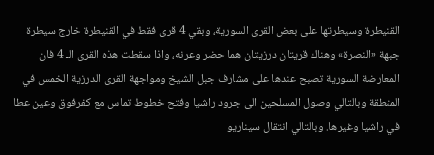القنيطرة وسيطرتها على بعض القرى السورية، وبقي 4 قرى فقط في القنيطرة خارج سيطرة جبهة «النصرة» وهناك قريتان درزيتان هما حضر وعرنه، واذا سقطت هذه القرى الـ 4 فان المعارضة السورية تصبح عندها على مشارف جبل الشيخ ومواجهة القرى الدرزية الخمس في المنطقة وبالتالي وصول المسلحين الى جرود راشيا وفتح خطوط تماس مع كفرفوق وعين عطا في راشيا وغيرها. وبالتالي انتقال سيناريو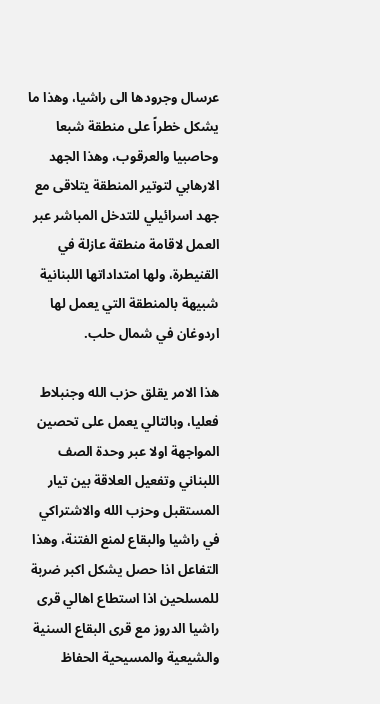عرسال وجرودها الى راشيا، وهذا ما يشكل خطراً على منطقة شبعا وحاصبيا والعرقوب، وهذا الجهد الارهابي لتوتير المنطقة يتلاقى مع جهد اسرائيلي للتدخل المباشر عبر العمل لاقامة منطقة عازلة في القنيطرة، ولها امتداداتها اللبنانية شبيهة بالمنطقة التي يعمل لها اردوغان في شمال حلب.

هذا الامر يقلق حزب الله وجنبلاط فعليا، وبالتالي يعمل على تحصين المواجهة اولا عبر وحدة الصف اللبناني وتفعيل العلاقة بين تيار المستقبل وحزب الله والاشتراكي في راشيا والبقاع لمنع الفتنة، وهذا التفاعل اذا حصل يشكل اكبر ضربة للمسلحين اذا استطاع اهالي قرى راشيا الدروز مع قرى البقاع السنية والشيعية والمسيحية الحفاظ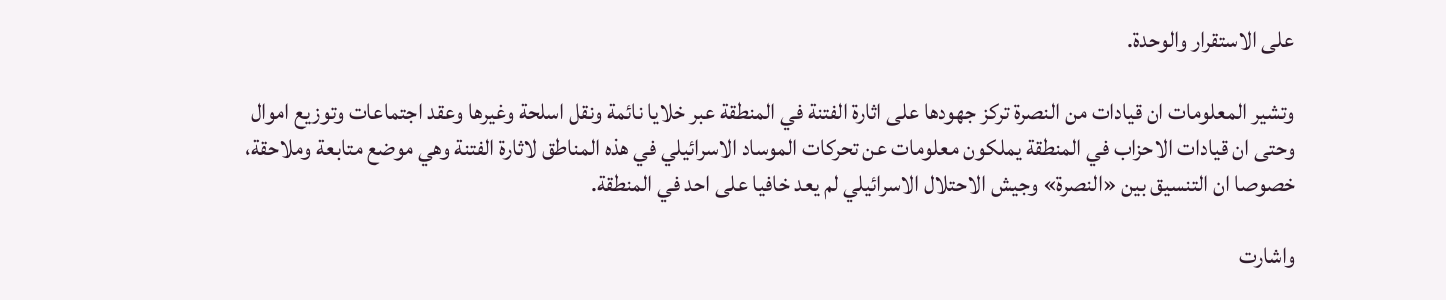على الاستقرار والوحدة.

وتشير المعلومات ان قيادات من النصرة تركز جهودها على اثارة الفتنة في المنطقة عبر خلايا نائمة ونقل اسلحة وغيرها وعقد اجتماعات وتوزيع اموال وحتى ان قيادات الاحزاب في المنطقة يملكون معلومات عن تحركات الموساد الاسرائيلي في هذه المناطق لاثارة الفتنة وهي موضع متابعة وملاحقة، خصوصا ان التنسيق بين «النصرة» وجيش الاحتلال الاسرائيلي لم يعد خافيا على احد في المنطقة.

واشارت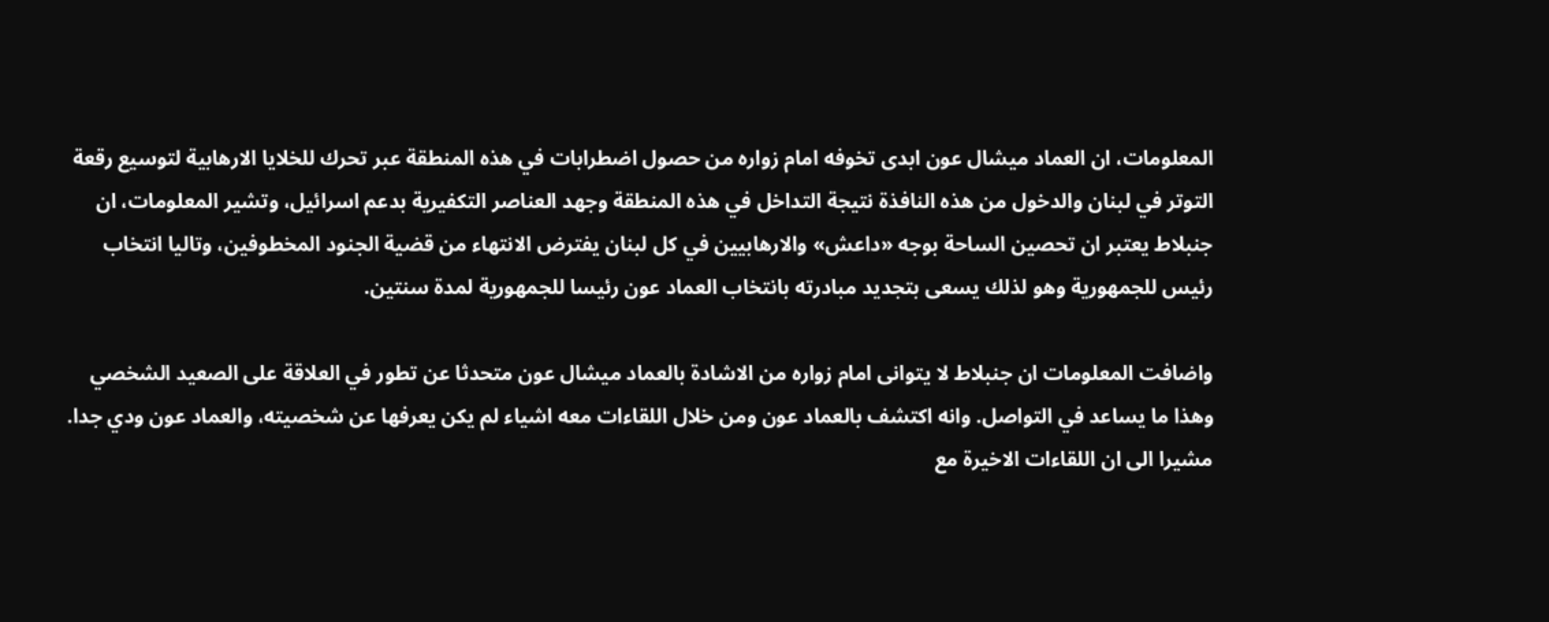المعلومات، ان العماد ميشال عون ابدى تخوفه امام زواره من حصول اضطرابات في هذه المنطقة عبر تحرك للخلايا الارهابية لتوسيع رقعة التوتر في لبنان والدخول من هذه النافذة نتيجة التداخل في هذه المنطقة وجهد العناصر التكفيرية بدعم اسرائيل، وتشير المعلومات، ان جنبلاط يعتبر ان تحصين الساحة بوجه «داعش» والارهابيين في كل لبنان يفترض الانتهاء من قضية الجنود المخطوفين، وتاليا انتخاب رئيس للجمهورية وهو لذلك يسعى بتجديد مبادرته بانتخاب العماد عون رئيسا للجمهورية لمدة سنتين.

واضافت المعلومات ان جنبلاط لا يتوانى امام زواره من الاشادة بالعماد ميشال عون متحدثا عن تطور في العلاقة على الصعيد الشخصي وهذا ما يساعد في التواصل. وانه اكتشف بالعماد عون ومن خلال اللقاءات معه اشياء لم يكن يعرفها عن شخصيته، والعماد عون ودي جدا. مشيرا الى ان اللقاءات الاخيرة مع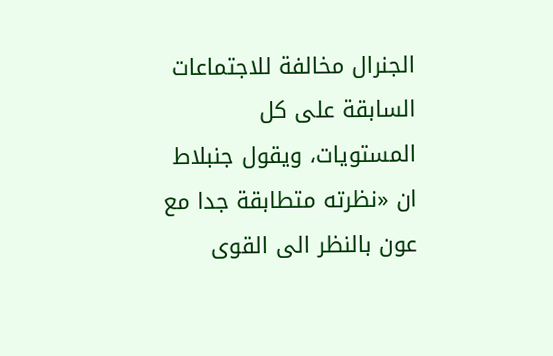الجنرال مخالفة للاجتماعات السابقة على كل المستويات، ويقول جنبلاط ان «نظرته متطابقة جدا مع عون بالنظر الى القوى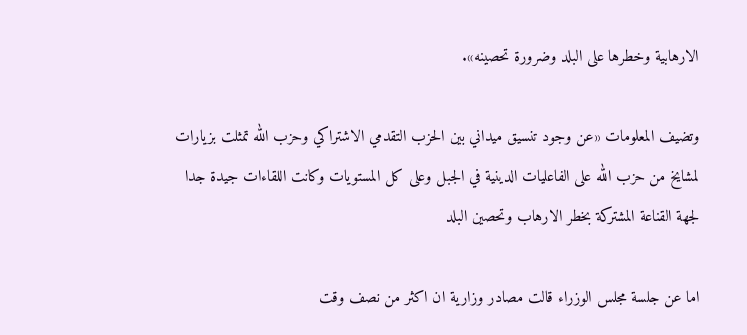الارهابية وخطرها على البلد وضرورة تحصينه».

وتضيف المعلومات «عن وجود تنسيق ميداني بين الحزب التقدمي الاشتراكي وحزب الله تمثلت بزيارات لمشايخ من حزب الله على الفاعليات الدينية في الجبل وعلى كل المستويات وكانت اللقاءات جيدة جدا لجهة القناعة المشتركة بخطر الارهاب وتحصين البلد

اما عن جلسة مجلس الوزراء قالت مصادر وزارية ان اكثر من نصف وقت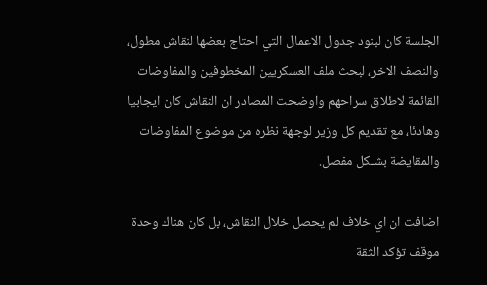الجلسة كان لبنود جدول الاعمال التي احتاج بعضها لنقاش مطول، والنصف الاخر، لبحث ملف العسكريين المخطوفين والمفاوضات القائمة لاطلاق سراحهم واوضحت المصادر ان النقاش كان ايجابيا وهادئا، مع تقديم كل وزير لوجهة نظره من موضوع المفاوضات والمقايضة بشـكل مفصل.

اضافت ان اي خلاف لم يحصل خلال النقاش، بل كان هناك وحدة موقف تؤكد الثقة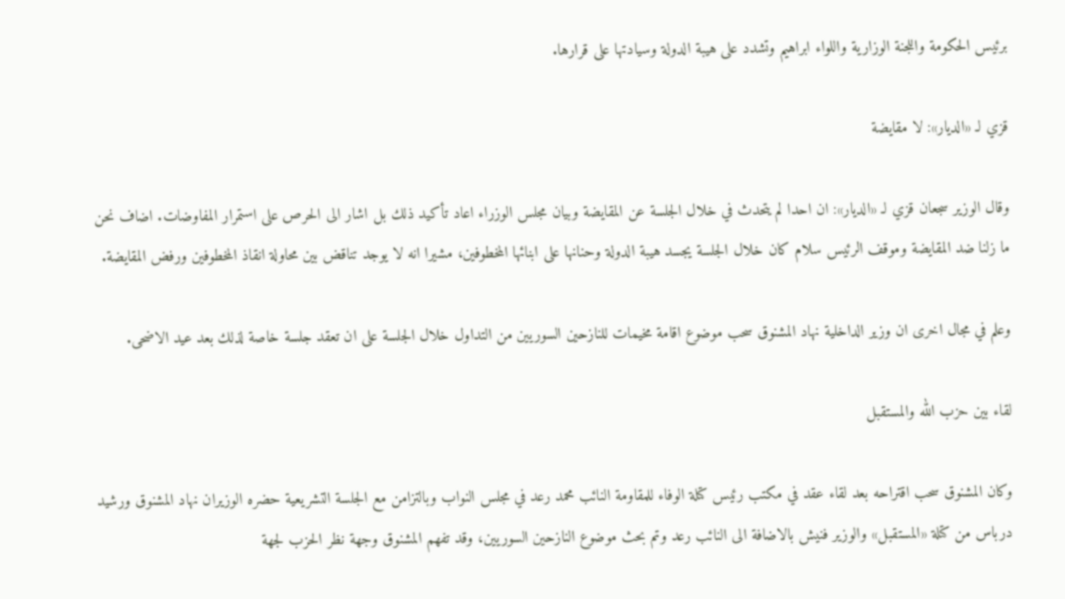برئيس الحكومة واللجنة الوزارية واللواء ابراهيم وتشدد على هيبة الدولة وسيادتها على قرارها.

قزي لـ «الديار»: لا مقايضة

وقال الوزير سجعان قزي لـ «الديار»: ان احدا لم يتحدث في خلال الجلسة عن المقايضة وبيان مجلس الوزراء اعاد تأكيد ذلك بل اشار الى الحرص على استمرار المفاوضات. اضاف نحن ما زلنا ضد المقايضة وموقف الرئيس سلام كان خلال الجلسة يجسد هيبة الدولة وحنانها على ابنائها المخطوفين، مشيرا انه لا يوجد تناقض بين محاولة انقاذ المخطوفين ورفض المقايضة.

وعلم في مجال اخرى ان وزير الداخلية نهاد المشنوق سحب موضوع اقامة مخيمات للنازحين السوريين من التداول خلال الجلسة على ان تعقد جلسة خاصة لذلك بعد عيد الاضحى.

لقاء بين حزب الله والمستقبل

وكان المشنوق سحب اقتراحه بعد لقاء عقد في مكتب رئيس كتلة الوفاء للمقاومة النائب محمد رعد في مجلس النواب وبالتزامن مع الجلسة التشريعية حضره الوزيران نهاد المشنوق ورشيد درباس من كتلة «المستقبل» والوزير فنيش بالاضافة الى النائب رعد وتم بحث موضوع النازحين السوريين، وقد تفهم المشنوق وجهة نظر الحزب لجهة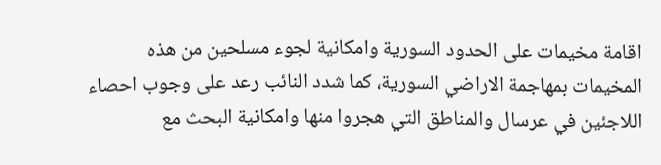اقامة مخيمات على الحدود السورية وامكانية لجوء مسلحين من هذه المخيمات بمهاجمة الاراضي السورية، كما شدد النائب رعد على وجوب احصاء اللاجئين في عرسال والمناطق التي هجروا منها وامكانية البحث مع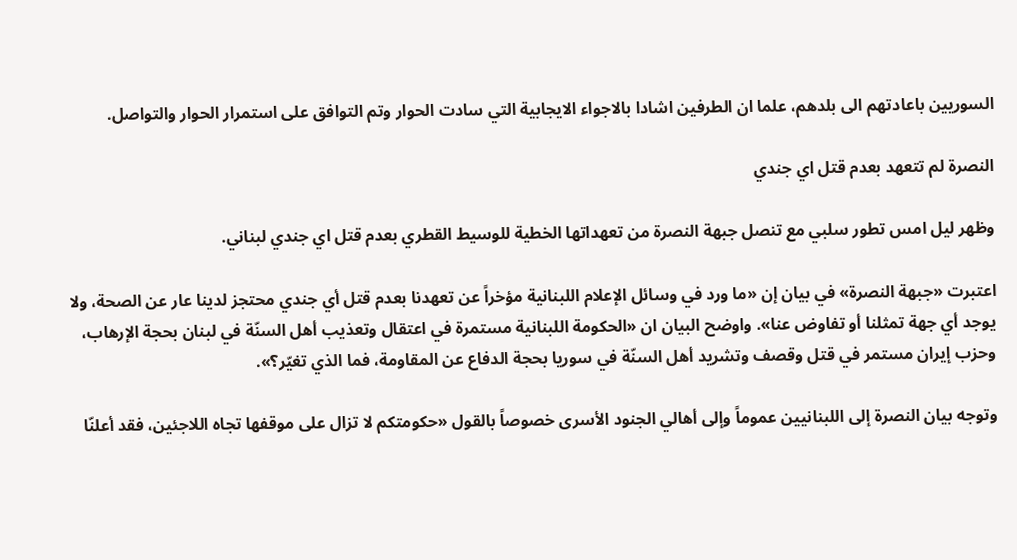السوريين باعادتهم الى بلدهم، علما ان الطرفين اشادا بالاجواء الايجابية التي سادت الحوار وتم التوافق على استمرار الحوار والتواصل.

النصرة لم تتعهد بعدم قتل اي جندي

وظهر ليل امس تطور سلبي مع تنصل جبهة النصرة من تعهداتها الخطية للوسيط القطري بعدم قتل اي جندي لبناني.

اعتبرت «جبهة النصرة» في بيان إن «ما ورد في وسائل الإعلام اللبنانية مؤخراً عن تعهدنا بعدم قتل أي جندي محتجز لدينا عار عن الصحة، ولا يوجد أي جهة تمثلنا أو تفاوض عنا». واوضح البيان ان «الحكومة اللبنانية مستمرة في اعتقال وتعذيب أهل السنّة في لبنان بحجة الإرهاب، وحزب إيران مستمر في قتل وقصف وتشريد أهل السنّة في سوريا بحجة الدفاع عن المقاومة، فما الذي تغيّر؟».

وتوجه بيان النصرة إلى اللبنانيين عموماً وإلى أهالي الجنود الأسرى خصوصاً بالقول «حكومتكم لا تزال على موقفها تجاه اللاجئين، فقد أعلنّا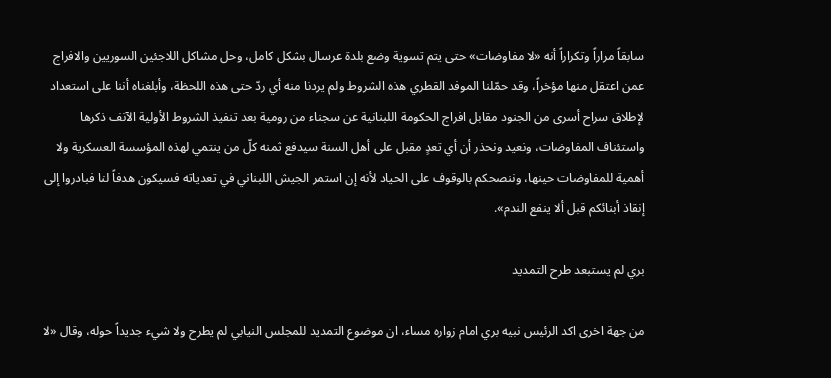سابقاً مراراً وتكراراً أنه «لا مفاوضات» حتى يتم تسوية وضع بلدة عرسال بشكل كامل، وحل مشاكل اللاجئين السوريين والافراج عمن اعتقل منها مؤخراً، وقد حمّلنا الموفد القطري هذه الشروط ولم يردنا منه أي ردّ حتى هذه اللحظة، وأبلغناه أننا على استعداد لإطلاق سراح أسرى من الجنود مقابل افراج الحكومة اللبنانية عن سجناء من رومية بعد تنفيذ الشروط الأولية الآنف ذكرها واستئناف المفاوضات، ونعيد ونحذر أن أي تعدٍ مقبل على أهل السنة سيدفع ثمنه كلّ من ينتمي لهذه المؤسسة العسكرية ولا أهمية للمفاوضات حينها، وننصحكم بالوقوف على الحياد لأنه إن استمر الجيش اللبناني في تعدياته فسيكون هدفاً لنا فبادروا إلى إنقاذ أبنائكم قبل ألا ينفع الندم».

بري لم يستبعد طرح التمديد

من جهة اخرى اكد الرئيس نبيه بري امام زواره مساء، ان موضوع التمديد للمجلس النيابي لم يطرح ولا شيء جديداً حوله، وقال «لا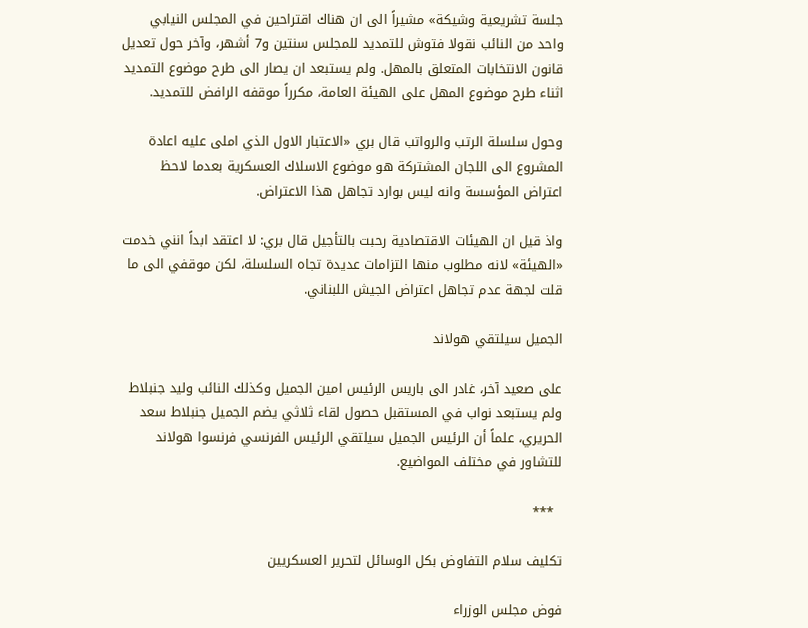جلسة تشريعية وشيكة» مشيراً الى ان هناك اقتراحين في المجلس النيابي واحد من النائب نقولا فتوش للتمديد للمجلس سنتين و7 أشهر، وآخر حول تعديل قانون الانتخابات المتعلق بالمهل. ولم يستبعد ان يصار الى طرح موضوع التمديد اثناء طرح موضوع المهل على الهيئة العامة، مكرراً موقفه الرافض للتمديد.

وحول سلسلة الرتب والرواتب قال بري «الاعتبار الاول الذي املى عليه اعادة المشروع الى اللجان المشتركة هو موضوع الاسلاك العسكرية بعدما لاحظ اعتراض المؤسسة وانه ليس بوارد تجاهل هذا الاعتراض.

واذ قيل ان الهيئات الاقتصادية رحبت بالتأجيل قال بري: لا اعتقد ابداً انني خدمت «الهيئة» لانه مطلوب منها التزامات عديدة تجاه السلسلة، لكن موقفي الى ما قلت لجهة عدم تجاهل اعتراض الجيش اللبناني.

الجميل سيلتقي هولاند

على صعيد آخر، غادر الى باريس الرئيس امين الجميل وكذلك النائب وليد جنبلاط ولم يستبعد نواب في المستقبل حصول لقاء ثلاثي يضم الجميل جنبلاط سعد الحريري، علماً أن الرئيس الجميل سيلتقي الرئيس الفرنسي فرنسوا هولاند للتشاور في مختلف المواضيع.

  ***

تكليف سلام التفاوض بكل الوسائل لتحرير العسكريين

فوض مجلس الوزراء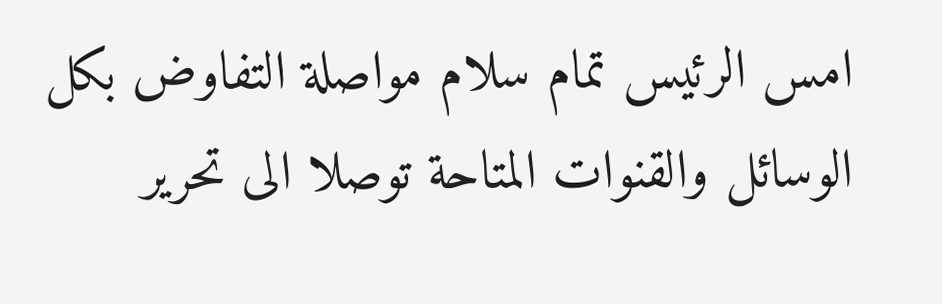امس الرئيس تمام سلام مواصلة التفاوض بكل الوسائل والقنوات المتاحة توصلا الى تحرير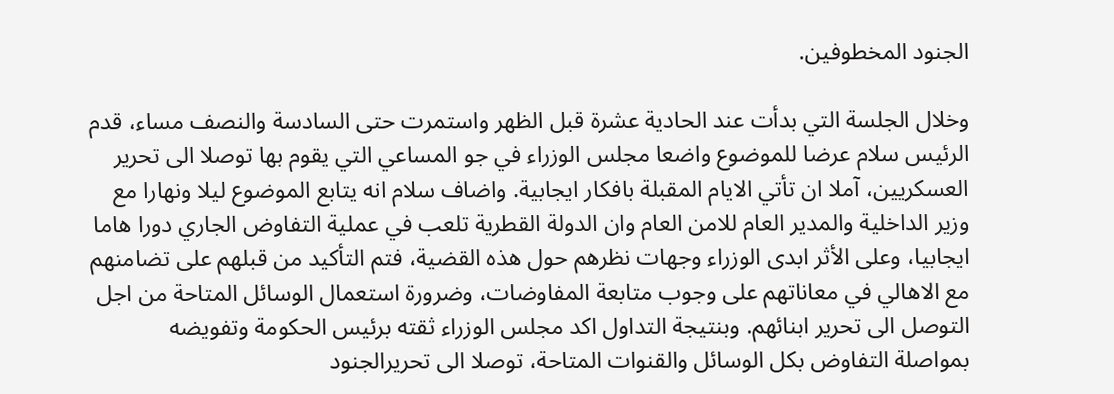الجنود المخطوفين.

وخلال الجلسة التي بدأت عند الحادية عشرة قبل الظهر واستمرت حتى السادسة والنصف مساء، قدم الرئيس سلام عرضا للموضوع واضعا مجلس الوزراء في جو المساعي التي يقوم بها توصلا الى تحرير العسكريين، آملا ان تأتي الايام المقبلة بافكار ايجابية. واضاف سلام انه يتابع الموضوع ليلا ونهارا مع وزير الداخلية والمدير العام للامن العام وان الدولة القطرية تلعب في عملية التفاوض الجاري دورا هاما ايجابيا، وعلى الأثر ابدى الوزراء وجهات نظرهم حول هذه القضية، فتم التأكيد من قبلهم على تضامنهم مع الاهالي في معاناتهم على وجوب متابعة المفاوضات، وضرورة استعمال الوسائل المتاحة من اجل التوصل الى تحرير ابنائهم. وبنتيجة التداول اكد مجلس الوزراء ثقته برئيس الحكومة وتفويضه بمواصلة التفاوض بكل الوسائل والقنوات المتاحة، توصلا الى تحريرالجنود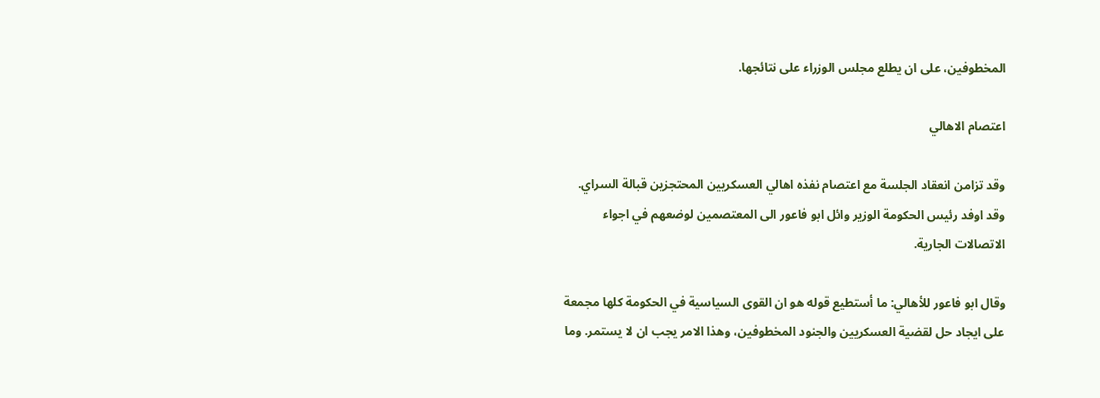المخطوفين، على ان يطلع مجلس الوزراء على نتائجها.

اعتصام الاهالي

وقد تزامن انعقاد الجلسة مع اعتصام نفذه اهالي العسكريين المحتجزين قبالة السراي. وقد اوفد رئيس الحكومة الوزير وائل ابو فاعور الى المعتصمين لوضعهم في اجواء الاتصالات الجارية.

وقال ابو فاعور للأهالي: ما أستطيع قوله هو ان القوى السياسية في الحكومة كلها مجمعة على ايجاد حل لقضية العسكريين والجنود المخطوفين، وهذا الامر يجب ان لا يستمر. وما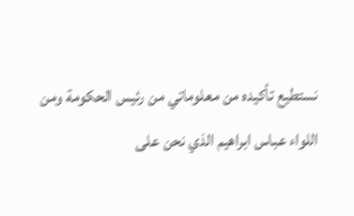نستطيع تأكيده من معلوماتي من رئيس الحكومة ومن اللواء عباس ابراهيم الذي نحن على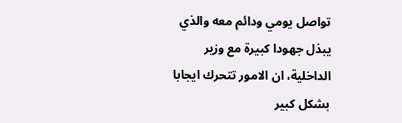تواصل يومي ودائم معه والذي يبذل جهودا كبيرة مع وزير الداخلية، ان الامور تتحرك ايجابا بشكل كبير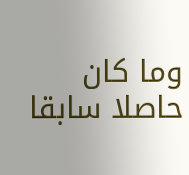وما كان حاصلا سابقا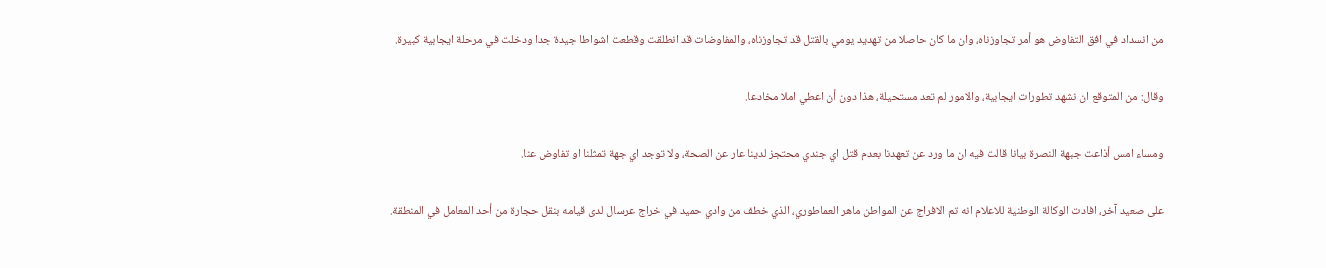من انسداد في افق التفاوض هو أمر تجاوزناه، وان ما كان حاصلا من تهديد يومي بالقتل قد تجاوزناه، والمفاوضات قد انطلقت وقطعت اشواطا جيدة جدا ودخلت في مرحلة ايجابية كبيرة.

وقال: من المتوقع ان نشهد تطورات ايجابية، والامور لم تعد مستحيلة، هذا دون أن اعطي املا مخادعا.

ومساء امس أذاعت جبهة النصرة بيانا قالت فيه ان ما ورد عن تعهدنا بعدم قتل اي جندي محتجز لدينا عار عن الصحة، ولا توجد اي جهة تمثلنا او تفاوض عنا.

على صعيد آخر، افادت الوكالة الوطنية للاعلام انه تم الافراج عن المواطن ماهر العماطوري، الذي خطف من وادي حميد في خراج عرسال لدى قيامه بنقل حجارة من أحد المعامل في المنطقة.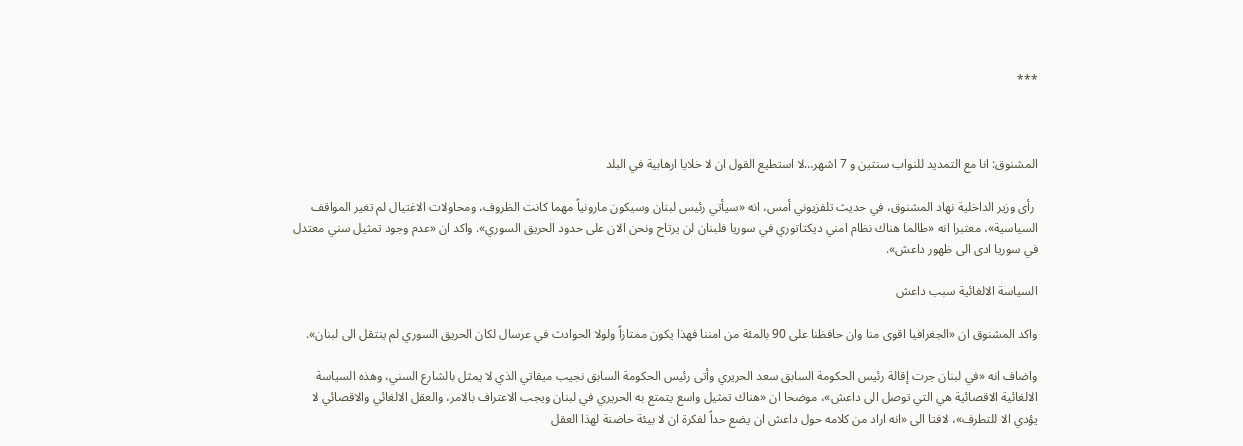***



المشنوق: انا مع التمديد للنواب سنتين و 7 اشهر…لا استطيع القول ان لا خلايا ارهابية في البلد

 رأى وزير الداخلية نهاد المشنوق، في حديث تلفزيوني أمس، انه «سيأتي رئيس لبنان وسيكون مارونياً مهما كانت الظروف، ومحاولات الاغتيال لم تغير المواقف السياسية»، معتبرا انه «طالما هناك نظام امني ديكتاتوري في سوريا فلبنان لن يرتاح ونحن الان على حدود الحريق السوري». واكد ان «عدم وجود تمثيل سني معتدل في سوريا ادى الى ظهور داعش».

السياسة الالغائية سبب داعش

واكد المشنوق ان «الجغرافيا اقوى منا وان حافظنا على 90 بالمئة من امننا فهذا يكون ممتازاً ولولا الحوادث في عرسال لكان الحريق السوري لم ينتقل الى لبنان».

واضاف انه «في لبنان جرت إقالة رئيس الحكومة السابق سعد الحريري وأتى رئيس الحكومة السابق نجيب ميقاتي الذي لا يمثل بالشارع السني، وهذه السياسة الالغائية الاقصائية هي التي توصل الى داعش»، موضحا ان «هناك تمثيل واسع يتمتع به الحريري في لبنان ويجب الاعتراف بالامر، والعقل الالغائي والاقصائي لا يؤدي الا للتطرف»، لافتا الى «انه اراد من كلامه حول داعش ان يضع حداً لفكرة ان لا بيئة حاضنة لهذا العقل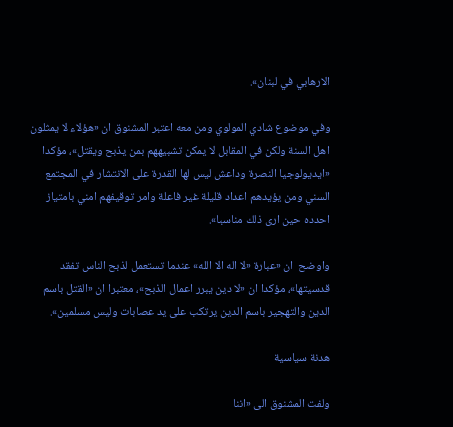الارهابي في لبنان».

وفي موضوع شادي المولوي ومن معه اعتبر المشنوق ان «هؤلاء لا يمثلون اهل السنة ولكن في المقابل لا يمكن تشبيههم بمن يذبح ويقتل»، مؤكدا «ايديولوجيا النصرة وداعش ليس لها القدرة على الانتشار في المجتمع السني ومن يؤيدهم اعداد قليلة غير فاعلة وامر توقيفهم امني بامتياز احدده حين ارى ذلك مناسبا».

واوضح  ان «عبارة «لا اله الا الله» عندما تستعمل لذبح الناس تفقد قدسيتها»، مؤكدا ان «لا دين يبرر اعمال الذبح»، معتبرا ان «القتل باسم الدين والتهجير باسم الدين يرتكب على يد عصابات وليس مسلمين».

هدنة سياسية

ولفت المشنوق الى «اننا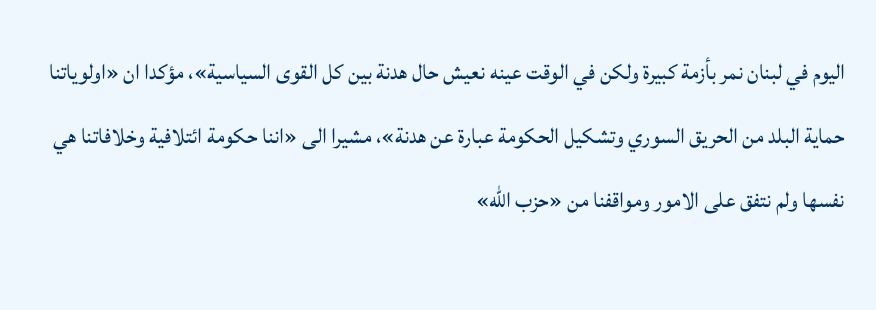اليوم في لبنان نمر بأزمة كبيرة ولكن في الوقت عينه نعيش حال هدنة بين كل القوى السياسية»، مؤكدا ان «اولوياتنا حماية البلد من الحريق السوري وتشكيل الحكومة عبارة عن هدنة»، مشيرا الى «اننا حكومة ائتلافية وخلافاتنا هي نفسها ولم نتفق على الامور ومواقفنا من «حزب الله»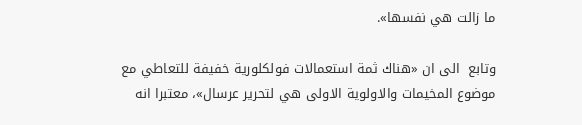ما زالت هي نفسها».

وتابع  الى ان «هناك ثمة استعمالات فولكلورية خفيفة للتعاطي مع موضوع المخيمات والاولوية الاولى هي لتحرير عرسال»، معتبرا انه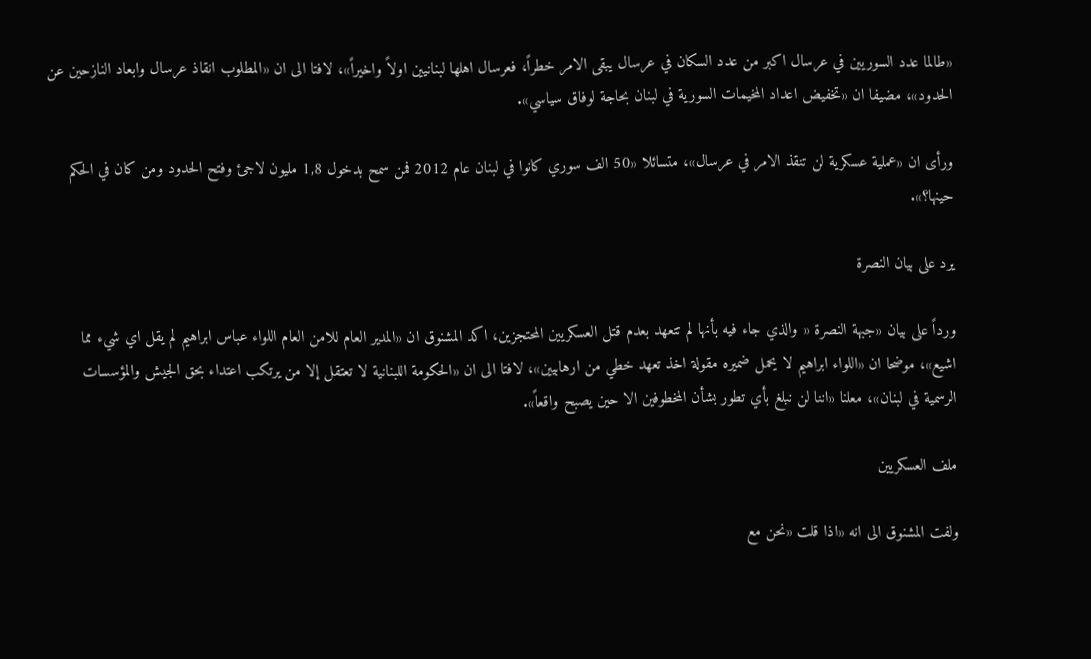«طالما عدد السوريين في عرسال اكبر من عدد السكان في عرسال يبقى الامر خطراً، فعرسال اهلها لبنانيين اولاً واخيراً»، لافتا الى ان «المطلوب انقاذ عرسال وابعاد النازحين عن الحدود»، مضيفا ان «تخفيض اعداد المخيمات السورية في لبنان بحاجة لوفاق سياسي».

ورأى ان «عملية عسكرية لن تنقذ الامر في عرسال»، متسائلا «50 الف سوري كانوا في لبنان عام 2012 فمن سمح بدخول 1,8 مليون لاجئ وفتح الحدود ومن كان في الحكم حينها؟».

يرد على بيان النصرة

ورداً على بيان «جبهة النصرة « والذي جاء فيه بأنها لم تتعهد بعدم قتل العسكريين المحتجزين، اكد المشنوق ان «المدير العام للامن العام اللواء عباس ابراهيم لم يقل اي شيء مما اشيع»، موضحا ان «اللواء ابراهيم لا يحمل ضميره مقولة اخذ تعهد خطي من ارهابيين»، لافتا الى ان «الحكومة اللبنانية لا تعتقل إلا من يرتكب اعتداء بحق الجيش والمؤسسات الرسمية في لبنان»، معلنا «اننا لن نبلغ بأي تطور بشأن المخطوفين الا حين يصبح واقعاً».

ملف العسكريين

ولفت المشنوق الى انه «اذا قلت «نحن مع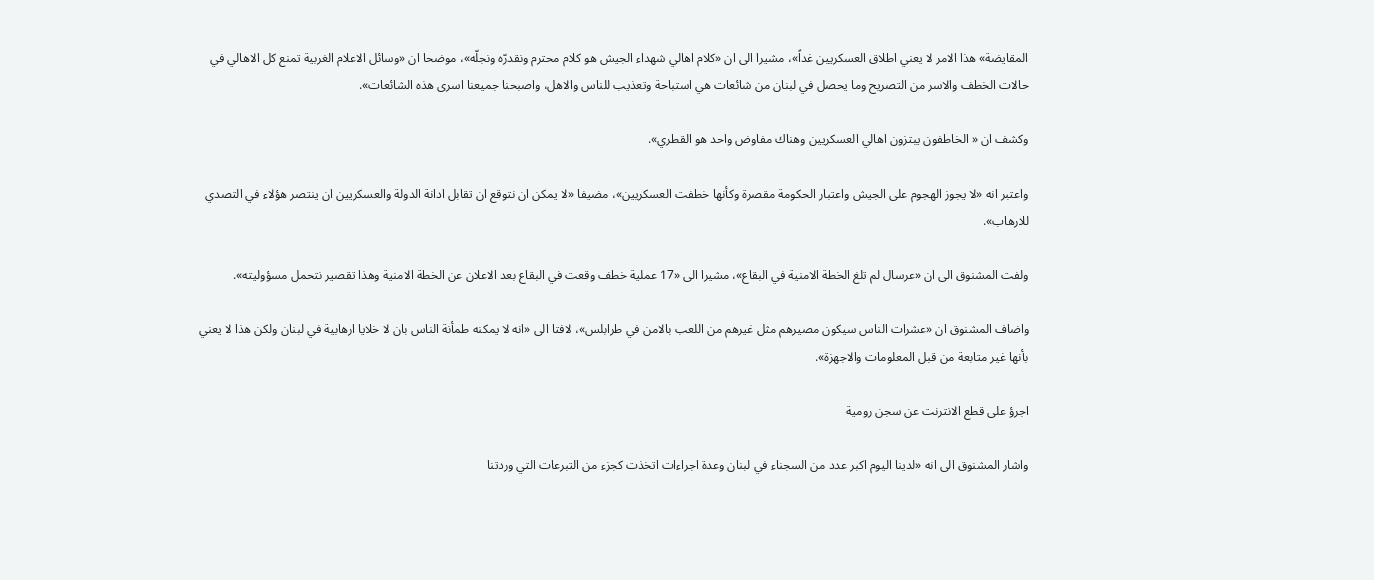المقايضة» هذا الامر لا يعني اطلاق العسكريين غداً»، مشيرا الى ان «كلام اهالي شهداء الجيش هو كلام محترم ونقدرّه ونجلّه»، موضحا ان «وسائل الاعلام الغربية تمنع كل الاهالي في حالات الخطف والاسر من التصريح وما يحصل في لبنان من شائعات هي استباحة وتعذيب للناس والاهل، واصبحنا جميعنا اسرى هذه الشائعات».

وكشف ان « الخاطفون يبتزون اهالي العسكريين وهناك مفاوض واحد هو القطري».

واعتبر انه «لا يجوز الهجوم على الجيش واعتبار الحكومة مقصرة وكأنها خطفت العسكريين»، مضيفا «لا يمكن ان نتوقع ان تقابل ادانة الدولة والعسكريين ان ينتصر هؤلاء في التصدي للارهاب».

ولفت المشنوق الى ان «عرسال لم تلغ الخطة الامنية في البقاع»، مشيرا الى «17 عملية خطف وقعت في البقاع بعد الاعلان عن الخطة الامنية وهذا تقصير نتحمل مسؤوليته».

واضاف المشنوق ان «عشرات الناس سيكون مصيرهم مثل غيرهم من اللعب بالامن في طرابلس»، لافتا الى «انه لا يمكنه طمأنة الناس بان لا خلايا ارهابية في لبنان ولكن هذا لا يعني بأنها غير متابعة من قبل المعلومات والاجهزة».

اجرؤ على قطع الانترنت عن سجن رومية

واشار المشنوق الى انه «لدينا اليوم اكبر عدد من السجناء في لبنان وعدة اجراءات اتخذت كجزء من التبرعات التي وردتنا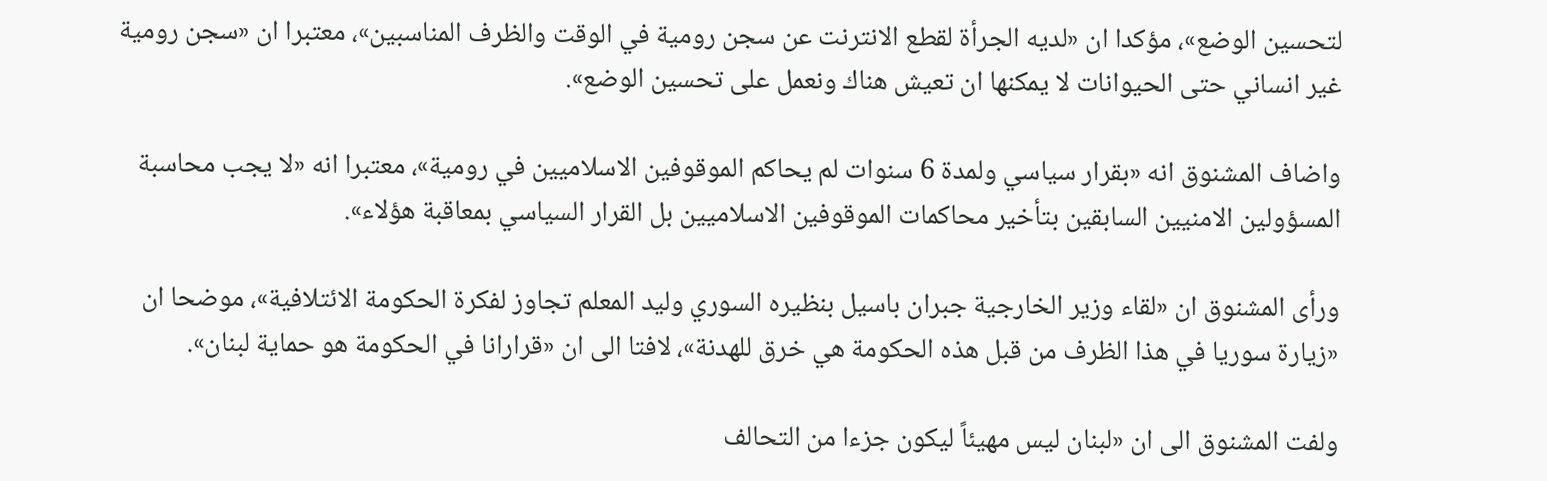لتحسين الوضع»، مؤكدا ان «لديه الجرأة لقطع الانترنت عن سجن رومية في الوقت والظرف المناسبين»، معتبرا ان «سجن رومية غير انساني حتى الحيوانات لا يمكنها ان تعيش هناك ونعمل على تحسين الوضع».

واضاف المشنوق انه «بقرار سياسي ولمدة 6 سنوات لم يحاكم الموقوفين الاسلاميين في رومية»، معتبرا انه «لا يجب محاسبة المسؤولين الامنيين السابقين بتأخير محاكمات الموقوفين الاسلاميين بل القرار السياسي بمعاقبة هؤلاء».

ورأى المشنوق ان «لقاء وزير الخارجية جبران باسيل بنظيره السوري وليد المعلم تجاوز لفكرة الحكومة الائتلافية»، موضحا ان «زيارة سوريا في هذا الظرف من قبل هذه الحكومة هي خرق للهدنة»، لافتا الى ان «قرارانا في الحكومة هو حماية لبنان».

ولفت المشنوق الى ان «لبنان ليس مهيئاً ليكون جزءا من التحالف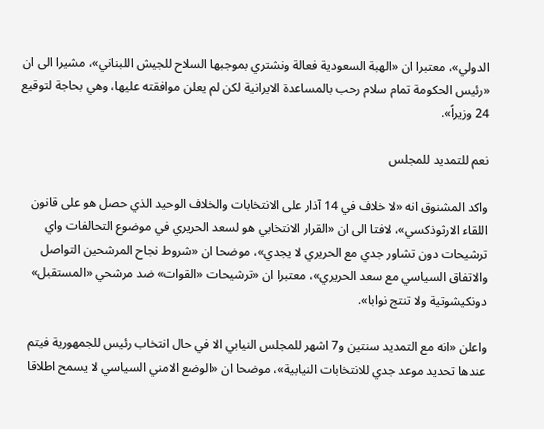الدولي»، معتبرا ان «الهبة السعودية فعالة ونشتري بموجبها السلاح للجيش اللبناني»، مشيرا الى ان «رئيس الحكومة تمام سلام رحب بالمساعدة الايرانية لكن لم يعلن موافقته عليها، وهي بحاجة لتوقيع 24 وزيراً».

نعم للتمديد للمجلس

واكد المشنوق انه «لا خلاف في 14 آذار على الانتخابات والخلاف الوحيد الذي حصل هو على قانون اللقاء الارثوذكسي»، لافتا الى ان «القرار الانتخابي هو لسعد الحريري في موضوع التحالفات واي ترشيحات دون تشاور جدي مع الحريري لا يجدي»، موضحا ان «شروط نجاح المرشحين التواصل والاتفاق السياسي مع سعد الحريري»، معتبرا ان «ترشيحات «القوات» ضد مرشحي «المستقبل» دونكيشوتية ولا تنتج نوابا».

واعلن «انه مع التمديد سنتين و7 اشهر للمجلس النيابي الا في حال انتخاب رئيس للجمهورية فيتم عندها تحديد موعد جدي للانتخابات النيابية»، موضحا ان «الوضع الامني السياسي لا يسمح اطلاقا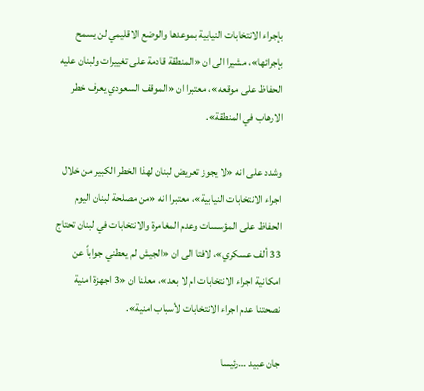بإجراء الانتخابات النيابية بموعدها والوضع الاقليمي لن يسمح بإجرائها»، مشيرا الى ان «المنطقة قادمة على تغييرات ولبنان عليه الحفاظ على موقعه»، معتبرا ان «الموقف السعودي يعرف خطر الارهاب في المنطقة».

وشدد على انه «لا يجوز تعريض لبنان لهذا الخطر الكبير من خلال اجراء الانتخابات النيابية»، معتبرا انه «من مصلحة لبنان اليوم الحفاظ على المؤسسات وعدم المغامرة والانتخابات في لبنان تحتاج 33 ألف عسكري»، لافتا الى ان «الجيش لم يعطني جواباً عن امكانية اجراء الانتخابات ام لا بعد»، معلنا ان «3 اجهزة امنية نصحتنا عدم اجراء الانتخابات لأسباب امنية».

جان عبيد …رئيسا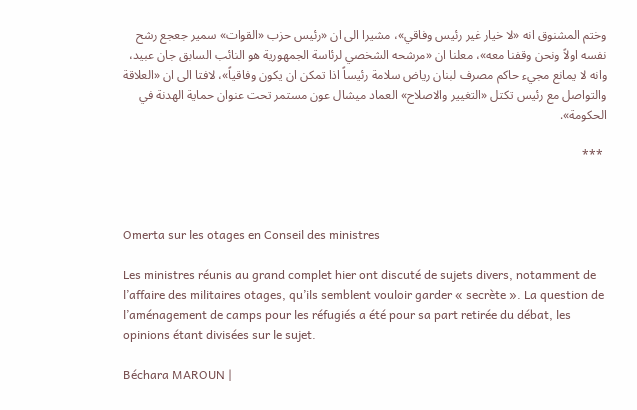وختم المشنوق انه «لا خيار غير رئيس وفاقي»، مشيرا الى ان «رئيس حزب «القوات» سمير جعجع رشح نفسه اولاً ونحن وقفنا معه»، معلنا ان «مرشحه الشخصي لرئاسة الجمهورية هو النائب السابق جان عبيد، وانه لا يمانع مجيء حاكم مصرف لبنان رياض سلامة رئيساً اذا تمكن ان يكون وفاقياً»، لافتا الى ان «العلاقة والتواصل مع رئيس تكتل «التغيير والاصلاح» العماد ميشال عون مستمر تحت عنوان حماية الهدنة في الحكومة».

 ***



Omerta sur les otages en Conseil des ministres

Les ministres réunis au grand complet hier ont discuté de sujets divers, notamment de l’affaire des militaires otages, qu’ils semblent vouloir garder « secrète ». La question de l’aménagement de camps pour les réfugiés a été pour sa part retirée du débat, les opinions étant divisées sur le sujet.

Béchara MAROUN |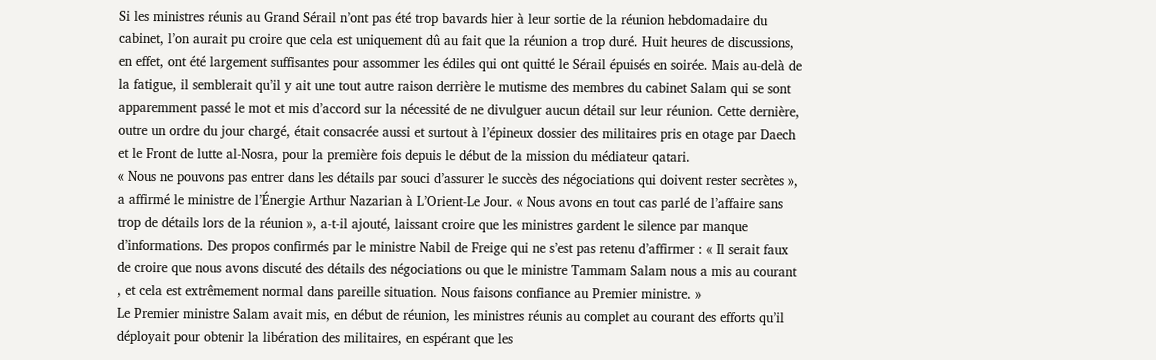Si les ministres réunis au Grand Sérail n’ont pas été trop bavards hier à leur sortie de la réunion hebdomadaire du cabinet, l’on aurait pu croire que cela est uniquement dû au fait que la réunion a trop duré. Huit heures de discussions, en effet, ont été largement suffisantes pour assommer les édiles qui ont quitté le Sérail épuisés en soirée. Mais au-delà de la fatigue, il semblerait qu’il y ait une tout autre raison derrière le mutisme des membres du cabinet Salam qui se sont apparemment passé le mot et mis d’accord sur la nécessité de ne divulguer aucun détail sur leur réunion. Cette dernière, outre un ordre du jour chargé, était consacrée aussi et surtout à l’épineux dossier des militaires pris en otage par Daech et le Front de lutte al-Nosra, pour la première fois depuis le début de la mission du médiateur qatari.
« Nous ne pouvons pas entrer dans les détails par souci d’assurer le succès des négociations qui doivent rester secrètes », a affirmé le ministre de l’Énergie Arthur Nazarian à L’Orient-Le Jour. « Nous avons en tout cas parlé de l’affaire sans trop de détails lors de la réunion », a-t-il ajouté, laissant croire que les ministres gardent le silence par manque d’informations. Des propos confirmés par le ministre Nabil de Freige qui ne s’est pas retenu d’affirmer : « Il serait faux de croire que nous avons discuté des détails des négociations ou que le ministre Tammam Salam nous a mis au courant , et cela est extrêmement normal dans pareille situation. Nous faisons confiance au Premier ministre. »
Le Premier ministre Salam avait mis, en début de réunion, les ministres réunis au complet au courant des efforts qu’il déployait pour obtenir la libération des militaires, en espérant que les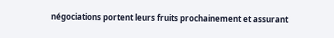négociations portent leurs fruits prochainement et assurant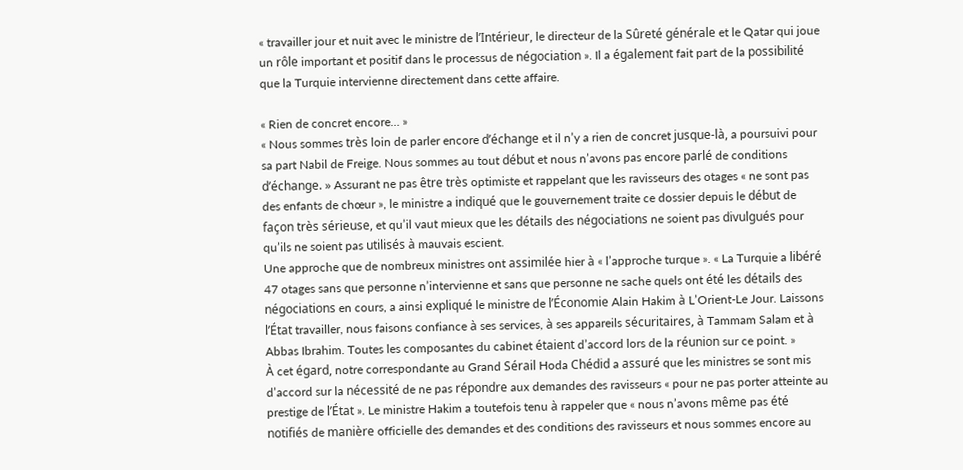« travailler jour et nuit avec le ministre de l’Intérieur, le directeur de la Sûreté générale et le Qatar qui joue un rôle important et positif dans le processus de négociation ». Il a également fait part de la possibilité que la Turquie intervienne directement dans cette affaire.

« Rien de concret encore… »
« Nous sommes très loin de parler encore d’échange et il n’y a rien de concret jusque-là, a poursuivi pour sa part Nabil de Freige. Nous sommes au tout début et nous n’avons pas encore parlé de conditions d’échange. » Assurant ne pas être très optimiste et rappelant que les ravisseurs des otages « ne sont pas des enfants de chœur », le ministre a indiqué que le gouvernement traite ce dossier depuis le début de façon très sérieuse, et qu’il vaut mieux que les détails des négociations ne soient pas divulgués pour qu’ils ne soient pas utilisés à mauvais escient.
Une approche que de nombreux ministres ont assimilée hier à « l’approche turque ». « La Turquie a libéré 47 otages sans que personne n’intervienne et sans que personne ne sache quels ont été les détails des négociations en cours, a ainsi expliqué le ministre de l’Économie Alain Hakim à L’Orient-Le Jour. Laissons l’État travailler, nous faisons confiance à ses services, à ses appareils sécuritaires, à Tammam Salam et à Abbas Ibrahim. Toutes les composantes du cabinet étaient d’accord lors de la réunion sur ce point. »
À cet égard, notre correspondante au Grand Sérail Hoda Chédid a assuré que les ministres se sont mis d’accord sur la nécessité de ne pas répondre aux demandes des ravisseurs « pour ne pas porter atteinte au prestige de l’État ». Le ministre Hakim a toutefois tenu à rappeler que « nous n’avons même pas été notifiés de manière officielle des demandes et des conditions des ravisseurs et nous sommes encore au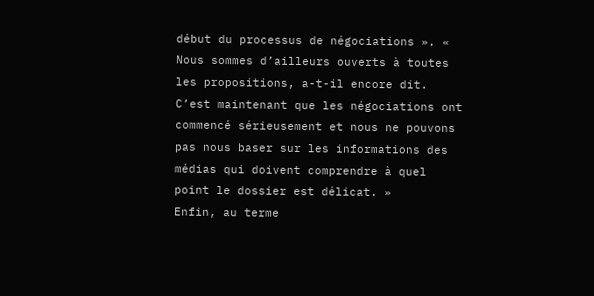début du processus de négociations ». « Nous sommes d’ailleurs ouverts à toutes les propositions, a-t-il encore dit. C’est maintenant que les négociations ont commencé sérieusement et nous ne pouvons pas nous baser sur les informations des médias qui doivent comprendre à quel point le dossier est délicat. »
Enfin, au terme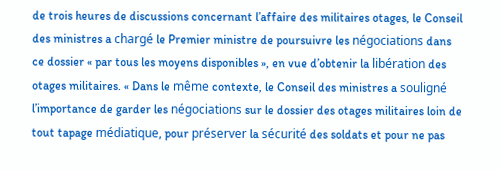de trois heures de discussions concernant l’affaire des militaires otages, le Conseil des ministres a chargé le Premier ministre de poursuivre les négociations dans ce dossier « par tous les moyens disponibles », en vue d’obtenir la libération des otages militaires. « Dans le même contexte, le Conseil des ministres a souligné l’importance de garder les négociations sur le dossier des otages militaires loin de tout tapage médiatique, pour préserver la sécurité des soldats et pour ne pas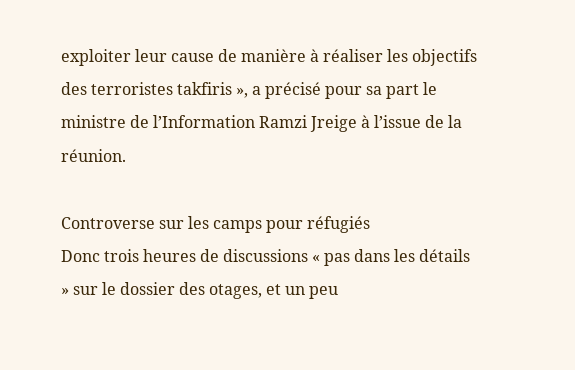exploiter leur cause de manière à réaliser les objectifs des terroristes takfiris », a précisé pour sa part le ministre de l’Information Ramzi Jreige à l’issue de la réunion.

Controverse sur les camps pour réfugiés
Donc trois heures de discussions « pas dans les détails » sur le dossier des otages, et un peu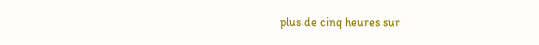plus de cinq heures sur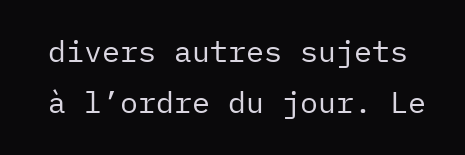divers autres sujets à l’ordre du jour. Le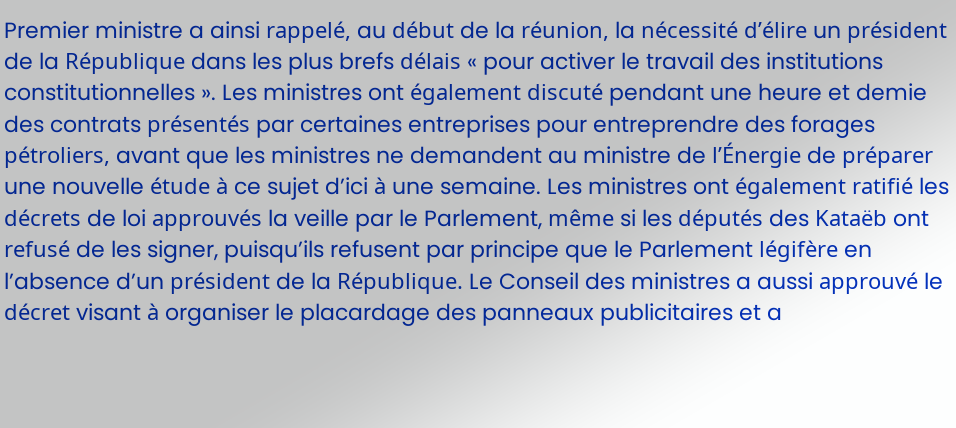Premier ministre a ainsi rappelé, au début de la réunion, la nécessité d’élire un président de la République dans les plus brefs délais « pour activer le travail des institutions constitutionnelles ». Les ministres ont également discuté pendant une heure et demie des contrats présentés par certaines entreprises pour entreprendre des forages pétroliers, avant que les ministres ne demandent au ministre de l’Énergie de préparer une nouvelle étude à ce sujet d’ici à une semaine. Les ministres ont également ratifié les décrets de loi approuvés la veille par le Parlement, même si les députés des Kataëb ont refusé de les signer, puisqu’ils refusent par principe que le Parlement légifère en l’absence d’un président de la République. Le Conseil des ministres a aussi approuvé le décret visant à organiser le placardage des panneaux publicitaires et a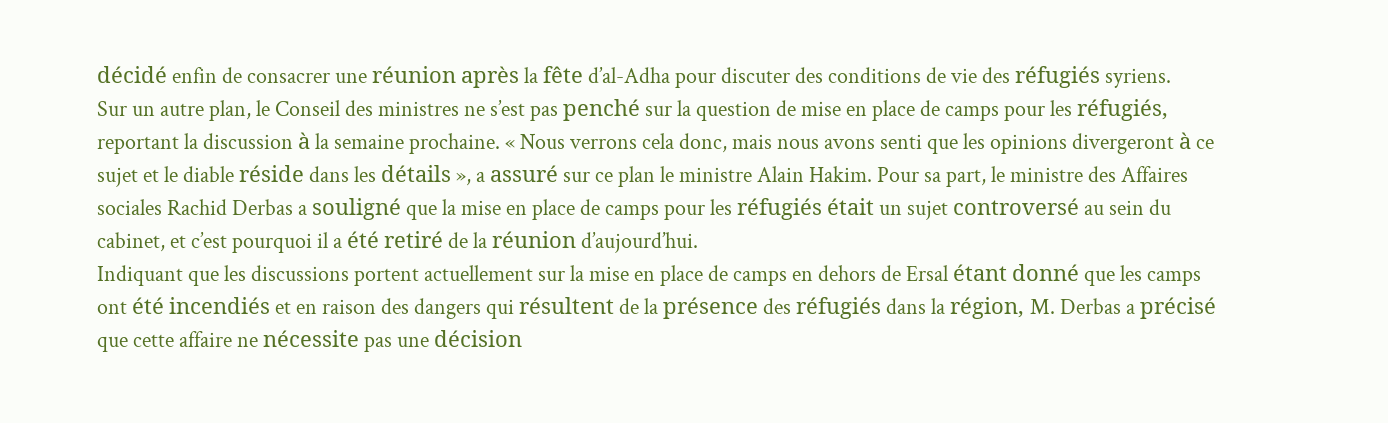décidé enfin de consacrer une réunion après la fête d’al-Adha pour discuter des conditions de vie des réfugiés syriens.
Sur un autre plan, le Conseil des ministres ne s’est pas penché sur la question de mise en place de camps pour les réfugiés, reportant la discussion à la semaine prochaine. « Nous verrons cela donc, mais nous avons senti que les opinions divergeront à ce sujet et le diable réside dans les détails », a assuré sur ce plan le ministre Alain Hakim. Pour sa part, le ministre des Affaires sociales Rachid Derbas a souligné que la mise en place de camps pour les réfugiés était un sujet controversé au sein du cabinet, et c’est pourquoi il a été retiré de la réunion d’aujourd’hui.
Indiquant que les discussions portent actuellement sur la mise en place de camps en dehors de Ersal étant donné que les camps ont été incendiés et en raison des dangers qui résultent de la présence des réfugiés dans la région, M. Derbas a précisé que cette affaire ne nécessite pas une décision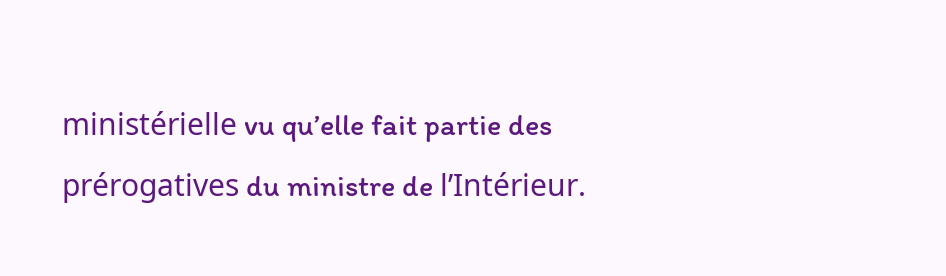ministérielle vu qu’elle fait partie des prérogatives du ministre de l’Intérieur.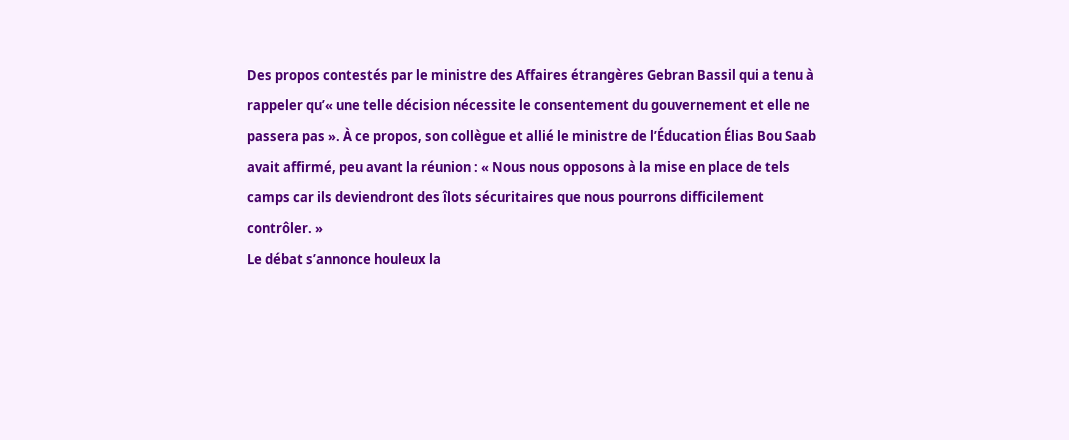Des propos contestés par le ministre des Affaires étrangères Gebran Bassil qui a tenu à rappeler qu’« une telle décision nécessite le consentement du gouvernement et elle ne passera pas ». À ce propos, son collègue et allié le ministre de l’Éducation Élias Bou Saab avait affirmé, peu avant la réunion : « Nous nous opposons à la mise en place de tels camps car ils deviendront des îlots sécuritaires que nous pourrons difficilement contrôler. »
Le débat s’annonce houleux la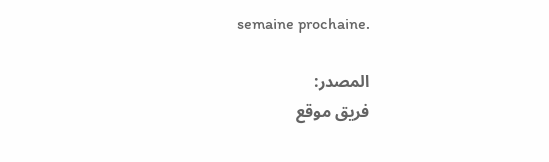semaine prochaine.

المصدر:
فريق موقع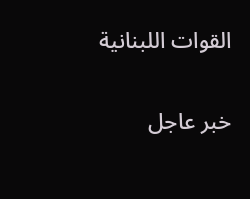القوات اللبنانية

خبر عاجل